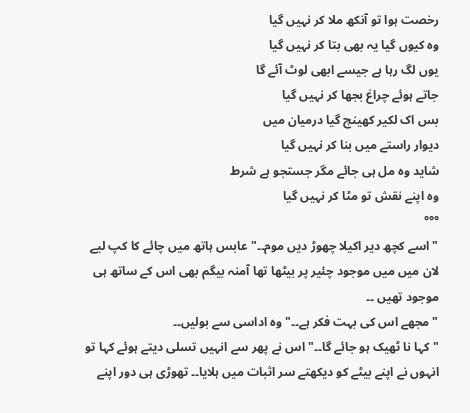رخصت ہوا تو آنکھ ملا کر نہیں گیا
وہ کیوں گیا یہ بھی بتا کر نہیں گیا
یوں لگ رہا ہے جیسے ابھی لوٹ آئے گا
جاتے ہوئے چراغ بجھا کر نہیں گیا
بس اک لکیر کھینچ گیا درمیان میں
دیوار راستے میں بنا کر نہیں گیا
شاید وہ مل ہی جائے مگر جستجو ہے شرط
وہ اپنے نقش تو مٹا کر نہیں گیا
°°°
"اسے کچھ دیر اکیلا چھوڑ دیں موم۔۔" عابس ہاتھ میں چائے کا کپ لیے لان میں میں موجود چئیر پر بیٹھا تھا آمنہ بیگم بھی اس کے ساتھ ہی موجود تھیں ۔۔
"مجھے اس کی بہت فکر ہے۔۔" وہ اداسی سے بولیں۔۔
"کہا نا ٹھیک ہو جائے گا۔۔" اس نے پھر سے انہیں تسلی دیتے ہوئے کہا تو انہوں نے اپنے بیٹے کو دیکھتے سر اثبات میں ہلایا۔۔ تھوڑی ہی دور اپنے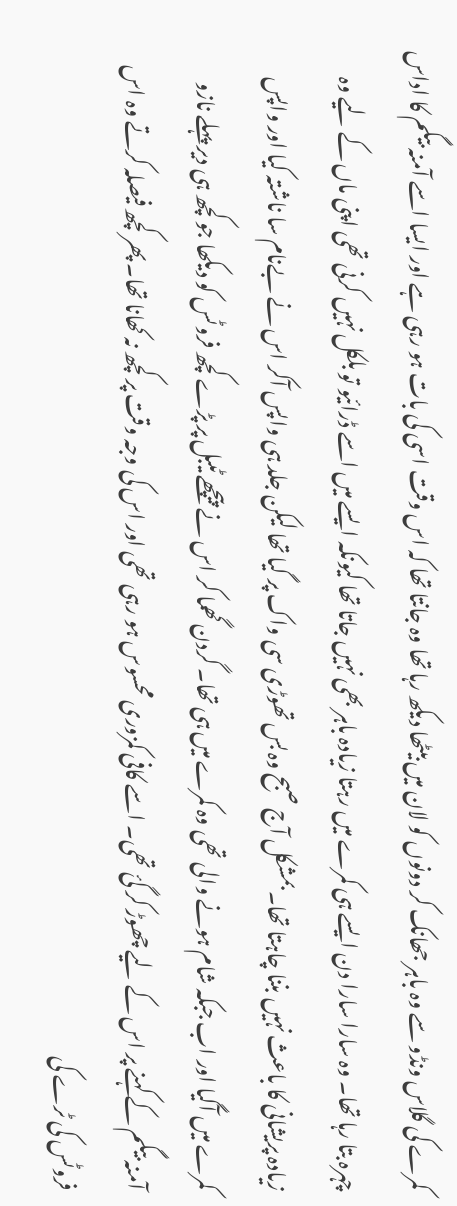کمرے کی گلاس ونڈو سے وہ باہر جھانک کر دونوں کو لان میں بیٹھا دیکھ رہا تھا وہ جانتا تھا کہ اس وقت اسی کی بات ہو رہی ہے اور ایسا اسے آمنہ بیگم کا اداس چہرہ بتا رہا تھا۔ وہ سارا سارا دن ایسے ہی کمرے میں رہتا زیادہ باہر بھی نہیں جاتا تھا کیونکہ ایسے میں اسے ڈرائیو تو بلکل نہیں کرنی تھی اپنی ماں کے لیے وہ زیادہ پریشانی کا باعث نہیں بننا چاہتا تھا۔ بمشکل آج صبح وہ بس تھوڑی سی واک پر گیا تھا لیکن جلد ہی واپس آکر اس نے بےنام سا ناشتہ کیا اور واپس کمرے میں آگیا اور اب جبکہ شام ہونے والی تھی وہ کمرے میں ہی تھا۔ گردن گھما کر اس نے پیچھے ٹیبل پر پڑے کچھ فروٹس کو دیکھا جو کچھ ہی دیر پہلے نازو آمنہ بیگم کے کہنے پر اس کے لیے چھوڑ کر گئ تھی۔ اسے کافی کمزوری محسوس ہو رہی تھی اور اس کی وجہ وقت پر کچھ نہ کھانا تھا۔ پھر کچھ فیصلہ کرتے وہ اس فروٹس کی ٹرے کی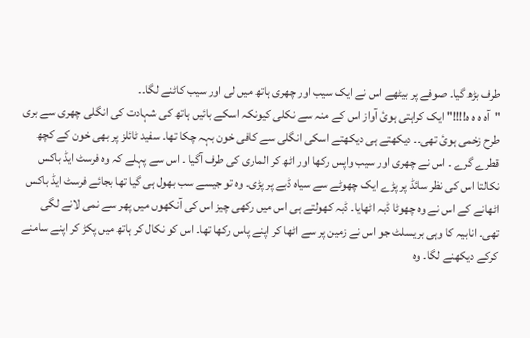طرف بڑھ گیا۔ صوفے پر بیٹھے اس نے ایک سیب اور چھری ہاتھ میں لی اور سیب کاٹنے لگا۔۔
"آہ ہ ہ ہ!!!!" ایک کراہتی ہوئ آواز اس کے منہ سے نکلی کیونکہ اسکے بائیں ہاتھ کی شہادت کی انگلی چھری سے بری طرح زخمی ہوئ تھی۔۔ دیکھتے ہی دیکھتے اسکی انگلی سے کافی خون بہہ چکا تھا۔ سفید ٹائلز پر بھی خون کے کچھ قطرے گرے ۔ اس نے چھری اور سیب واپس رکھا اور اٹھ کر الماری کی طرف آگیا ۔ اس سے پہلے کہ وہ فرسٹ ایڈ باکس نکالتا اس کی نظر سائڈ پر پڑے ایک چھوٹے سے سیاہ ڈبے پر پڑی۔ وہ تو جیسے سب بھول ہی گیا تھا بجائے فرسٹ ایڈ باکس اٹھانے کے اس نے وہ چھوٹا ڈبہ اٹھایا۔ ڈبہ کھولتے ہی اس میں رکھی چیز اس کی آنکھوں میں پھر سے نمی لانے لگی تھی۔ انابیہ کا وہی بریسلٹ جو اس نے زمین پر سے اٹھا کر اپنے پاس رکھا تھا۔ اس کو نکال کر ہاتھ میں پکڑ کر اپنے سامنے کرکے دیکھنے لگا۔ وہ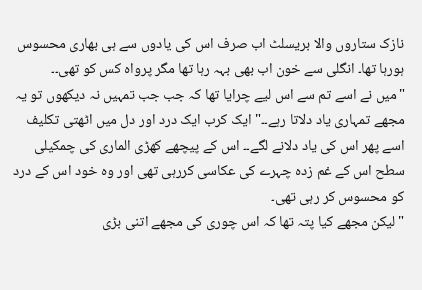نازک ستاروں والا بریسلٹ اب صرف اس کی یادوں سے ہی بھاری محسوس ہورہا تھا۔ انگلی سے خون اب بھی بہہ رہا تھا مگر پرواہ کس کو تھی۔۔
"میں نے اسے تم سے اس لیے چرایا تھا کہ جب جب تمہیں نہ دیکھوں تو یہ مجھے تمہاری یاد دلاتا رہے۔۔" ایک کرب ایک درد اور دل میں اٹھتی تکلیف اسے پھر اس کی یاد دلانے لگے۔۔ اس کے پیچھے کھڑی الماری کی چمکیلی سطح اس کے غم زدہ چہرے کی عکاسی کررہی تھی اور وہ خود اس کے درد کو محسوس کر رہی تھی۔
"لیکن مجھے کیا پتہ تھا کہ اس چوری کی مجھے اتنی بڑی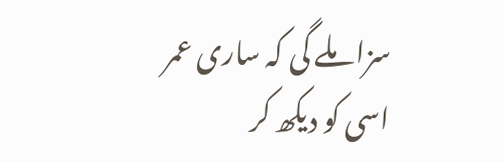سزا ملے گی کہ ساری عمر اسی کو دیکھ کر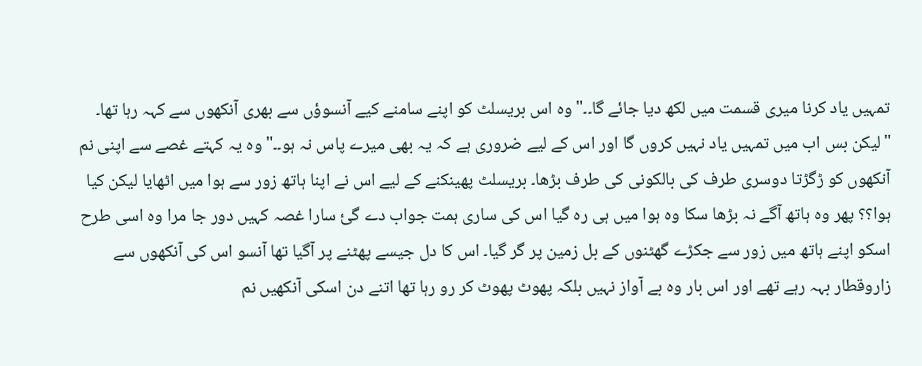تمہیں یاد کرنا میری قسمت میں لکھ دیا جائے گا۔۔" وہ اس بریسلٹ کو اپنے سامنے کیے آنسوؤں سے بھری آنکھوں سے کہہ رہا تھا۔
"لیکن بس اب میں تمہیں یاد نہیں کروں گا اور اس کے لیے ضروری ہے کہ یہ بھی میرے پاس نہ ہو۔۔" وہ یہ کہتے غصے سے اپنی نم آنکھوں کو ڑگڑتا دوسری طرف کی بالکونی کی طرف بڑھا۔ بریسلٹ پھینکنے کے لیے اس نے اپنا ہاتھ زور سے ہوا میں اٹھایا لیکن کیا ہوا؟؟ پھر وہ ہاتھ آگے نہ بڑھا سکا وہ ہوا میں ہی رہ گیا اس کی ساری ہمت جواب دے گئ سارا غصہ کہیں دور جا مرا وہ اسی طرح اسکو اپنے ہاتھ میں زور سے جکڑے گھٹنوں کے بل زمین پر گر گیا۔ اس کا دل جیسے پھٹنے پر آگیا تھا آنسو اس کی آنکھوں سے زاروقطار بہہ رہے تھے اور اس بار وہ بے آواز نہیں بلکہ پھوٹ پھوٹ کر رو رہا تھا اتنے دن اسکی آنکھیں نم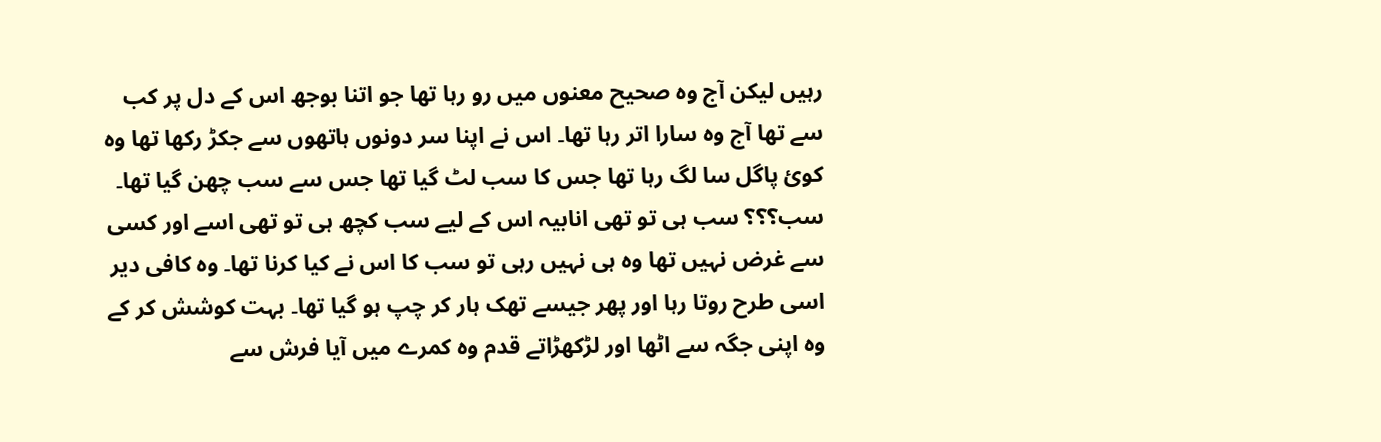رہیں لیکن آج وہ صحیح معنوں میں رو رہا تھا جو اتنا بوجھ اس کے دل پر کب سے تھا آج وہ سارا اتر رہا تھا۔ اس نے اپنا سر دونوں ہاتھوں سے جکڑ رکھا تھا وہ کوئ پاگل سا لگ رہا تھا جس کا سب لٹ گیا تھا جس سے سب چھن گیا تھا۔ سب؟؟؟ سب ہی تو تھی انابیہ اس کے لیے سب کچھ ہی تو تھی اسے اور کسی سے غرض نہیں تھا وہ ہی نہیں رہی تو سب کا اس نے کیا کرنا تھا۔ وہ کافی دیر اسی طرح روتا رہا اور پھر جیسے تھک ہار کر چپ ہو گیا تھا۔ بہت کوشش کر کے وہ اپنی جگہ سے اٹھا اور لڑکھڑاتے قدم وہ کمرے میں آیا فرش سے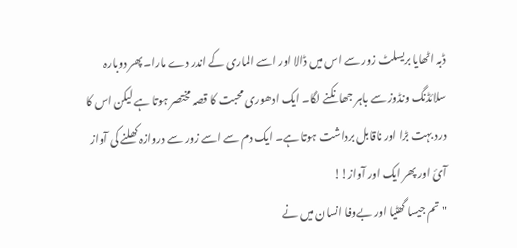ڈبہ اٹھایا بریسلٹ زور سے اس میں ڈالا اور اسے الماری کے اندر دے مارا۔ پھر دوبارہ سلائڈنگ ونڈوز سے باہر جھانکنے لگا۔ ایک ادھوری محبت کا قصہ مختصر ہوتا ہے لیکن اس کا درد بہت بڑا اور ناقابل برداشت ہوتا ہے۔ ایک دم سے اسے زور سے دروازہ کھلنے کی آواز آئ اور پھر ایک اور آواز!!
"تم جیسا گھٹیا اور بےوفا انسان میں نے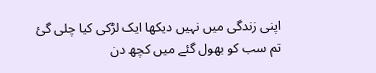اپنی زندگی میں نہیں دیکھا ایک لڑکی کیا چلی گئ تم سب کو بھول گئے میں کچھ دن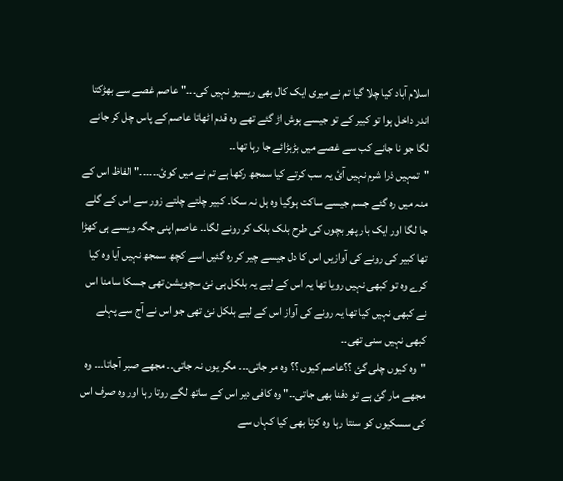اسلام آباد کیا چلا گیا تم نے میری ایک کال بھی ریسیو نہیں کی۔۔۔" عاصم غصے سے بھڑکتا اندر داخل ہوا تو کبیر کے تو جیسے ہوش اڑ گئے تھے وہ قدم اٹھاتا عاصم کے پاس چل کر جانے لگا جو نا جانے کب سے غصے میں بڑبڑائے جا رہا تھا۔۔
"تمہیں ذرا شرم نہیں آئ یہ سب کرتے کیا سمجھ رکھا ہے تم نے میں کوئ۔۔۔۔۔۔" الفاظ اس کے منہ میں رہ گئے جسم جیسے ساکت ہوگیا وہ ہل نہ سکا۔ کبیر چلتے چلتے زور سے اس کے گلے جا لگا اور ایک بار پھر بچوں کی طرح بلک بلک کر رونے لگا۔۔ عاصم اپنی جگہ ویسے ہی کھڑا تھا کبیر کی رونے کی آوازیں اس کا دل جیسے چیر کر رہ گئیں اسے کچھ سمجھ نہیں آیا وہ کیا کرے وہ تو کبھی نہیں رویا تھا یہ اس کے لیے یہ بلکل ہی نئ سچویشن تھی جسکا سامنا اس نے کبھی نہیں کیا تھا یہ رونے کی آواز اس کے لیے بلکل نئ تھی جو اس نے آج سے پہلے کبھی نہیں سنی تھی۔۔
"وہ کیوں چلی گئ ؟؟عاصم کیوں ؟؟ وہ مر جاتی۔۔۔ مگر یوں نہ جاتی۔۔ مجھے صبر آجاتا۔۔۔ وہ مجھے مار گئ ہے تو دفنا بھی جاتی۔۔" وہ کافی دیر اس کے ساتھ لگے روتا رہا اور وہ صرف اس کی سسکیوں کو سنتا رہا وہ کرتا بھی کیا کہاں سے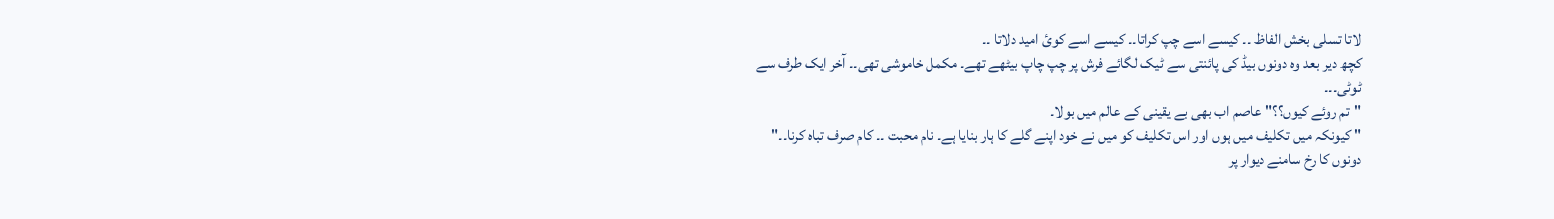لاتا تسلی بخش الفاظ ۔۔ کیسے اسے چپ کراتا۔۔ کیسے اسے کوئ امید دلاتا ۔۔
کچھ دیر بعد وہ دونوں بیڈ کی پائنتی سے ٹیک لگائے فرش پر چپ چاپ بیٹھے تھے۔ مکمل خاموشی تھی۔۔ آخر ایک طرف سے ٹوٹی۔۔۔
"تم روئے کیوں؟؟" عاصم اب بھی بے یقینی کے عالم میں بولا۔
" کیونکہ میں تکلیف میں ہوں اور اس تکلیف کو میں نے خود اپنے گلے کا ہار بنایا ہے۔ نام محبت ۔۔ کام صرف تباہ کرنا۔۔" دونوں کا رخ سامنے دیوار پر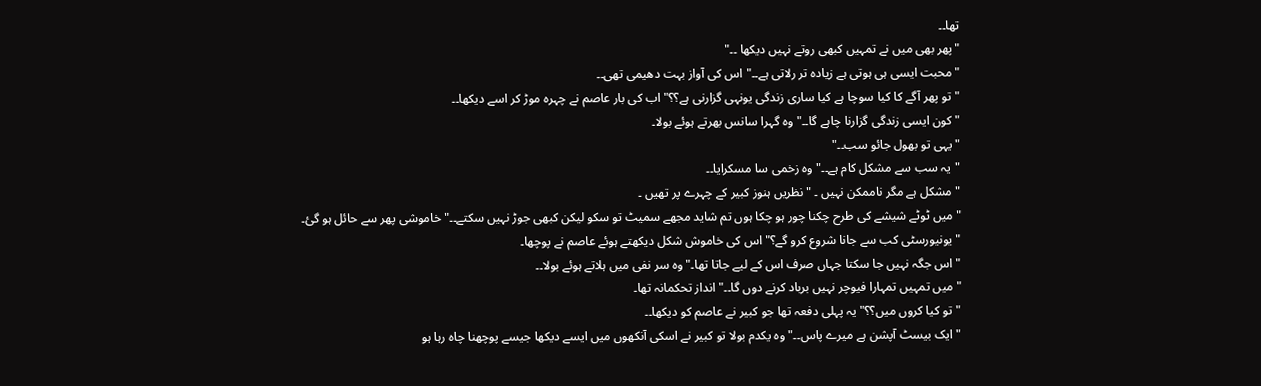تھا۔۔
"پھر بھی میں نے تمہیں کبھی روتے نہیں دیکھا ۔۔"
"محبت ایسی ہی ہوتی ہے زیادہ تر رلاتی ہے۔۔" اس کی آواز بہت دھیمی تھی۔۔
"تو پھر آگے کا کیا سوچا ہے کیا ساری زندگی یونہی گزارنی ہے؟؟" اب کی بار عاصم نے چہرہ موڑ کر اسے دیکھا۔۔
"کون ایسی زندگی گزارنا چاہے گا۔۔" وہ گہرا سانس بھرتے ہوئے بولا۔
"یہی تو بھول جائو سب۔۔"
"یہ سب سے مشکل کام ہے۔۔" وہ زخمی سا مسکرایا۔۔
"مشکل ہے مگر ناممکن نہیں ۔ " نظریں ہنوز کبیر کے چہرے پر تھیں ۔
"میں ٹوٹے شیشے کی طرح چکنا چور ہو چکا ہوں تم شاید مجھے سمیٹ تو سکو لیکن کبھی جوڑ نہیں سکتے۔۔" خاموشی پھر سے حائل ہو گئ۔
"یونیورسٹی کب سے جانا شروع کرو گے؟" اس کی خاموش شکل دیکھتے ہوئے عاصم نے پوچھا۔
"اس جگہ نہیں جا سکتا جہاں صرف اس کے لیے جاتا تھا۔" وہ سر نفی میں ہلاتے ہوئے بولا۔۔
"میں تمہیں تمہارا فیوچر نہیں برباد کرنے دوں گا۔۔" انداز تحکمانہ تھا۔
"تو کیا کروں میں؟؟" یہ پہلی دفعہ تھا جو کبیر نے عاصم کو دیکھا۔۔
"ایک بیسٹ آپشن ہے میرے پاس۔۔" وہ یکدم بولا تو کبیر نے اسکی آنکھوں میں ایسے دیکھا جیسے پوچھنا چاہ رہا ہو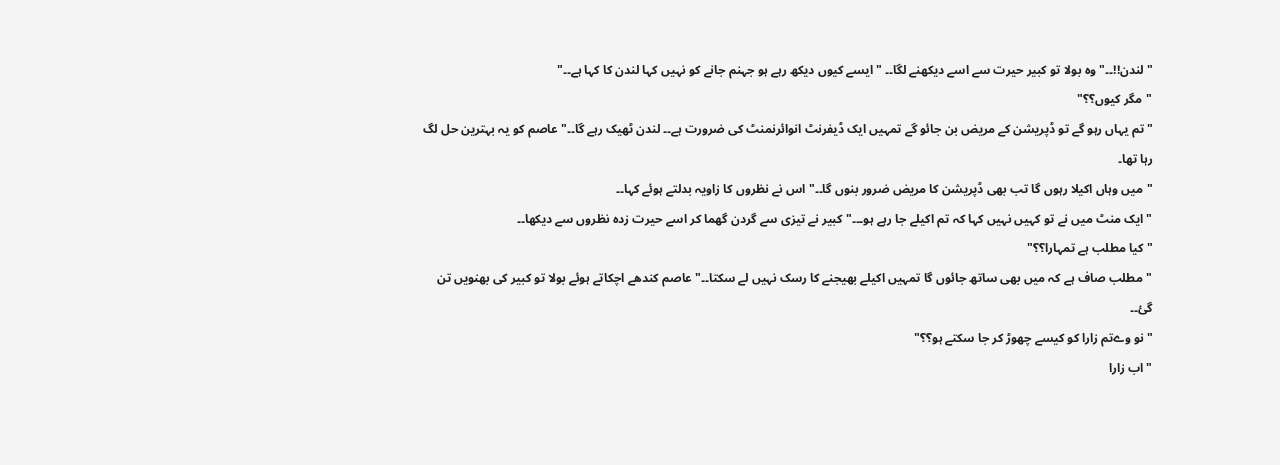"لندن!!۔۔" وہ بولا تو کبیر حیرت سے اسے دیکھنے لگا۔۔ "ایسے کیوں دیکھ رہے ہو جہنم جانے کو نہیں کہا لندن کا کہا ہے۔۔"
"مگر کیوں؟؟"
"تم یہاں رہو گے تو ڈپریشن کے مریض بن جائو گے تمہیں ایک ڈیفرنٹ انوائرنمنٹ کی ضرورت ہے۔۔ لندن ٹھیک رہے گا۔۔" عاصم کو یہ بہترین حل لگ رہا تھا۔
"میں وہاں اکیلا رہوں گا تب بھی ڈپریشن کا مریض ضرور بنوں گا۔۔" اس نے نظروں کا زاویہ بدلتے ہوئے کہا۔۔
"ایک منٹ میں نے تو کہیں نہیں کہا کہ تم اکیلے جا رہے ہو۔۔۔" کبیر نے تیزی سے گردن گھما کر اسے حیرت زدہ نظروں سے دیکھا۔۔
"کیا مطلب ہے تمہارا؟؟"
"مطلب صاف ہے کہ میں بھی ساتھ جائوں گا تمہیں اکیلے بھیجنے کا رسک نہیں لے سکتا۔۔" عاصم کندھے اچکاتے ہوئے بولا تو کبیر کی بھنویں تن گئ۔۔
"نو وےتم زارا کو کیسے چھوڑ کر جا سکتے ہو؟؟"
"اب زارا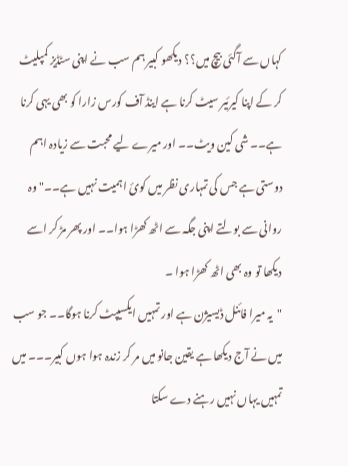کہاں سے آگئی بیچ میں؟؟ دیکھو کبیر ہم سب نے اپنی سٹڈیز کمپلیٹ کر کے اپنا کیرئیر سیٹ کرنا ہے اینڈ آف کورس زارا کو بھی یہی کرنا ہے۔۔ شی کین ویٹ۔۔ اور میرے لیے محبت سے زیادہ اہم دوستی ہے جس کی تمہاری نظر میں کوئ اہمیت نہیں ہے۔۔" وہ روانی سے بولتے اپنی جگہ سے اٹھ کھڑا ہوا۔۔ اور پھر مڑ کر اسے دیکھا تو وہ بھی اٹھ کھڑا ہوا ۔
"یہ میرا فائنل ڈیسیژن ہے اور تمہیں ایکسیپٹ کرنا ہوگا۔۔ جو سب میں نے آج دیکھا ہے یقین جانو میں مر کر زندہ ہوا ہوں کبیر۔۔۔ میں تمہیں یہاں نہیں رہنے دے سکتا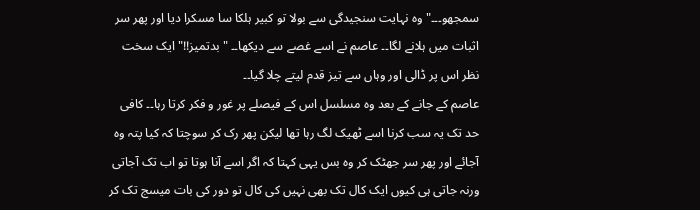سمجھو۔۔۔" وہ نہایت سنجیدگی سے بولا تو کبیر ہلکا سا مسکرا دیا اور پھر سر اثبات میں ہلانے لگا۔۔ عاصم نے اسے غصے سے دیکھا۔۔ "بدتمیز!!" ایک سخت نظر اس پر ڈالی اور وہاں سے تیز قدم لیتے چلا گیا۔۔
عاصم کے جانے کے بعد وہ مسلسل اس کے فیصلے پر غور و فکر کرتا رہا۔۔ کافی حد تک یہ سب کرنا اسے ٹھیک لگ رہا تھا لیکن پھر رک کر سوچتا کہ کیا پتہ وہ آجائے اور پھر سر جھٹک کر وہ بس یہی کہتا کہ اگر اسے آنا ہوتا تو اب تک آجاتی ورنہ جاتی ہی کیوں ایک کال تک بھی نہیں کی کال تو دور کی بات میسج تک کر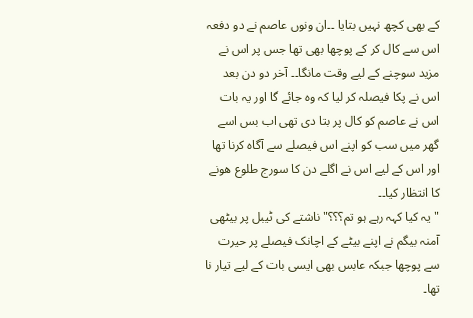کے بھی کچھ نہیں بتایا ۔۔ان ونوں عاصم نے دو دفعہ اس سے کال کر کے پوچھا بھی تھا جس پر اس نے مزید سوچنے کے ليے وقت مانگا۔۔ آخر دو دن بعد اس نے پکا فیصلہ کر لیا کہ وہ جائے گا اور یہ بات اس نے عاصم کو کال پر بتا دی تھی اب بس اسے گھر میں سب کو اپنے اس فیصلے سے آگاہ کرنا تھا اور اس کے ليے اس نے اگلے دن کا سورج طلوع هونے کا انتظار کیا۔۔
"یہ کیا کہہ رہے ہو تم؟؟؟" ناشتے کی ٹیبل پر بیٹھی آمنہ بیگم نے اپنے بیٹے کے اچانک فیصلے پر حیرت سے پوچھا جبکہ عابس بھی ایسی بات کے لیے تیار نا تھا۔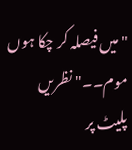"میں فیصلہ کر چکا ہوں موم۔۔" نظریں پلیٹ پر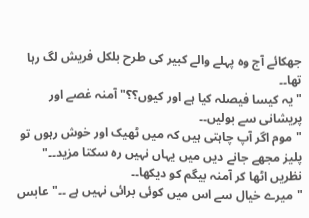جھکائے آج وہ پہلے والے کبیر کی طرح بلکل فریش لگ رہا تھا۔۔
"یہ کیسا فیصلہ کیا ہے اور کیوں؟؟" آمنہ غصے اور پریشانی سے بولیں۔۔
"موم اگر آپ چاہتی ہیں کہ میں ٹھیک اور خوش رہوں تو پلیز مجھے جانے دیں میں یہاں نہیں رہ سکتا مزید۔۔" نظریں اٹھا کر آمنہ بیگم کو دیکھا۔۔
"میرے خیال سے اس میں کوئی برائی نہیں ہے ۔۔" عابس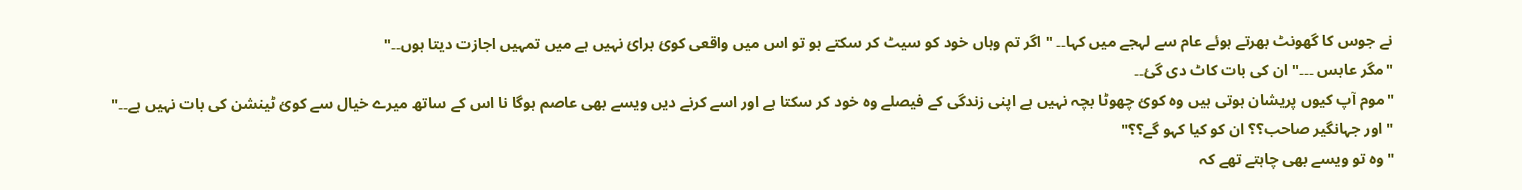نے جوس کا گھونٹ بھرتے ہوئے عام سے لہجے میں کہا۔۔ "اگر تم وہاں خود کو سیٹ کر سکتے ہو تو اس میں واقعی کوئ برائ نہیں ہے میں تمہیں اجازت دیتا ہوں۔۔"
"مگر عابس ۔۔۔" ان کی بات کاٹ دی گئ۔۔
"موم آپ کیوں پریشان ہوتی ہیں وہ کوئ چھوٹا بچہ نہیں ہے اپنی زندگی کے فیصلے وہ خود کر سکتا ہے اور اسے کرنے دیں ویسے بھی عاصم ہوگا نا اس کے ساتھ میرے خیال سے کوئ ٹینشن کی بات نہیں ہے۔۔"
"اور جہانگیر صاحب؟؟ ان کو کیا کہو گے؟؟"
"وہ تو ویسے بھی چاہتے تھے کہ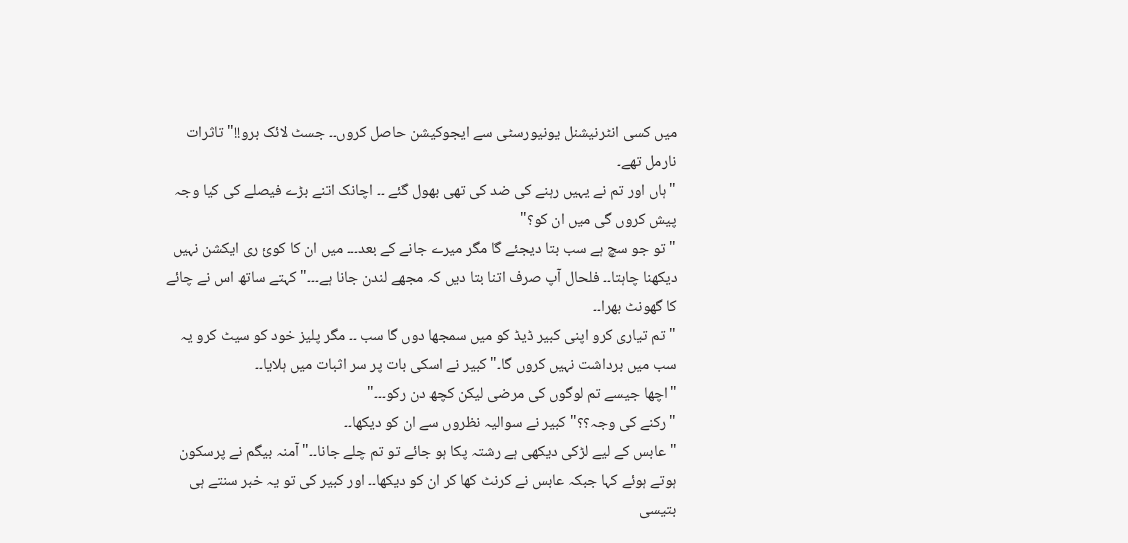میں کسی انٹرنیشنل یونیورسٹی سے ایجوکیشن حاصل کروں۔۔ جسٹ لائک برو!!" تاثرات نارمل تھے۔
"ہاں اور تم نے یہیں رہنے کی ضد کی تھی بھول گئے ۔۔ اچانک اتنے بڑے فیصلے کی کیا وجہ پیش کروں گی میں ان کو؟"
"تو جو سچ ہے سب بتا دیجئے گا مگر میرے جانے کے بعد۔۔۔ میں ان کا کوئ ری ایکشن نہیں دیکھنا چاہتا۔۔ فلحال آپ صرف اتنا بتا دیں کہ مجھے لندن جانا ہے۔۔۔" کہتے ساتھ اس نے چائے کا گھونٹ بھرا۔۔
"تم تیاری کرو اپنی کبیر ڈیڈ کو میں سمجھا دوں گا سب ۔۔ مگر پلیز خود کو سیٹ کرو یہ سب میں برداشت نہیں کروں گا۔" کبیر نے اسکی بات پر سر اثبات میں ہلایا۔۔
"اچھا جیسے تم لوگوں کی مرضی لیکن کچھ دن رکو۔۔۔"
"رکنے کی وجہ؟؟" کبیر نے سوالیہ نظروں سے ان کو دیکھا۔۔
"عابس کے لیے لڑکی دیکھی ہے رشتہ پکا ہو جائے تو تم چلے جانا۔۔" آمنہ بیگم نے پرسکون ہوتے ہوئے کہا جبکہ عابس نے کرنٹ کھا کر ان کو دیکھا۔۔ اور کبیر کی تو یہ خبر سنتے ہی بتیسی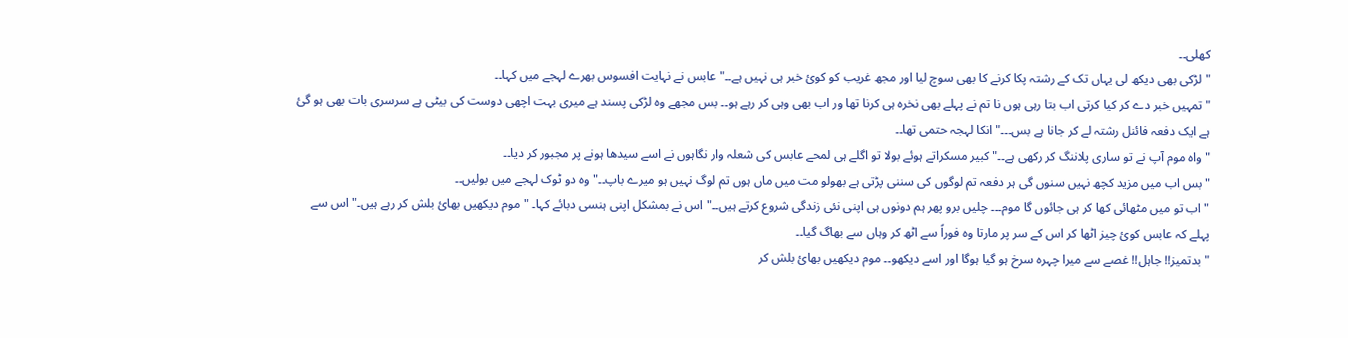کھلی۔۔
"لڑکی بھی دیکھ لی یہاں تک کے رشتہ پکا کرنے کا بھی سوچ لیا اور مجھ غریب کو کوئ خبر ہی نہیں ہے۔۔" عابس نے نہایت افسوس بھرے لہجے میں کہا۔۔
" تمہیں خبر دے کر کیا کرتی اب بتا رہی ہوں نا تم نے پہلے بھی نخرہ ہی کرنا تھا ور اب بھی وہی کر رہے ہو۔۔ بس مجھے وہ لڑکی پسند ہے میری بہت اچھی دوست کی بیٹی ہے سرسری بات بھی ہو گئ ہے ایک دفعہ فائنل رشتہ لے کر جانا ہے بس۔۔۔" انکا لہجہ حتمی تھا۔۔
"واہ موم آپ نے تو ساری پلاننگ کر رکھی ہے۔۔" کبیر مسکراتے ہوئے بولا تو اگلے ہی لمحے عابس کی شعلہ وار نگاہوں نے اسے سیدھا ہونے پر مجبور کر دیا۔۔
"بس اب میں مزید کچھ نہیں سنوں گی ہر دفعہ تم لوگوں کی سننی پڑتی ہے بھولو مت میں ماں ہوں تم لوگ نہیں ہو میرے باپ۔۔" وہ دو ٹوک لہجے میں بولیں۔۔
"اب تو میں مٹھائی کھا کر ہی جائوں گا موم۔۔۔ چلیں برو پھر ہم دونوں ہی اپنی نئی زندگی شروع کرتے ہیں۔۔" اس نے بمشکل اپنی ہنسی دبائے کہا۔ "موم دیکھیں بھائ بلش کر رہے ہیں۔" اس سے پہلے کہ عابس کوئ چیز اٹھا کر اس کے سر پر مارتا وہ فوراً سے اٹھ کر وہاں سے بھاگ گیا۔۔
"بدتمیز!! جاہل!! غصے سے میرا چہرہ سرخ ہو گیا ہوگا اور اسے دیکھو۔۔ موم دیکھیں بھائ بلش کر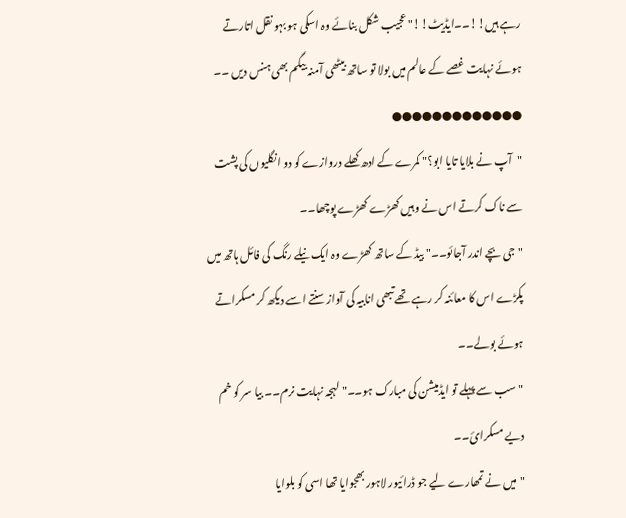رہے ہیں!!۔۔ایڈیٹ!!" عجیب شکل بنائے وہ اسکی ہو بہو نقل اتارتے ہوئے نہایت غصے کے عالم میں بولا تو ساتھ بیٹھی آمنہ بیگم بھی ہنس دیں ۔۔
●●●●●●●●●●●●●
"آپ نے بلایا تایا ابو؟" کمرے کے ادھ کھلے دروازے کو دو انگلیوں کی پشت سے ناک کرتے اس نے وہیں کھڑے کھڑے پوچھا۔۔
"جی بچے اندر آجائو۔۔" بیڈ کے ساتھ کھڑے وہ ایک نیلے رنگ کی فائل ہاتھ میں پکڑے اس کا معائنہ کر رہے تھے تبھی انابیہ کی آواز سنتے اسے دیکھ کر مسکراتے ہوئے بولے۔۔
"سب سے پہلے تو ایڈمیشن کی مبارک ہو۔۔" لہجہ نہایت نرم۔۔ بیا سر کو خم دیے مسکرائ۔۔
"میں نے تمھارے لیے جو ڈرائیور لاہور بھجوایا تھا اسی کو بلوایا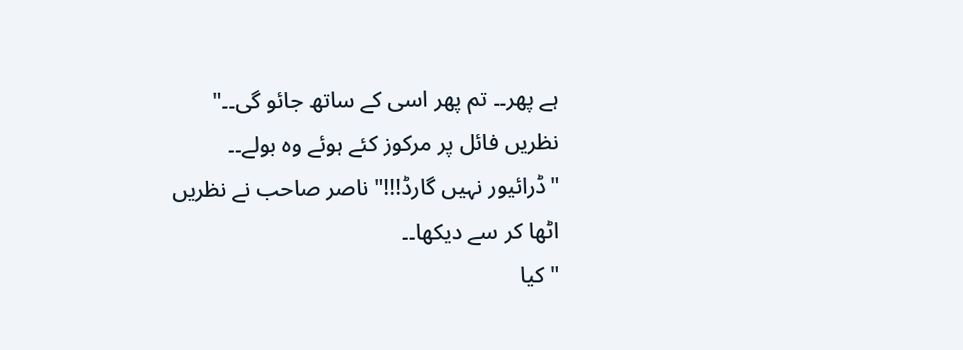ہے پھر۔۔ تم پھر اسی کے ساتھ جائو گی۔۔" نظریں فائل پر مرکوز کئے ہوئے وہ بولے۔۔
"ڈرائیور نہیں گارڈ!!!" ناصر صاحب نے نظریں اٹھا کر سے دیکھا۔۔
"کیا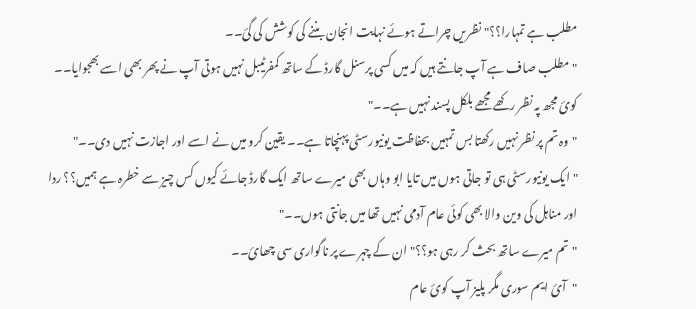مطلب ہے تمہارا؟؟" نظریں چراتے ہوئے نہایت انجان بننے کی کوشش کی گئ۔۔
"مطلب صاف ہے آپ جانتے ہیں کہ میں کسی پرسنل گارڈ کے ساتھ کمفرٹیبل نہیں ہوتی آپ نے پھر بھی اسے بھجوایا۔۔ کوئ مجھ پہ نظر رکھے مجھے بلکل پسند نہیں ہے۔۔"
"وہ تم پر نظر نہیں رکھتا بس تمہیں بحفاظت یونیورسٹی پہنچاتا ہے۔۔ یقین کرو میں نے اسے اور اجازت نہیں دی۔۔"
"ایک یونیورسٹی ہی تو جاتی ہوں میں تایا ابو وہاں بھی میرے ساتھ ایک گارڈ جائے کیوں کس چیز سے خطرہ ہے ہمیں؟؟ ردا اور مناہل کی وین والا بھی کوئی عام آدمی نہیں تھا میں جانتی ہوں۔۔"
"تم میرے ساتھ بحث کر رہی ہو؟؟" ان کے چہرے پر ناگواری سی چھائ۔۔
"آئ ایم سوری مگر پلیز آپ کوئ عام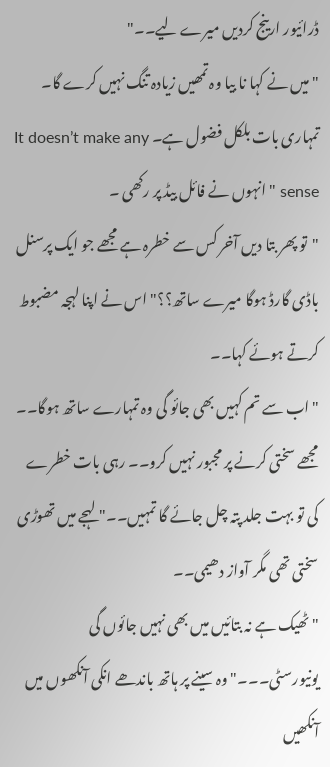ڈرائیور ارینج کردیں میرے لیے۔۔"
"میں نے کہا نا بیا وہ تمھیں زیادہ تنگ نہیں کرے گا۔ تمہاری بات بلکل فضول ہے۔ It doesn’t make any sense "انہوں نے فائل بیڈ پر رکھی ۔
"تو پھر بتا دیں آخر کس سے خطرہ ہے مجھے جو ایک پرسنل باڈی گارڈ ہوگا میرے ساتھ؟؟" اس نے اپنا لہجہ مضبوط کرتے ہوئے کہا۔۔
"اب سے تم کہیں بھی جائو گی وہ تمہارے ساتھ ہوگا۔۔ مجھے سختی کرنے پر مجبور نہیں کرو۔۔ رہی بات خطرے کی تو بہت جلد پتہ چل جائے گا تمہیں۔۔" لہجے میں تھوڑی سختی تھی مگر آواز دھیمی۔۔
"ٹھیک ہے نہ بتائیں میں بھی نہیں جائوں گی یونیورسٹی۔۔۔" وہ سینے پر ہاتھ باندھے انکی آنکھوں میں آنکھیں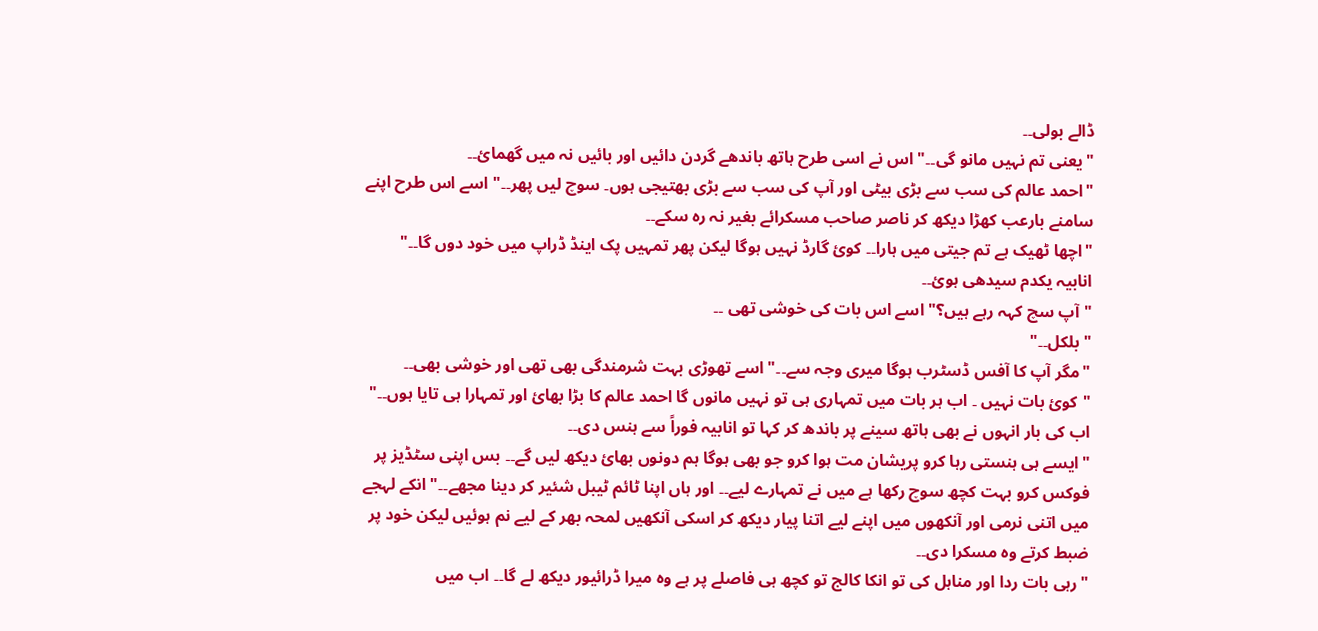ڈالے بولی۔۔
"یعنی تم نہیں مانو گی۔۔" اس نے اسی طرح ہاتھ باندھے گردن دائیں اور بائیں نہ میں گھمائ۔۔
"احمد عالم کی سب سے بڑی بیٹی اور آپ کی سب سے بڑی بھتیجی ہوں۔ سوچ لیں پھر۔۔" اسے اس طرح اپنے سامنے بارعب کھڑا دیکھ کر ناصر صاحب مسکرائے بغیر نہ رہ سکے۔۔
"اچھا ٹھیک ہے تم جیتی میں ہارا۔۔ کوئ گارڈ نہیں ہوگا لیکن پھر تمہیں پک اینڈ ڈراپ میں خود دوں گا۔۔" انابیہ یکدم سیدھی ہوئ۔۔
"آپ سچ کہہ رہے ہیں؟" اسے اس بات کی خوشی تھی ۔۔
"بلکل۔۔"
"مگر آپ کا آفس ڈسٹرب ہوگا میری وجہ سے۔۔" اسے تھوڑی بہت شرمندگی بھی تھی اور خوشی بھی۔۔
"کوئ بات نہیں ۔ اب ہر بات میں تمہاری ہی تو نہیں مانوں گا احمد عالم کا بڑا بھائ اور تمہارا ہی تایا ہوں۔۔" اب کی بار انہوں نے بھی ہاتھ سینے پر باندھ کر کہا تو انابیہ فوراً سے ہنس دی۔۔
"ایسے ہی ہنستی رہا کرو پریشان مت ہوا کرو جو بھی ہوگا ہم دونوں بھائ دیکھ لیں گے۔۔ بس اپنی سٹڈیز پر فوکس کرو بہت کچھ سوچ رکھا ہے میں نے تمہارے لیے۔۔ اور ہاں اپنا ٹائم ٹیبل شئیر کر دینا مجھے۔۔" انکے لہجے میں اتنی نرمی اور آنکھوں میں اپنے لیے اتنا پیار دیکھ کر اسکی آنکھیں لمحہ بھر کے لیے نم ہوئیں لیکن خود پر ضبط کرتے وہ مسکرا دی۔۔
"رہی بات ردا اور مناہل کی تو انکا کالج تو کچھ ہی فاصلے پر ہے وہ میرا ڈرائیور دیکھ لے گا۔۔ اب میں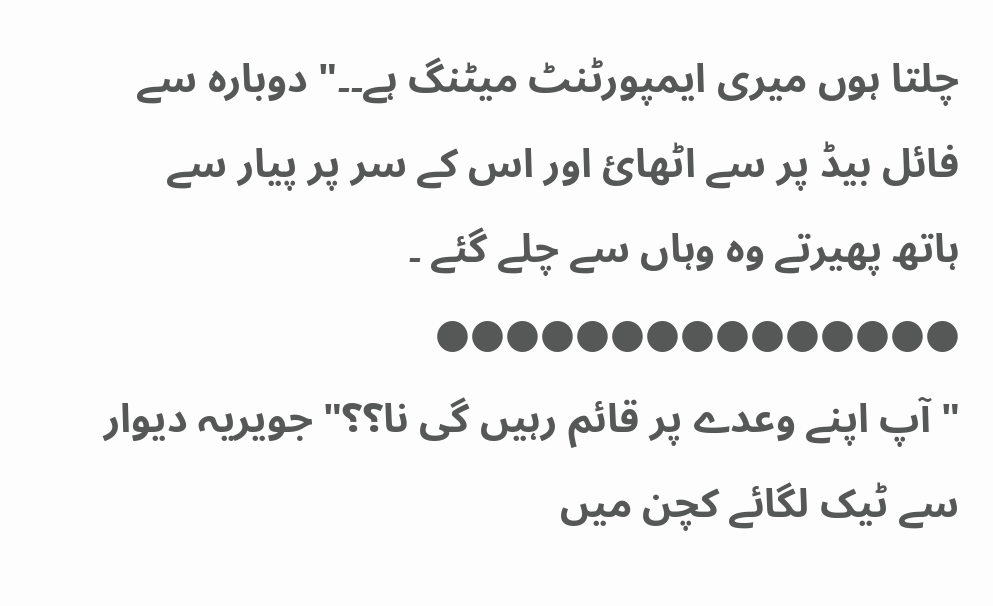چلتا ہوں میری ایمپورٹنٹ میٹنگ ہے۔۔" دوبارہ سے فائل بیڈ پر سے اٹھائ اور اس کے سر پر پیار سے ہاتھ پھیرتے وہ وہاں سے چلے گئے ۔
●●●●●●●●●●●●●●●
"آپ اپنے وعدے پر قائم رہیں گی نا؟؟" جویریہ دیوار سے ٹیک لگائے کچن میں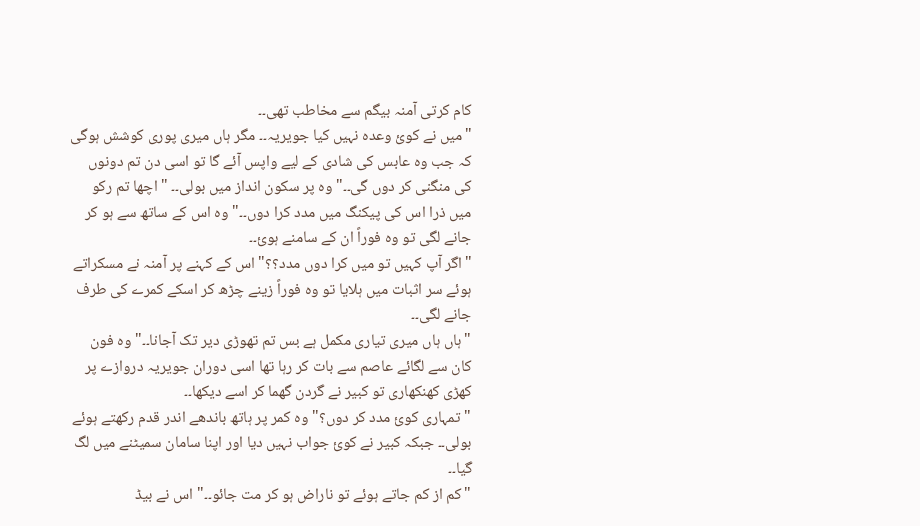کام کرتی آمنہ بیگم سے مخاطب تھی۔۔
"میں نے کوئ وعدہ نہیں کیا جویریہ۔۔ مگر ہاں میری پوری کوشش ہوگی کہ جب وہ عابس کی شادی کے لیے واپس آئے گا تو اسی دن تم دونوں کی منگنی کر دوں گی۔۔" وہ پر سکون انداز میں بولی۔۔ " اچھا تم رکو میں ذرا اس کی پیکنگ میں مدد کرا دوں۔۔" وہ اس کے ساتھ سے ہو کر جانے لگی تو وہ فوراً ان کے سامنے ہوئ۔۔
"اگر آپ کہیں تو میں کرا دوں مدد؟؟" اس کے کہنے پر آمنہ نے مسکراتے ہوئے سر اثبات میں ہلایا تو وہ فوراً زینے چڑھ کر اسکے کمرے کی طرف جانے لگی۔۔
"ہاں ہاں میری تیاری مکمل ہے بس تم تھوڑی دیر تک آجانا۔۔" وہ فون کان سے لگائے عاصم سے بات کر رہا تھا اسی دوران جویریہ دروازے پر کھڑی کھنکھاری تو کبیر نے گردن گھما کر اسے دیکھا۔۔
"تمہاری کوئ مدد کر دوں؟" وہ کمر پر ہاتھ باندھے اندر قدم رکھتے ہوئے بولی۔۔ جبکہ کبیر نے کوئ جواب نہیں دیا اور اپنا سامان سمیٹنے میں لگ گیا۔۔
"کم از کم جاتے ہوئے تو ناراض ہو کر مت جائو۔۔" اس نے بیڈ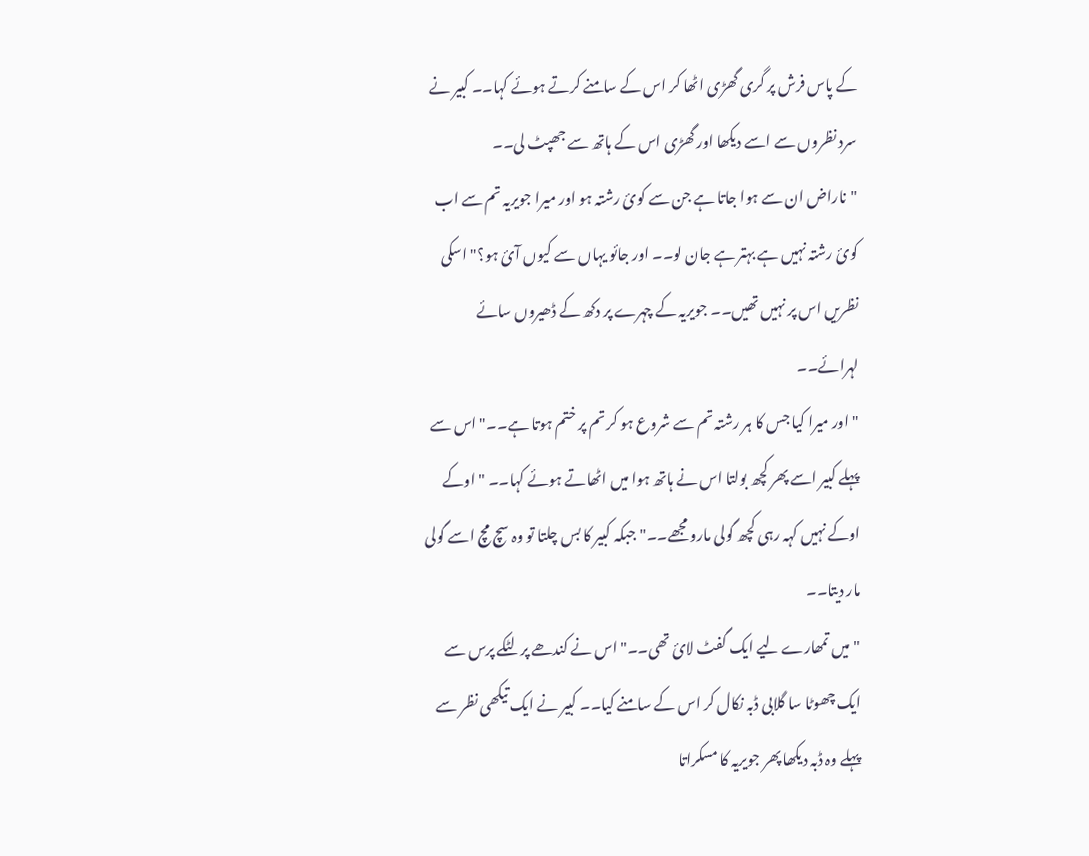کے پاس فرش پر گری گھڑی اٹھا کر اس کے سامنے کرتے ہوئے کہا۔۔ کبیر نے سرد نظروں سے اسے دیکھا اور گھڑی اس کے ہاتھ سے جھپٹ لی۔۔
"ناراض ان سے ہوا جاتا ہے جن سے کوئ رشتہ ہو اور میرا جویریہ تم سے اب کوئ رشتہ نہیں ہے بہتر ہے جان لو۔۔ اور جائو یہاں سے کیوں آئ ہو؟" اسکی نظریں اس پر نہیں تھیں۔۔ جویریہ کے چہرے پر دکھ کے ڈھیروں سائے لہرائے۔۔
"اور میرا کیا جس کا ہر رشتہ تم سے شروع ہو کر تم پر ختم ہوتا ہے۔۔" اس سے پہلے کبیر اسے پھر کچھ بولتا اس نے ہاتھ ہوا میں اٹھاتے ہوئے کہا۔۔ "اوکے اوکے نہیں کہہ رہی کچھ گولی مارو مجھے۔۔" جبکہ کبیر کا بس چلتا تو وہ سچ مچ اسے گولی مار دیتا۔۔
"میں تمھارے لیے ایک گفٹ لائ تھی۔۔" اس نے کندھے پر لٹکے پرس سے ایک چھوٹا سا گلابی ڈبہ نکال کر اس کے سامنے کیا۔۔ کبیر نے ایک تیکھی نظر سے پہلے وہ ڈبہ دیکھا پھر جویریہ کا مسکراتا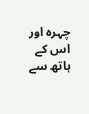چہرہ اور اس کے ہاتھ سے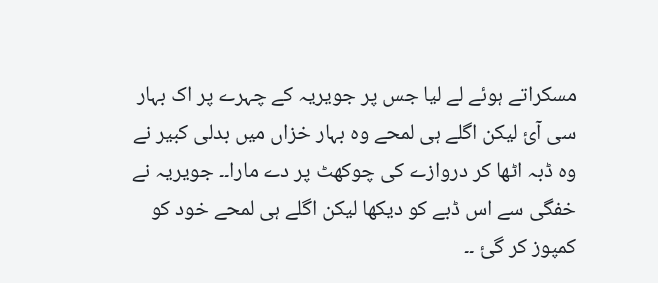مسکراتے ہوئے لے لیا جس پر جویریہ کے چہرے پر اک بہار سی آئ لیکن اگلے ہی لمحے وہ بہار خزاں میں بدلی کبیر نے وہ ڈبہ اٹھا کر دروازے کی چوکھٹ پر دے مارا۔۔ جویریہ نے خفگی سے اس ڈبے کو دیکھا لیکن اگلے ہی لمحے خود کو کمپوز کر گئ ۔۔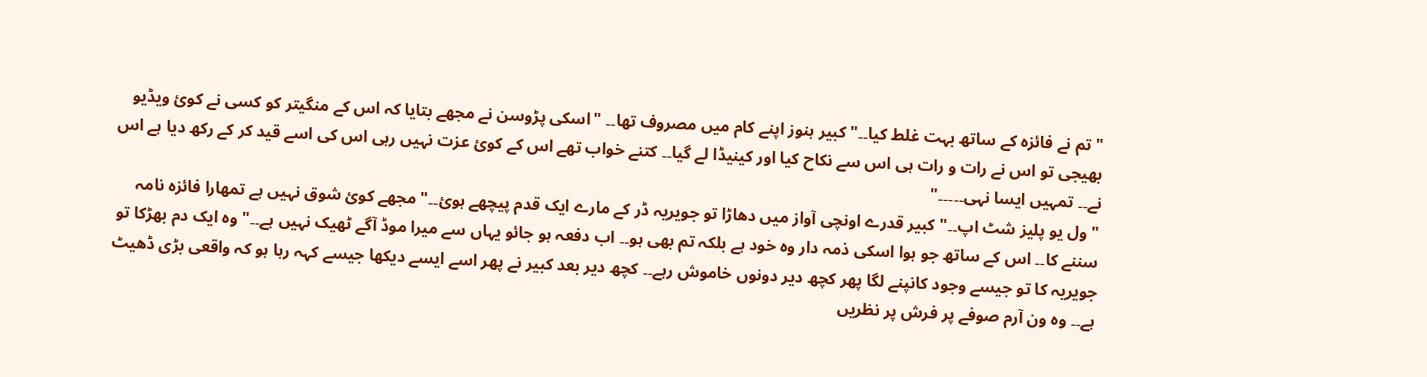"تم نے فائزہ کے ساتھ بہت غلط کیا۔۔" کبیر ہنوز اپنے کام میں مصروف تھا۔۔ "اسکی پڑوسن نے مجھے بتایا کہ اس کے منگیتر کو کسی نے کوئ ویڈیو بھیجی تو اس نے رات و رات ہی اس سے نکاح کیا اور کینیڈا لے گیا۔۔ کتنے خواب تھے اس کے کوئ عزت نہیں رہی اس کی اسے قید کر کے رکھ دیا ہے اس نے۔۔ تمہیں ایسا نہی۔۔۔۔۔"
"ول یو پلیز شٹ اپ۔۔" کبیر قدرے اونچی آواز میں دھاڑا تو جویریہ ڈر کے مارے ایک قدم پیچھے ہوئ۔۔"مجھے کوئ شوق نہیں ہے تمھارا فائزہ نامہ سننے کا۔۔ اس کے ساتھ جو ہوا اسکی ذمہ دار وہ خود ہے بلکہ تم بھی ہو۔۔ اب دفعہ ہو جائو یہاں سے میرا موڈ آگے ٹھیک نہیں ہے۔۔" وہ ایک دم بھڑکا تو جویریہ کا تو جیسے وجود کانپنے لگا پھر کچھ دیر دونوں خاموش رہے۔۔ کچھ دیر بعد کبیر نے پھر اسے ایسے دیکھا جیسے کہہ رہا ہو کہ واقعی بڑی ڈھیٹ ہے۔۔ وہ ون آرم صوفے پر فرش پر نظریں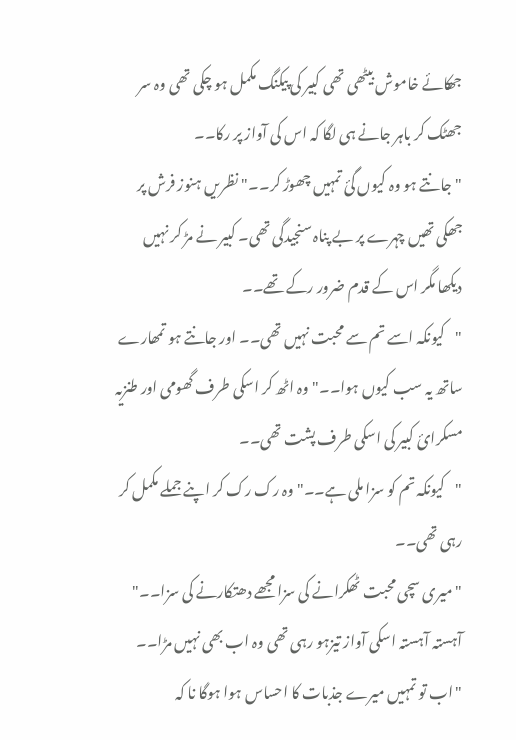جھکائے خاموش بیٹھی تھی کبیر کی پیکنگ مکمل ہو چکی تھی وہ سر جھٹک کر باہر جانے ہی لگا کہ اس کی آواز پر رکا۔۔
"جانتے ہو وہ کیوں گئ تمہیں چھوڑ کر۔۔" نظریں ہنوز فرش پر جھکی تھیں چہرے پر بے پناہ سنجیدگی تھی۔ کبیر نے مڑ کر نہیں دیکھا مگر اس کے قدم ضرور رکے تھے۔۔
"کیونکہ اسے تم سے محبت نہیں تھی۔۔ اور جانتے ہو تمھارے ساتھ یہ سب کیوں ہوا۔۔" وہ اٹھ کر اسکی طرف گھومی اور طنزیہ مسکرائ کبیر کی اسکی طرف پشت تھی۔۔
"کیونکہ تم کو سزا ملی ہے۔۔" وہ رک رک کر اپنے جملے مکمل کر رہی تھی۔۔
"میری سچی محبت ٹھکرانے کی سزا مجھے دھتکارنے کی سزا۔۔" آہستہ آہستہ اسکی آواز تیزہو رہی تھی وہ اب بھی نہیں مڑا۔۔
"اب تو تمہیں میرے جذبات کا احساس ہوا ہوگا نا کہ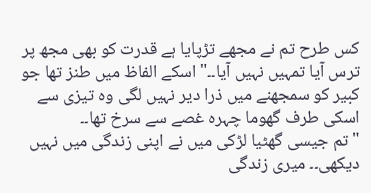کس طرح تم نے مجھے تڑپایا ہے قدرت کو بھی مجھ پر ترس آیا تمہیں نہیں آیا۔۔" اسکے الفاظ میں طنز تھا جو کبیر کو سمجھنے میں ذرا دیر نہیں لگی وہ تیزی سے اسکی طرف گھوما چہرہ غصے سے سرخ تھا۔۔
"تم جیسی گھٹیا لڑکی میں نے اپنی زندگی میں نہیں دیکھی۔۔ میری زندگی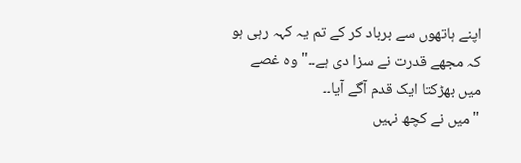اپنے ہاتھوں سے برباد کر کے تم یہ کہہ رہی ہو کہ مجھے قدرت نے سزا دی ہے۔۔" وہ غصے میں بھڑکتا ایک قدم آگے آیا۔۔
"میں نے کچھ نہیں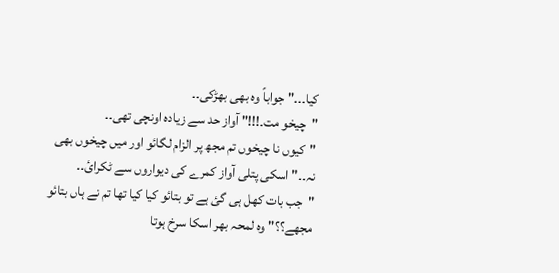کیا۔۔۔" جواباً وہ بھی بھڑکی۔۔
"چیخو مت۔!!!" آواز حد سے زیادہ اونچی تھی۔۔
"کیوں نا چیخوں تم مجھ پر الزام لگائو اور میں چیخوں بھی نہ۔۔" اسکی پتلی آواز کمرے کی دیواروں سے ٹکرائ۔۔
"جب بات کھل ہی گئ ہے تو بتائو کیا کیا تھا تم نے ہاں بتائو مجھے؟؟" وہ لمحہ بھر اسکا سرخ ہوتا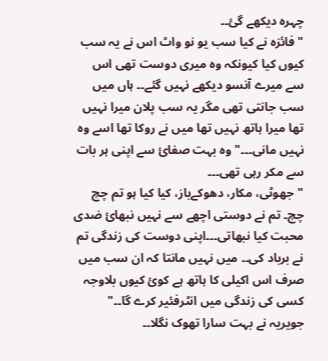چہرہ دیکھے گئ۔۔
"فائزہ نے کیا سب یو نو واٹ اس نے یہ سب کیوں کیا کیونکہ وہ میری دوست تھی اس سے میرے آنسو دیکھے نہیں گئے۔۔ ہاں میں سب جانتی تھی مگر یہ سب پلان میرا نہیں تھا میرا ہاتھ نہیں تھا میں نے روکا تھا اسے وہ نہیں مانی۔۔۔" وہ بہت صفائ سے اپنی ہر بات سے مکر رہی تھی۔۔۔
"جھوٹی، مکار، دھوکےباز، کیا کیا ہو تم چچ چچ۔ تم نے دوستی اچھے سے نہیں نبھائ ضدی محبت کیا نبھاتی۔۔۔اپنی دوست کی زندگی تم نے برباد کی۔۔ میں نہیں مانتا کہ ان سب میں صرف اس اکیلی کا ہاتھ ہے کوئ کیوں بلاوجہ کسی کی زندگی میں انٹرفئیر کرے گا۔۔" جویریہ نے بہت سارا تھوک نگلا۔۔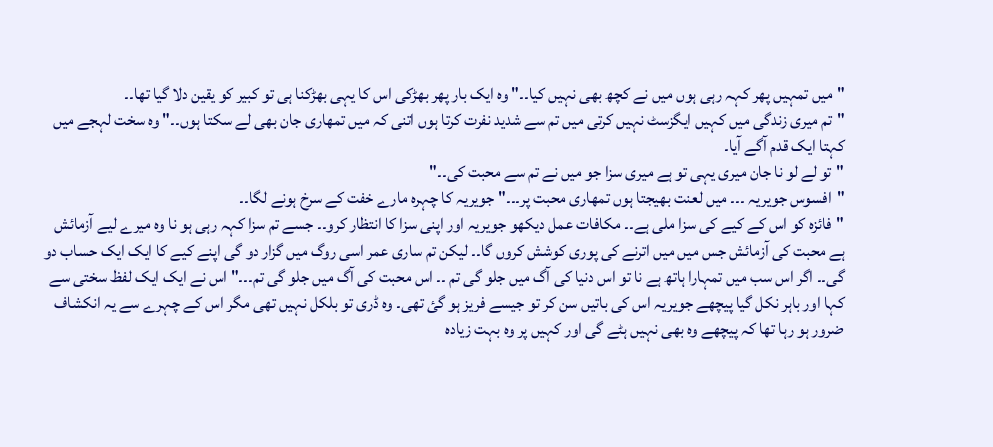"میں تمہیں پھر کہہ رہی ہوں میں نے کچھ بھی نہیں کیا۔۔" وہ ایک بار پھر بھڑکی اس کا یہی بھڑکنا ہی تو کبیر کو یقین دلا گیا تھا۔۔
"تم میری زندگی میں کہیں ایگزسٹ نہیں کرتی میں تم سے شدید نفرت کرتا ہوں اتنی کہ میں تمھاری جان بھی لے سکتا ہوں۔۔" وہ سخت لہجے میں کہتا ایک قدم آگے آیا۔
"تو لے لو نا جان میری یہی تو ہے میری سزا جو میں نے تم سے محبت کی۔۔"
"افسوس جویریہ ۔۔۔ میں لعنت بھیجتا ہوں تمھاری محبت پر۔۔۔" جویریہ کا چہرہ مارے خفت کے سرخ ہونے لگا۔۔
"فائزہ کو اس کے کیے کی سزا ملی ہے۔۔ مکافات عمل دیکھو جویریہ اور اپنی سزا کا انتظار کرو۔۔ جسے تم سزا کہہ رہی ہو نا وہ میرے لیے آزمائش ہے محبت کی آزمائش جس میں میں اترنے کی پوری کوشش کروں گا۔۔ لیکن تم ساری عمر اسی روگ میں گزار دو گی اپنے کیے کا ایک ایک حساب دو گی۔۔ اگر اس سب میں تمہارا ہاتھ ہے نا تو اس دنیا کی آگ میں جلو گی تم ۔۔ اس محبت کی آگ میں جلو گی تم۔۔۔" اس نے ایک ایک لفظ سختی سے کہا اور باہر نکل گیا پیچھے جویریہ اس کی باتیں سن کر تو جیسے فریز ہو گئ تھی۔ وہ ڈری تو بلکل نہیں تھی مگر اس کے چہرے سے یہ انکشاف ضرور ہو رہا تھا کہ پیچھے وہ بھی نہیں ہٹے گی اور کہیں پر وہ بہت زیادہ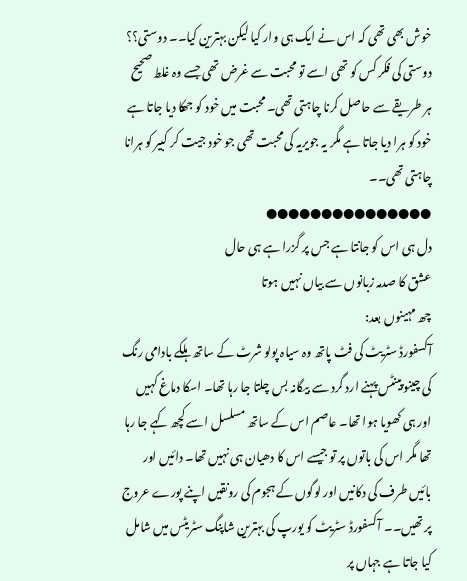خوش بھی تھی کہ اس نے ایک ہی وار کیا لیکن بہترین کیا۔۔ دوستی؟؟ دوستی کی فکر کس کو تھی اسے تو محبت سے غرض تھی جسے وہ غلط صحیح ہر طریقے سے حاصل کرنا چاہتی تھی۔ محبت میں خود کو جھکا دیا جاتا ہے خود کو ہرا دیا جاتا ہے مگر یہ جویریہ کی محبت تھی جو خود جیت کر کبیر کو ہرانا چاہتی تھی۔۔
●●●●●●●●●●●●●●●
دل ہی اس کو جانتا ہے جس پر گزرا ہے ہی حال
عشق کا صدمہ زبانوں سے بیاں نہیں ہوتا
چھ مہینوں بعد:
آکسفورڈ سٹریٹ کی فٹ پاتھ وہ سیاہ پولو شرٹ کے ساتھ ہلکے بادامی رنگ کی چینو پینٹس پہنے ارد گرد سے بیگانہ بس چلتا جا رہا تھا۔ اسکا دماغ کہیں اور ہی کھویا ہوا تھا۔ عاصم اس کے ساتھ مسلسل اسے کچھ کہے جا رہا تھا مگر اس کی باتوں پر تو جیسے اس کا دھیان ہی نہیں تھا۔ دائیں اور بائیں طرف کی دکانیں اور لوگوں کے ہجوم کی رونقیں اپنے پورے عروج پر تھیں۔۔ آکسفورڈ سٹریٹ کو یورپ کی بہترین شاپنگ سٹریٹس میں شامل کیا جاتا ہے جہاں پر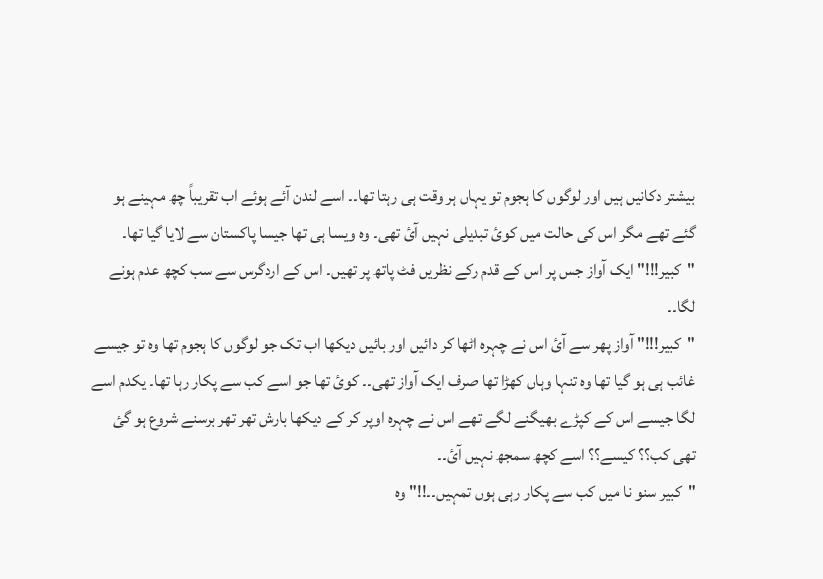بیشتر دکانیں ہیں اور لوگوں کا ہجوم تو یہاں ہر وقت ہی رہتا تھا۔۔ اسے لندن آئے ہوئے اب تقریباً چھ مہینے ہو گئے تھے مگر اس کی حالت میں کوئ تبدیلی نہیں آئ تھی۔ وہ ویسا ہی تھا جیسا پاکستان سے لایا گیا تھا۔
"کبیر!!!" ایک آواز جس پر اس کے قدم رکے نظریں فٹ پاتھ پر تھیں۔ اس کے اردگرس سے سب کچھ عدم ہونے لگا۔۔
"کبیر!!!" آواز پھر سے آئ اس نے چہرہ اٹھا کر دائیں اور بائیں دیکھا اب تک جو لوگوں کا ہجوم تھا وہ تو جیسے غائب ہی ہو گیا تھا وہ تنہا وہاں کھڑا تھا صرف ایک آواز تھی۔۔ کوئ تھا جو اسے کب سے پکار رہا تھا۔ یکدم اسے لگا جیسے اس کے کپڑے بھیگنے لگے تھے اس نے چہرہ اوپر کر کے دیکھا بارش تھر تھر برسنے شروع ہو گئ تھی کب؟؟ کیسے؟؟ اسے کچھ سمجھ نہیں آئ۔۔
"کبیر سنو نا میں کب سے پکار رہی ہوں تمہیں۔۔!!" وہ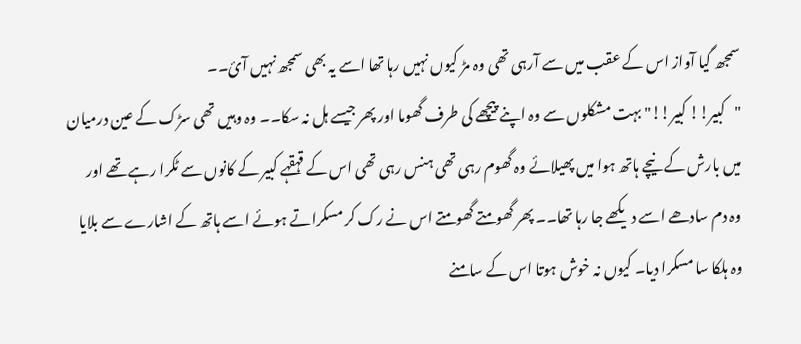سمجھ گیا آواز اس کے عقب میں سے آرہی تھی وہ مڑ کیوں نہیں رہا تھا اسے یہ بھی سمجھ نہیں آئ۔۔
"کبیر!! کبیر!!" بہت مشکلوں سے وہ اپنے پیچھے کی طرف گھوما اور پھر جیسے ہل نہ سکا۔۔ وہ وہیں تھی سڑک کے عین درمیان میں بارش کے نیچے ہاتھ ہوا میں پھیلائے وہ گھوم رہی تھی ہنس رہی تھی اس کے قہقہے کبیر کے کانوں سے ٹکرا رہے تھے اور وہ دم سادھے اسے دیکھے جا رہا تھا۔۔ پھر گھومتے گھومتے اس نے رک کر مسکراتے ہوئے اسے ہاتھ کے اشارے سے بلایا وہ ہلکا سا مسکرا دیا۔ کیوں نہ خوش ہوتا اس کے سامنے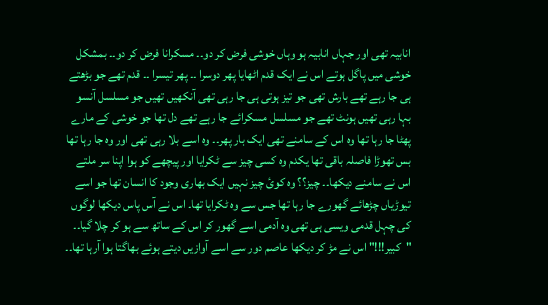انابیہ تھی اور جہاں انابیہ ہو وہاں خوشی فرض کر دو۔۔ مسکرانا فرض کر دو۔۔ بمشکل خوشی میں پاگل ہوتے اس نے ایک قدم اٹھایا پھر دوسرا ۔۔ پھر تیسرا ۔۔ قدم تھے جو بڑھتے ہی جا رہے تھے بارش تھی جو تیز ہوتی ہی جا رہی تھی آنکھیں تھیں جو مسلسل آنسو بہا رہی تھیں ہونٹ تھے جو مسلسل مسکرائے جا رہے تھے دل تھا جو خوشی کے مارے پھٹا جا رہا تھا وہ اس کے سامنے تھی ایک بار پھر۔۔ وہ اسے بلا رہی تھی اور وہ جا رہا تھا بس تھوڑا فاصلہ باقی تھا یکدم وہ کسی چیز سے ٹکرایا اور پیچھے کو ہوا اپنا سر ملتے اس نے سامنے دیکھا۔۔ چیز؟؟ وہ کوئ چیز نہیں ایک بھاری وجود کا انسان تھا جو اسے تیوڑیاں چڑھائے گھورے جا رہا تھا جس سے وہ ٹکرایا تھا۔ اس نے آس پاس دیکھا لوگوں کی چہل قدمی ویسی ہی تھی وہ آدمی اسے گھور کر اس کے ساتھ سے ہو کر چلا گیا۔۔
"کبیر!!!" اس نے مڑ کر دیکھا عاصم دور سے اسے آوازیں دیتے ہوئے بھاگتا ہوا آرہا تھا۔۔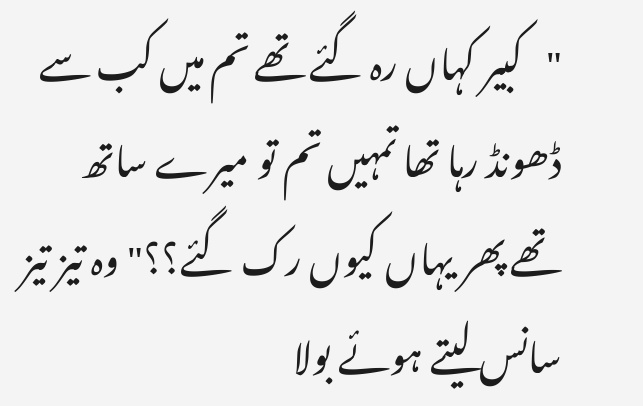"کبیر کہاں رہ گئے تھے تم میں کب سے ڈھونڈ رہا تھا تمہیں تم تو میرے ساتھ تھے پھر یہاں کیوں رک گئے؟؟" وہ تیز تیز سانس لیتے ہوئے بولا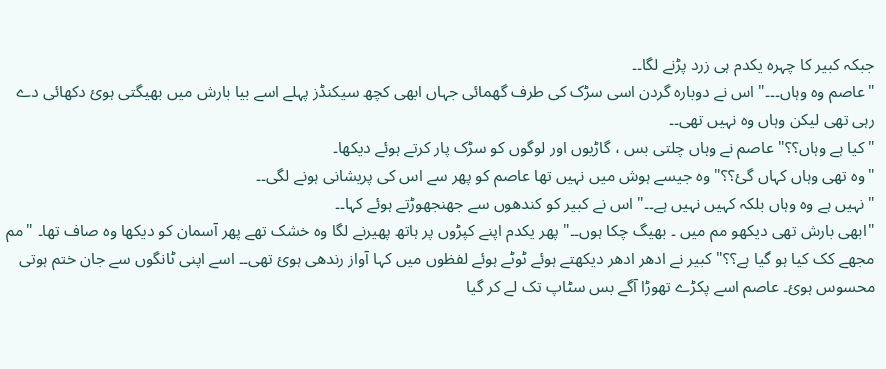جبکہ کبیر کا چہرہ یکدم ہی زرد پڑنے لگا۔۔
"عاصم وہ وہاں۔۔۔" اس نے دوبارہ گردن اسی سڑک کی طرف گھمائی جہاں ابھی کچھ سیکنڈز پہلے اسے بیا بارش میں بھیگتی ہوئ دکھائی دے رہی تھی لیکن وہاں وہ نہیں تھی۔۔
"کیا ہے وہاں؟؟" عاصم نے وہاں چلتی بس ، گاڑیوں اور لوگوں کو سڑک پار کرتے ہوئے دیکھا۔
"وہ تھی وہاں کہاں گئ؟؟" وہ جیسے ہوش میں نہیں تھا عاصم کو پھر سے اس کی پریشانی ہونے لگی۔۔
"نہیں ہے وہ وہاں بلکہ کہیں نہیں ہے۔۔" اس نے کبیر کو کندھوں سے جھنجھوڑتے ہوئے کہا۔۔
"ابھی بارش تھی دیکھو مم میں ۔ بھیگ چکا ہوں۔۔" پھر یکدم اپنے کپڑوں پر ہاتھ پھیرنے لگا وہ خشک تھے پھر آسمان کو دیکھا وہ صاف تھا۔ "مم مجھے کک کیا ہو گیا ہے؟؟" کبیر نے ادھر ادھر دیکھتے ہوئے ٹوٹے ہوئے لفظوں میں کہا آواز رندھی ہوئ تھی۔۔ اسے اپنی ٹانگوں سے جان ختم ہوتی محسوس ہوئ۔ عاصم اسے پکڑے تھوڑا آگے بس سٹاپ تک لے کر گیا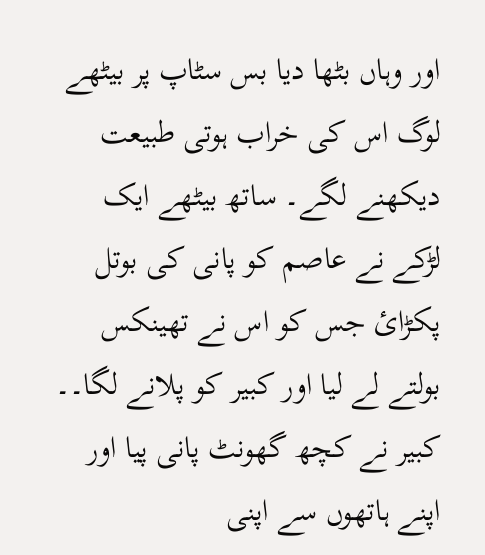اور وہاں بٹھا دیا بس سٹاپ پر بیٹھے لوگ اس کی خراب ہوتی طبیعت دیکھنے لگے۔ ساتھ بیٹھے ایک لڑکے نے عاصم کو پانی کی بوتل پکڑائ جس کو اس نے تھینکس بولتے لے لیا اور کبیر کو پلانے لگا۔۔ کبیر نے کچھ گھونٹ پانی پیا اور اپنے ہاتھوں سے اپنی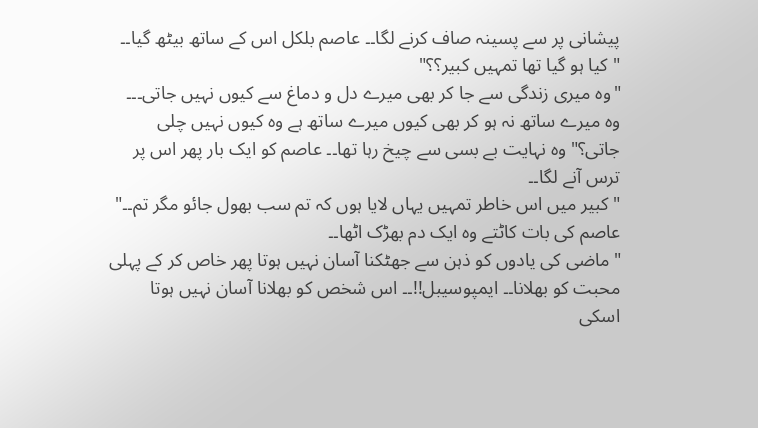پیشانی پر سے پسینہ صاف کرنے لگا۔۔ عاصم بلکل اس کے ساتھ بیٹھ گیا۔۔
"کیا ہو گیا تھا تمہیں کبیر؟؟"
"وہ میری زندگی سے جا کر بھی میرے دل و دماغ سے کیوں نہیں جاتی۔۔۔ وہ میرے ساتھ نہ ہو کر بھی کیوں میرے ساتھ ہے وہ کیوں نہیں چلی جاتی؟" وہ نہایت بے بسی سے چیخ رہا تھا۔۔ عاصم کو ایک بار پھر اس پر ترس آنے لگا۔۔
"کبیر میں اس خاطر تمہیں یہاں لایا ہوں کہ تم سب بھول جائو مگر تم۔۔" عاصم کی بات کاٹتے وہ ایک دم بھڑک اٹھا۔۔
"ماضی کی یادوں کو ذہن سے جھٹکنا آسان نہیں ہوتا پھر خاص کر کے پہلی محبت کو بھلانا۔۔ ایمپوسیبل!!۔۔ اس شخص کو بھلانا آسان نہیں ہوتا اسکی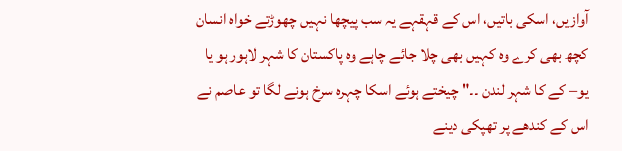آوازیں، اسکی باتیں، اس کے قہقہے یہ سب پیچھا نہیں چھوڑتے خواہ انسان کچھ بھی کرے وہ کہیں بھی چلا جائے چاہے وہ پاکستان کا شہر لاہور ہو یا یو– کے کا شہر لندن ۔۔" چیختے ہوئے اسکا چہرہ سرخ ہونے لگا تو عاصم نے اس کے کندھے پر تھپکی دینے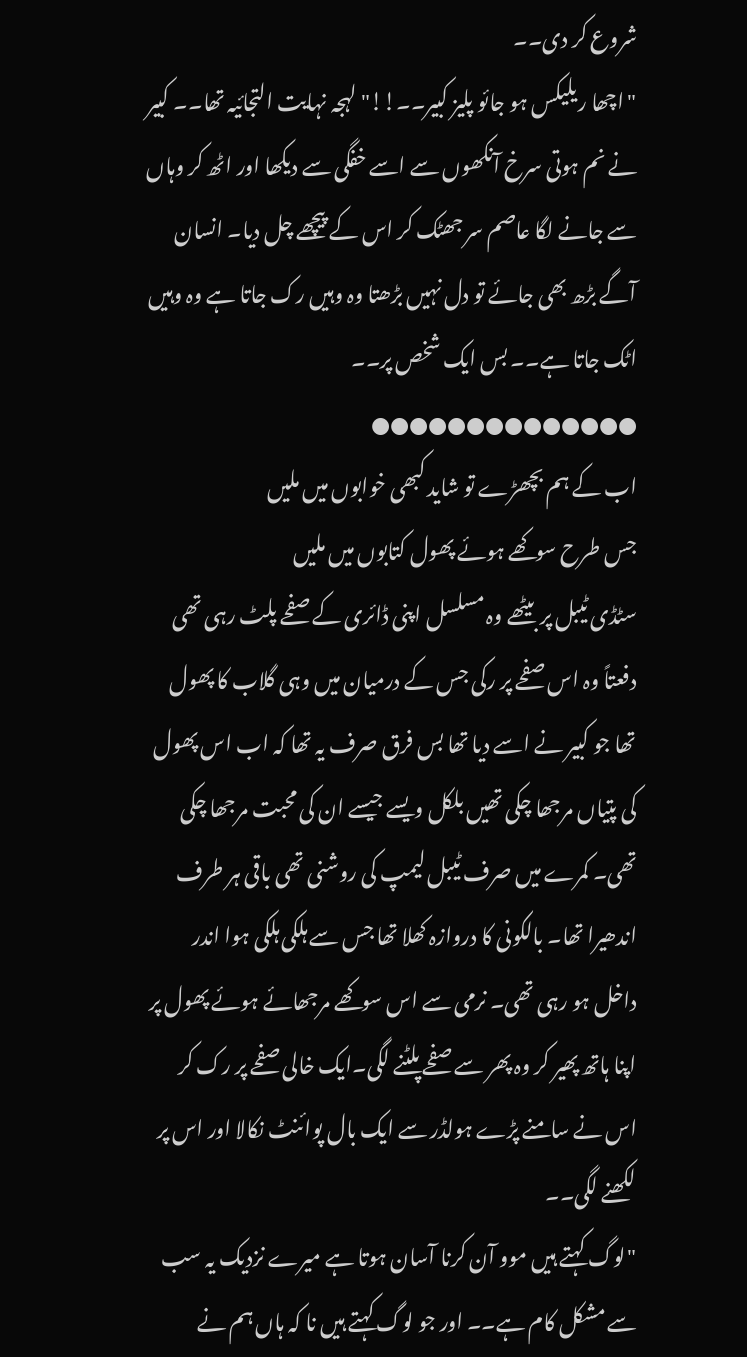شروع کر دی۔۔
"اچھا ریلیکس ہو جائو پلیز کبیر۔۔!!" لہجہ نہایت التجائیہ تھا۔۔ کبیر نے نم ہوتی سرخ آنکھوں سے اسے خفگی سے دیکھا اور اٹھ کر وہاں سے جانے لگا عاصم سر جھٹک کر اس کے پیچھے چل دیا۔ انسان آگے بڑھ بھی جائے تو دل نہیں بڑھتا وہ وہیں رک جاتا ہے وہ وہیں اٹک جاتا ہے۔۔ بس ایک شخص پر۔۔
●●●●●●●●●●●●●●
اب کے ہم بچھڑے تو شاید کبھی خوابوں میں ملیں
جس طرح سوکھے ہوئے پھول کتابوں میں ملیں
سٹڈی ٹیبل پر بیٹھے وہ مسلسل اپنی ڈائری کے صفحے پلٹ رہی تھی دفعتاً وہ اس صفحے پر رکی جس کے درمیان میں وہی گلاب کا پھول تھا جو کبیر نے اسے دیا تھا بس فرق صرف یہ تھا کہ اب اس پھول کی پتیاں مرجھا چکی تھیں بلکل ویسے جیسے ان کی محبت مرجھا چکی تھی۔ کمرے میں صرف ٹیبل لیمپ کی روشنی تھی باقی ہر طرف اندھیرا تھا۔ بالکونی کا دروازہ کھلا تھا جس سے ہلکی ہلکی ہوا اندر داخل ہو رہی تھی۔ نرمی سے اس سوکھے مرجھائے ہوئے پھول پر اپنا ہاتھ پھیر کر وہ پھر سے صفحے پلٹنے لگی۔ایک خالی صفحے پر رک کر اس نے سامنے پڑے ہولڈر سے ایک بال پوائنٹ نکالا اور اس پر لکھنے لگی۔۔
"لوگ کہتے ہیں موو آن کرنا آسان ہوتا ہے میرے نزدیک یہ سب سے مشکل کام ہے۔۔ اور جو لوگ کہتے ہیں نا کہ ہاں ہم نے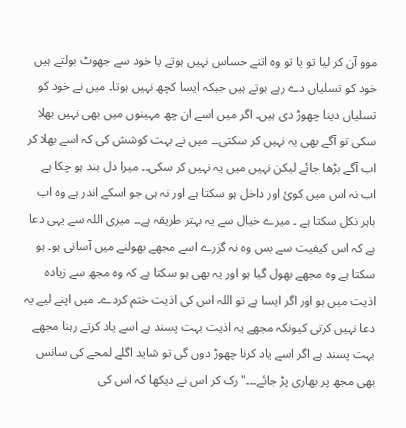موو آن کر لیا تو یا تو وہ اتنے حساس نہیں ہوتے یا خود سے جھوٹ بولتے ہیں خود کو تسلیاں دے رہے ہوتے ہیں جبکہ ایسا کچھ نہیں ہوتا۔ میں نے خود کو تسلیاں دینا چھوڑ دی ہیں۔ اگر میں اسے ان چھ مہینوں میں بھی نہیں بھلا سکی تو آگے بھی یہ نہیں کر سکتی۔۔ میں نے بہت کوشش کی کہ اسے بھلا کر اب آگے بڑھا جائے لیکن نہیں میں یہ نہیں کر سکی۔۔ میرا دل بند ہو چکا ہے اب نہ اس میں کوئ اور داخل ہو سکتا ہے اور نہ ہی جو اسکے اندر ہے وہ اب باہر نکل سکتا ہے ۔ میرے خیال سے یہ بہتر طریقہ ہے۔۔ میری اللہ سے یہی دعا ہے کہ اس کیفیت سے بس وہ نہ گزرے اسے مجھے بھولنے میں آسانی ہو۔ ہو سکتا ہے وہ مجھے بھول گیا ہو اور یہ بھی ہو سکتا ہے کہ وہ مجھ سے زیادہ اذیت میں ہو اور اگر ایسا ہے تو اللہ اس کی اذیت ختم کردے۔ میں اپنے لیے یہ دعا نہیں کرتی کیونکہ مجھے یہ اذیت بہت پسند ہے اسے یاد کرتے رہنا مجھے بہت پسند ہے اگر اسے یاد کرنا چھوڑ دوں گی تو شاید اگلے لمحے کی سانس بھی مجھ پر بھاری پڑ جائے۔۔۔" رک کر اس نے دیکھا کہ اس کی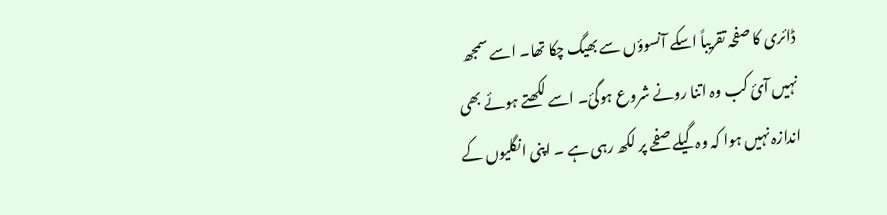ڈائری کا صفحہ تقریباً اسکے آنسوؤں سے بھیگ چکا تھا۔ اسے سمجھ نہیں آئ کب وہ اتنا رونے شروع ہوگئ۔ اسے لکھتے ہوئے بھی اندازہ نہیں ہوا کہ وہ گیلے صفحے پر لکھ رہی ہے ۔ اپنی انگلیوں کے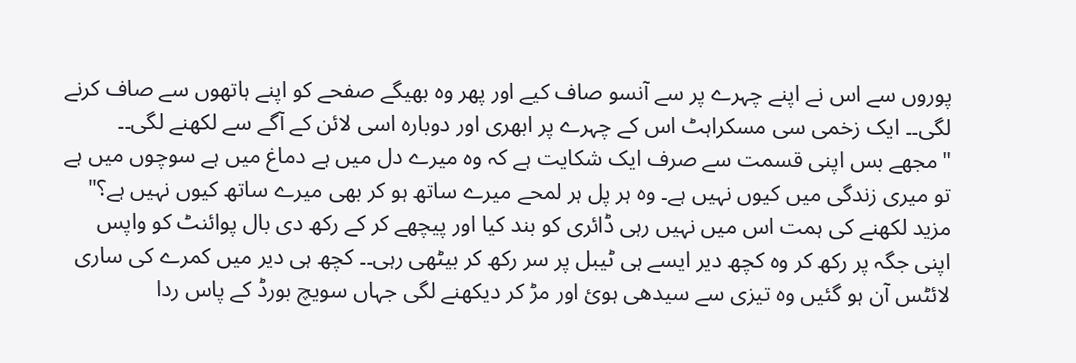پوروں سے اس نے اپنے چہرے پر سے آنسو صاف کیے اور پھر وہ بھیگے صفحے کو اپنے ہاتھوں سے صاف کرنے لگی۔۔ ایک زخمی سی مسکراہٹ اس کے چہرے پر ابھری اور دوبارہ اسی لائن کے آگے سے لکھنے لگی۔۔
"مجھے بس اپنی قسمت سے صرف ایک شکایت ہے کہ وہ میرے دل میں ہے دماغ میں ہے سوچوں میں ہے تو میری زندگی میں کیوں نہیں ہے۔ وہ ہر پل ہر لمحے میرے ساتھ ہو کر بھی میرے ساتھ کیوں نہیں ہے؟" مزید لکھنے کی ہمت اس میں نہیں رہی ڈائری کو بند کیا اور پیچھے کر کے رکھ دی بال پوائنٹ کو واپس اپنی جگہ پر رکھ کر وہ کچھ دیر ایسے ہی ٹیبل پر سر رکھ کر بیٹھی رہی۔۔ کچھ ہی دیر میں کمرے کی ساری لائٹس آن ہو گئیں وہ تیزی سے سیدھی ہوئ اور مڑ کر دیکھنے لگی جہاں سویچ بورڈ کے پاس ردا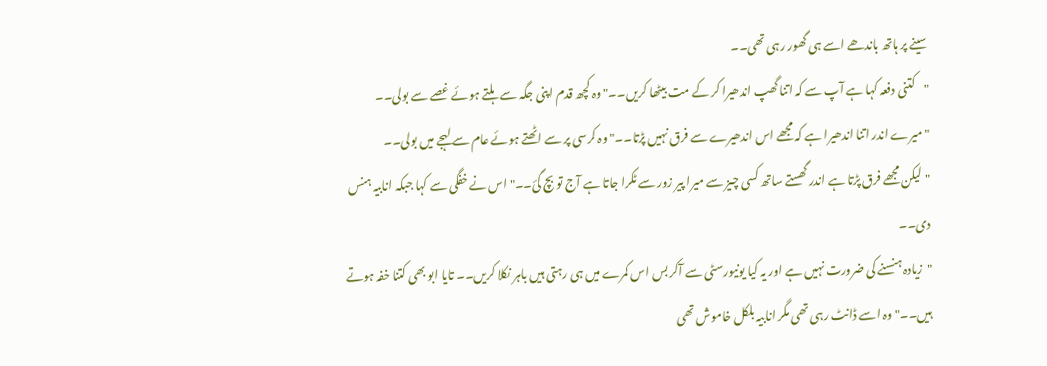سینے پر ہاتھ باندھے اسے ہی گھور رہی تھی۔۔
"کتنی دفعہ کہا ہے آپ سے کہ اتنا گھپ اندھیرا کر کے مت بیٹھا کریں۔۔" وہ کچھ قدم اپنی جگہ سے ہلتے ہوئے غصے سے بولی۔۔
"میرے اندر اتنا اندھیرا ہے کہ مجھے اس اندھیرے سے فرق نہیں پڑتا۔۔" وہ کرسی پر سے اٹھتے ہوئے عام سے لہجے میں بولی۔۔
"لیکن مجھے فرق پڑتا ہے اندر گھستے ساتھ کسی چیز سے میرا پیر زور سے ٹکرا جاتا ہے آج تو بچ گئ۔۔" اس نے خفگی سے کہا جبکہ انابیہ ہنس دی۔۔
"زیادہ ہنسنے کی ضرورت نہیں ہے اور یہ کیا یونیورسٹی سے آکر بس اس کمرے میں ہی رہتی ہیں باہر نکلا کریں۔۔ تایا ابو بھی کتنا خفہ ہوتے ہیں۔۔" وہ اسے ڈانٹ رہی تھی مگر انابیہ بلکل خاموش تھی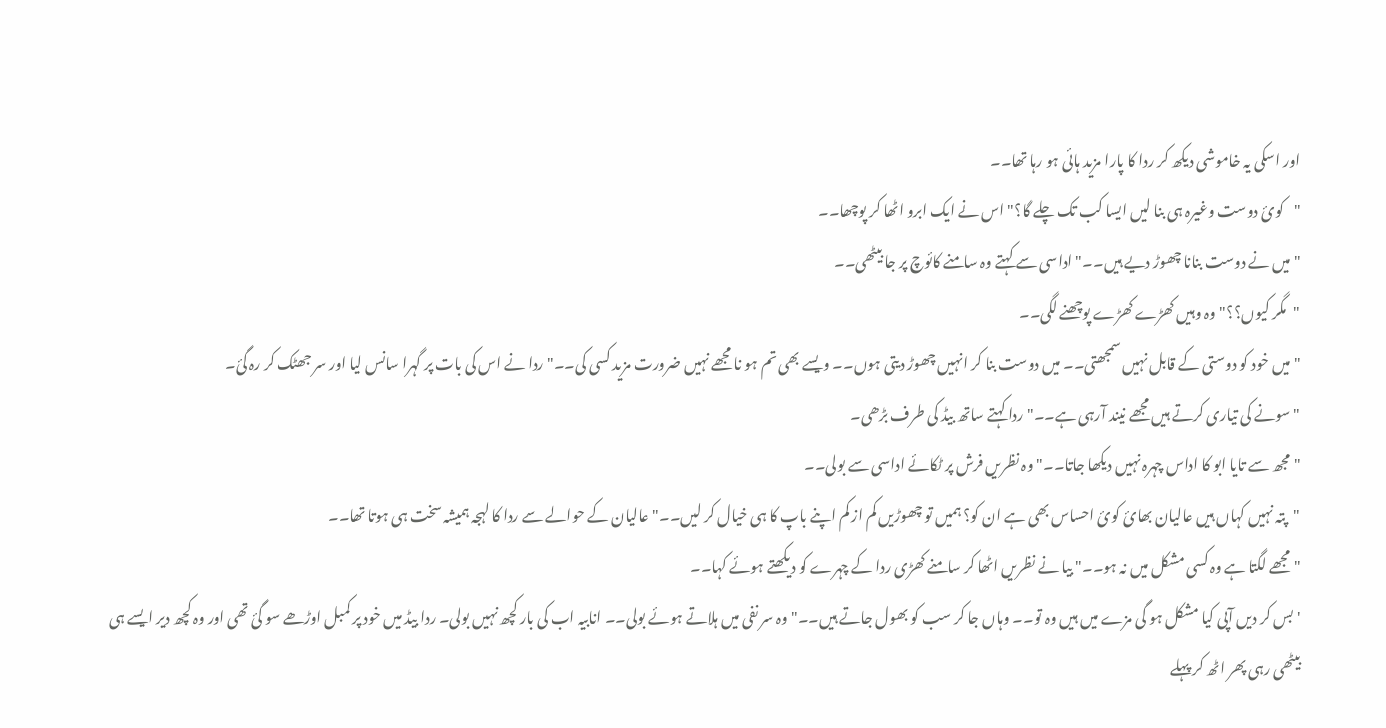اور اسکی یہ خاموشی دیکھ کر ردا کا پارا مزید ہائی ہو رہا تھا۔۔
"کوئ دوست وغیرہ ہی بنا لیں ایسا کب تک چلے گا؟" اس نے ایک ابرو اٹھا کر پوچھا۔۔
"میں نے دوست بنانا چھوڑ دیے ہیں۔۔" اداسی سے کہتے وہ سامنے کائوچ پر جا بیٹھی۔۔
"مگر کیوں؟؟" وہ وہیں کھڑے کھڑے پوچھنے لگی۔۔
"میں خود کو دوستی کے قابل نہیں سمجھتی۔۔ میں دوست بنا کر انہیں چھوڑ دیتی ہوں۔۔ ویسے بھی تم ہو نا مجھے نہیں ضرورت مزید کسی کی۔۔" ردا نے اس کی بات پر گہرا سانس لیا اور سر جھٹک کر رہ گئ۔
"سونے کی تیاری کرتے ہیں مجھے نیند آرہی ہے۔۔" ردا کہتے ساتھ بیڈ کی طرف بڑھی۔
"مجھ سے تایا ابو کا اداس چہرہ نہیں دیکھا جاتا۔۔" وہ نظریں فرش پر ٹکائے اداسی سے بولی۔۔
"پتہ نہیں کہاں ہیں عالیان بھائ کوئ احساس بھی ہے ان کو؟ ہمیں تو چھوڑیں کم از کم اپنے باپ کا ہی خیال کر لیں۔۔" عالیان کے حوالے سے ردا کا لہجہ ہمیشہ سخت ہی ہوتا تھا۔۔
"مجھے لگتا ہے وہ کسی مشکل میں نہ ہو۔۔" بیا نے نظریں اٹھا کر سامنے کھڑی ردا کے چہرے کو دیکھتے ہوئے کہا۔۔
'بس کر دیں آپی کیا مشکل ہو گی مزے میں ہیں وہ تو۔۔ وہاں جا کر سب کو بھول جاتے ہیں۔۔" وہ سر نفی میں ہلاتے ہوئے بولی۔۔ انابیہ اب کی بار کچھ نہیں بولی۔ ردا بیڈ میں خود پر کمبل اوڑھے سو گئ تھی اور وہ کچھ دیر ایسے ہی بیٹھی رہی پھر اٹھ کر پہلے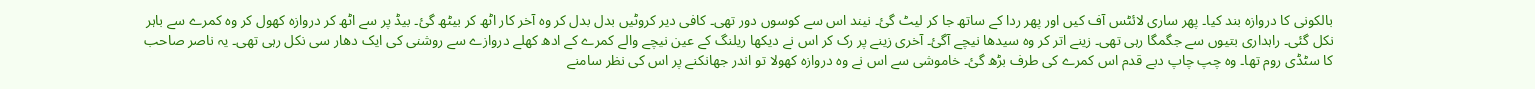بالکونی کا دروازہ بند کیا۔ پھر ساری لائٹس آف کیں اور پھر ردا کے ساتھ جا کر لیٹ گئ۔ نیند اس سے کوسوں دور تھی۔ کافی دیر کروٹیں بدل بدل کر وہ آخر کار اٹھ کر بیٹھ گئ۔ بیڈ پر سے اٹھ کر دروازہ کھول کر وہ کمرے سے باہر نکل گئی۔ راہداری بتیوں سے جگمگا رہی تھی۔ زینے اتر کر وہ سیدھا نیچے آگئ۔ آخری زینے پر رک کر اس نے دیکھا ریلنگ کے عین نیچے والے کمرے کے ادھ کھلے دروازے سے روشنی کی ایک دھار سی نکل رہی تھی۔ یہ ناصر صاحب کا سٹڈی روم تھا۔ وہ چپ چاپ دبے قدم اس کمرے کی طرف بڑھ گئ۔ خاموشی سے اس نے وہ دروازہ کھولا تو اندر جھانکنے پر اس کی نظر سامنے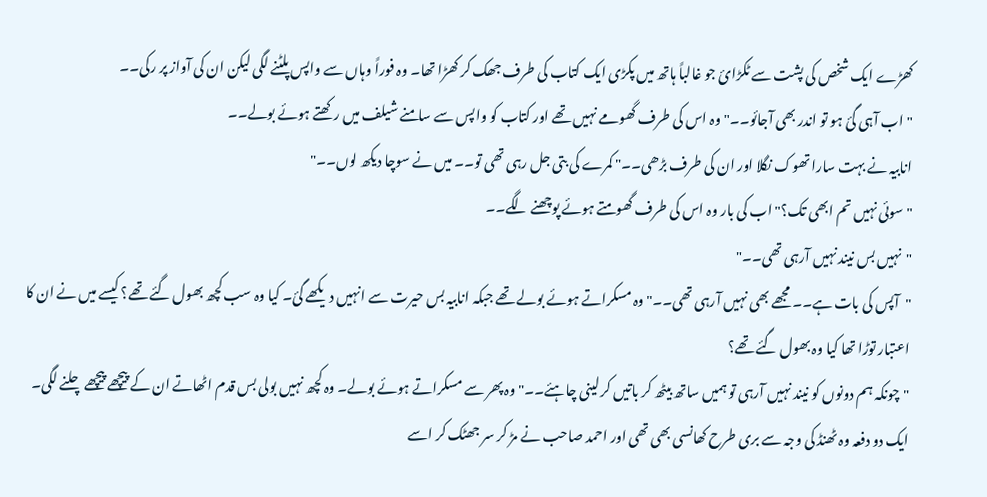کھڑے ایک شخص کی پشت سے ٹکڑائ جو غالباً ہاتھ میں پکڑی ایک کتاب کی طرف جھک کر کھڑا تھا۔ وہ فوراً وہاں سے واپس پلٹنے لگی لیکن ان کی آواز پر رکی۔۔
"اب آہی گئ ہو تو اندر بھی آجائو۔۔" وہ اس کی طرف گھومے نہیں تھے اور کتاب کو واپس سے سامنے شیلف میں رکھتے ہوئے بولے۔۔
انابیہ نے بہت سارا تھوک نگلا اور ان کی طرف بڑھی۔۔" کمرے کی بتی جل رہی تھی تو۔۔ میں نے سوچا دیکھ لوں۔۔"
"سوئی نہیں تم ابھی تک؟" اب کی بار وہ اس کی طرف گھومتے ہوئے پوچھنے لگے۔۔
"نہیں بس نیند نہیں آرہی تھی۔۔"
"آپس کی بات ہے۔۔ مجھے بھی نہیں آرہی تھی۔۔" وہ مسکراتے ہوئے بولے تھے جبکہ انابیہ بس حیرت سے انہیں دیکھے گئ۔ کیا وہ سب کچھ بھول گئے تھے؟ کیسے میں نے ان کا اعتبار توڑا تھا کیا وہ بھول گئے تھے؟
"چونکہ ہم دونوں کو نیند نہیں آرہی تو ہمیں ساتھ بیٹھ کر باتیں کر لینی چاہئے۔۔" وہ پھر سے مسکراتے ہوئے بولے۔ وہ کچھ نہیں بولی بس قدم اٹھاتے ان کے پیچھے پیچھے چلنے لگی۔ ایک دو دفعہ وہ ٹھنڈ کی وجہ سے بری طرح کھانسی بھی تھی اور احمد صاحب نے مڑ کر سر جھٹک کر اسے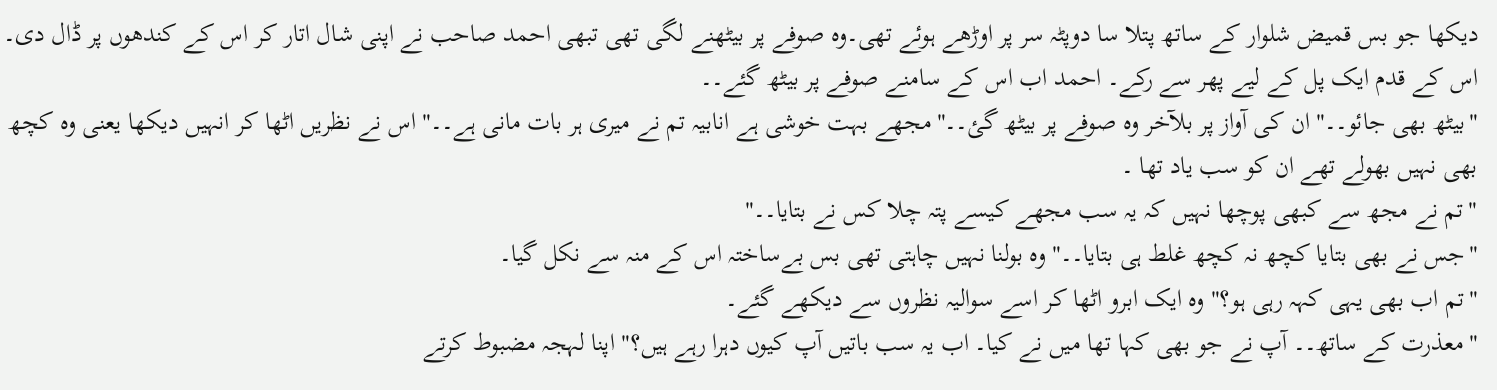دیکھا جو بس قمیض شلوار کے ساتھ پتلا سا دوپٹہ سر پر اوڑھے ہوئے تھی۔وہ صوفے پر بیٹھنے لگی تھی تبھی احمد صاحب نے اپنی شال اتار کر اس کے کندھوں پر ڈال دی۔ اس کے قدم ایک پل کے لیے پھر سے رکے۔ احمد اب اس کے سامنے صوفے پر بیٹھ گئے۔۔
"بیٹھ بھی جائو۔۔" ان کی آواز پر بلآخر وہ صوفے پر بیٹھ گئ۔۔"مجھے بہت خوشی ہے انابیہ تم نے میری ہر بات مانی ہے۔۔" اس نے نظریں اٹھا کر انہیں دیکھا یعنی وہ کچھ بھی نہیں بھولے تھے ان کو سب یاد تھا ۔
"تم نے مجھ سے کبھی پوچھا نہیں کہ یہ سب مجھے کیسے پتہ چلا کس نے بتایا۔۔"
"جس نے بھی بتایا کچھ نہ کچھ غلط ہی بتایا۔۔" وہ بولنا نہیں چاہتی تھی بس بےساختہ اس کے منہ سے نکل گیا۔
"تم اب بھی یہی کہہ رہی ہو؟" وہ ایک ابرو اٹھا کر اسے سوالیہ نظروں سے دیکھے گئے۔
"معذرت کے ساتھ۔۔ آپ نے جو بھی کہا تھا میں نے کیا۔ اب یہ سب باتیں آپ کیوں دہرا رہے ہیں؟" اپنا لہجہ مضبوط کرتے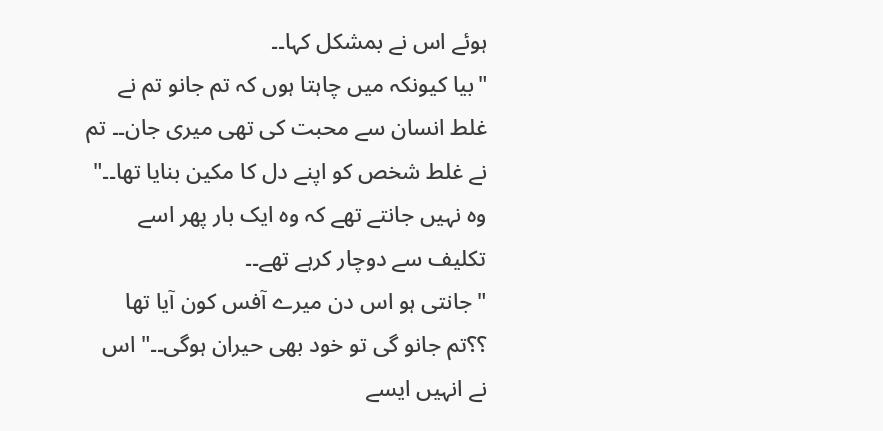ہوئے اس نے بمشکل کہا۔۔
"بیا کیونکہ میں چاہتا ہوں کہ تم جانو تم نے غلط انسان سے محبت کی تھی میری جان۔۔ تم نے غلط شخص کو اپنے دل کا مکین بنایا تھا۔۔" وہ نہیں جانتے تھے کہ وہ ایک بار پھر اسے تکلیف سے دوچار کرہے تھے۔۔
"جانتی ہو اس دن میرے آفس کون آیا تھا ؟؟تم جانو گی تو خود بھی حیران ہوگی۔۔" اس نے انہیں ایسے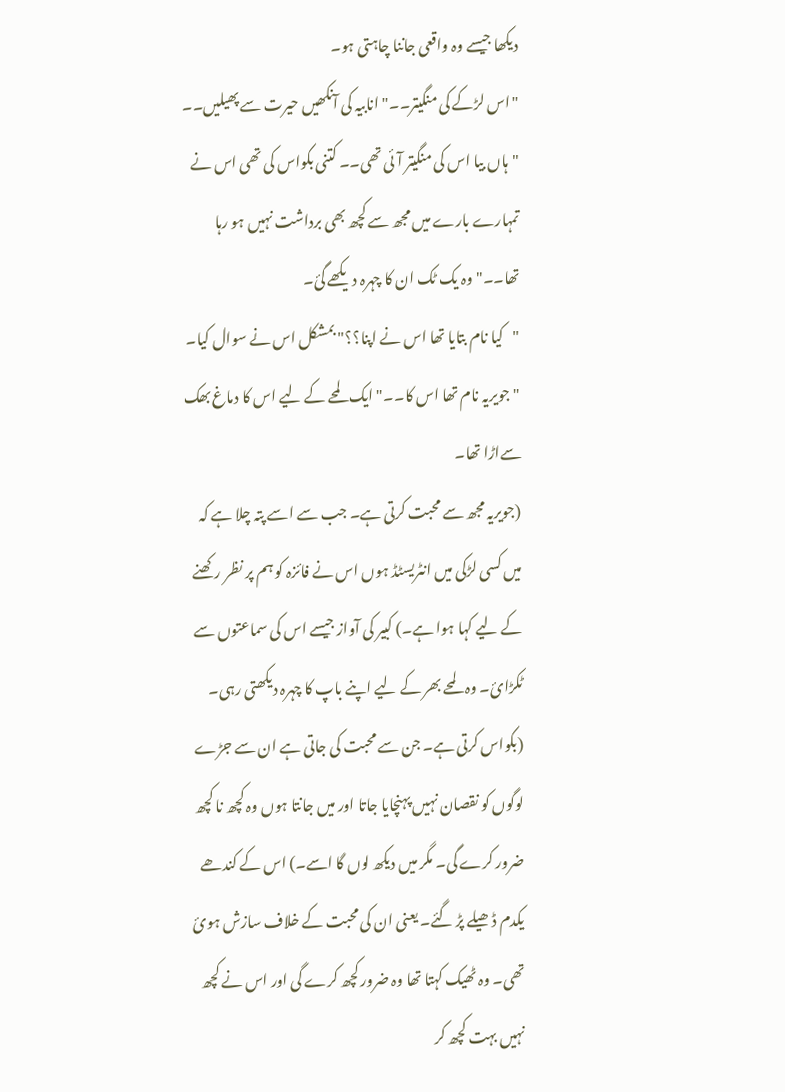دیکھا جیسے وہ واقعی جاننا چاہتی ہو۔
"اس لڑکے کی منگیتر۔۔" انابیہ کی آنکھیں حیرت سے پھیلیں۔۔ "ہاں بیا اس کی منگیتر آئی تھی۔۔ کتنی بکواس کی تھی اس نے تمہارے بارے میں مجھ سے کچھ بھی برداشت نہیں ہو رہا تھا۔۔" وہ یک ٹک ان کا چہرہ دیکھے گئ۔
"کیا نام بتایا تھا اس نے اپنا؟؟" بمشکل اس نے سوال کیا۔
"جویریہ نام تھا اس کا۔۔" ایک لمحے کے لیے اس کا دماغ بھک سےاڑا تھا۔
(جویریہ مجھ سے محبت کرتی ہے۔ جب سے اسے پتہ چلا ہے کہ میں کسی لڑکی میں انٹریسٹڈ ہوں اس نے فائزہ کو ہم پر نظر رکھنے کے لیے کہا ہوا ہے۔) کبیر کی آواز جیسے اس کی سماعتوں سے ٹکڑائ۔ وہ لمحے بھر کے لیے اپنے باپ کا چہرہ دیکھتی رہی۔
(بکواس کرتی ہے۔ جن سے محبت کی جاتی ہے ان سے جڑے لوگوں کو نقصان نہیں پہنچایا جاتا اور میں جانتا ہوں وہ کچھ نا کچھ ضرور کرے گی۔ مگر میں دیکھ لوں گا اسے۔) اس کے کندھے یکدم ڈھیلے پڑ گئے۔ یعنی ان کی محبت کے خلاف سازش ہوئ تھی۔ وہ ٹھیک کہتا تھا وہ ضرور کچھ کرے گی اور اس نے کچھ نہیں بہت کچھ کر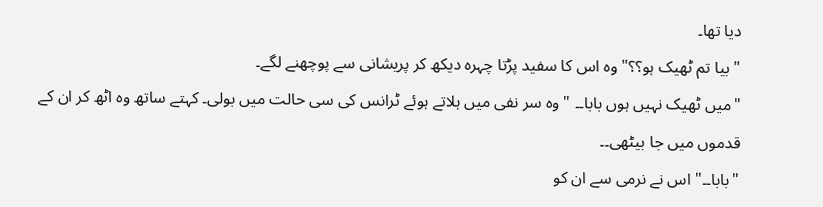دیا تھا۔
"بیا تم ٹھیک ہو؟؟" وہ اس کا سفید پڑتا چہرہ دیکھ کر پریشانی سے پوچھنے لگے۔
"میں ٹھیک نہیں ہوں بابا۔۔ " وہ سر نفی میں ہلاتے ہوئے ٹرانس کی سی حالت میں بولی۔ کہتے ساتھ وہ اٹھ کر ان کے قدموں میں جا بیٹھی۔۔
"بابا۔۔" اس نے نرمی سے ان کو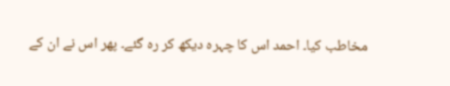مخاطب کیا۔ احمد اس کا چہرہ دیکھ کر رہ گئے۔ پھر اس نے ان کے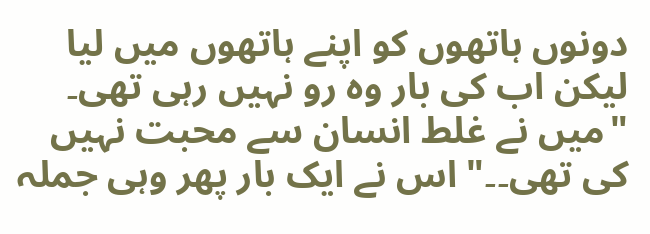دونوں ہاتھوں کو اپنے ہاتھوں میں لیا لیکن اب کی بار وہ رو نہیں رہی تھی۔
"میں نے غلط انسان سے محبت نہیں کی تھی۔۔" اس نے ایک بار پھر وہی جملہ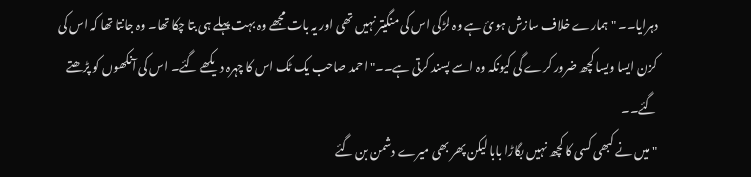دہرایا۔۔ " ہمارے خلاف سازش ہوئ ہے وہ لڑکی اس کی منگیتر نہیں تھی اور یہ بات مجھے وہ بہت پہلے ہی بتا چکا تھا۔ وہ جانتا تھا کہ اس کی کزن ایسا ویسا کچھ ضرور کرے گی کیونکہ وہ اسے پسند کرتی ہے۔۔" احمد صاحب یک ٹک اس کا چہرہ دیکھے گئے۔ اس کی آنکھوں کو پڑھتے گئے۔۔
" میں نے کبھی کسی کا کچھ نہیں بگاڑا بابا لیکن پھر بھی میرے دشمن بن گئے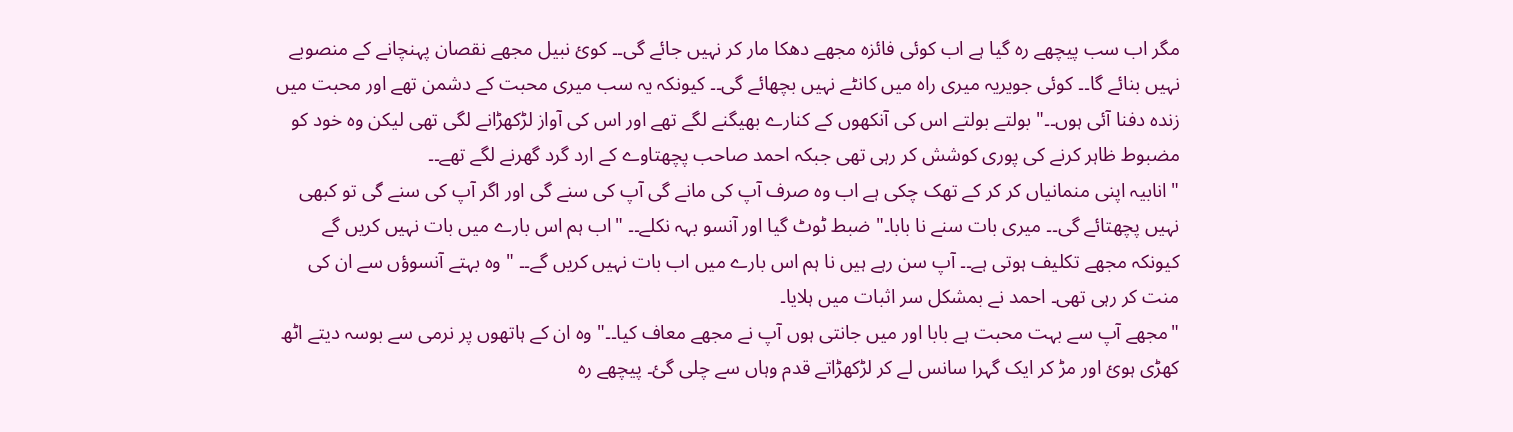مگر اب سب پیچھے رہ گیا ہے اب کوئی فائزہ مجھے دھکا مار کر نہیں جائے گی۔۔ کوئ نبیل مجھے نقصان پہنچانے کے منصوبے نہیں بنائے گا۔۔ کوئی جویریہ میری راہ میں کانٹے نہیں بچھائے گی۔۔ کیونکہ یہ سب میری محبت کے دشمن تھے اور محبت میں زندہ دفنا آئی ہوں۔۔" بولتے بولتے اس کی آنکھوں کے کنارے بھیگنے لگے تھے اور اس کی آواز لڑکھڑانے لگی تھی لیکن وہ خود کو مضبوط ظاہر کرنے کی پوری کوشش کر رہی تھی جبکہ احمد صاحب پچھتاوے کے ارد گرد گھرنے لگے تھے۔۔
"انابیہ اپنی منمانیاں کر کر کے تھک چکی ہے اب وہ صرف آپ کی مانے گی آپ کی سنے گی اور اگر آپ کی سنے گی تو کبھی نہیں پچھتائے گی۔۔ میری بات سنے نا بابا۔" ضبط ٹوٹ گیا اور آنسو بہہ نکلے۔۔ "اب ہم اس بارے میں بات نہیں کریں گے کیونکہ مجھے تکلیف ہوتی ہے۔۔ آپ سن رہے ہیں نا ہم اس بارے میں اب بات نہیں کریں گے۔۔ " وہ بہتے آنسوؤں سے ان کی منت کر رہی تھی۔ احمد نے بمشکل سر اثبات میں ہلایا۔
"مجھے آپ سے بہت محبت ہے بابا اور میں جانتی ہوں آپ نے مجھے معاف کیا۔۔" وہ ان کے ہاتھوں پر نرمی سے بوسہ دیتے اٹھ کھڑی ہوئ اور مڑ کر ایک گہرا سانس لے کر لڑکھڑاتے قدم وہاں سے چلی گئ۔ پیچھے رہ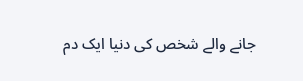جانے والے شخص کی دنیا ایک دم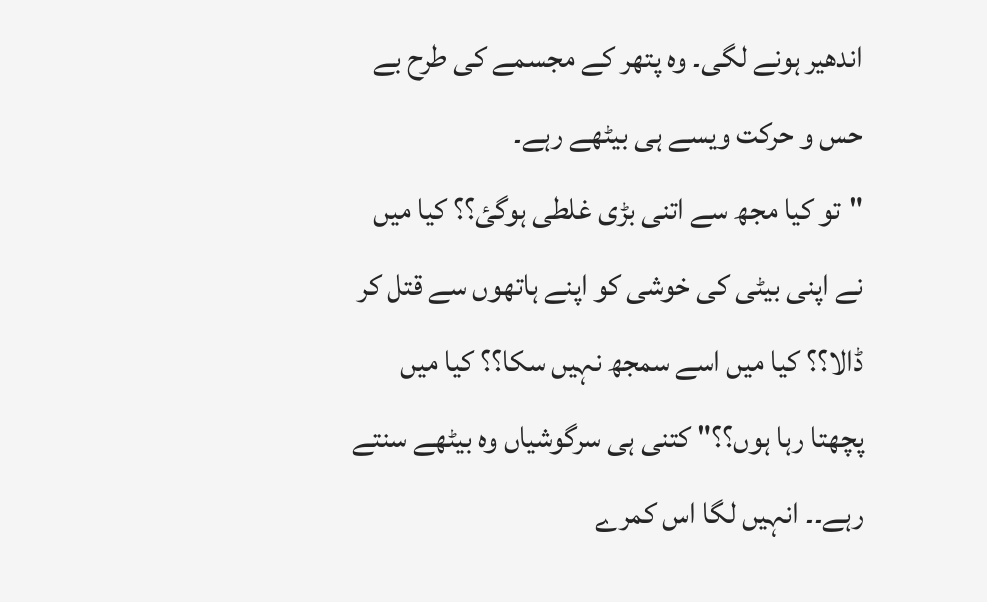اندھیر ہونے لگی۔ وہ پتھر کے مجسمے کی طرح بے حس و حرکت ویسے ہی بیٹھے رہے۔
"تو کیا مجھ سے اتنی بڑی غلطی ہوگئ؟؟ کیا میں نے اپنی بیٹی کی خوشی کو اپنے ہاتھوں سے قتل کر ڈالا؟؟ کیا میں اسے سمجھ نہیں سکا؟؟ کیا میں پچھتا رہا ہوں؟؟" کتنی ہی سرگوشیاں وہ بیٹھے سنتے رہے۔۔ انہیں لگا اس کمرے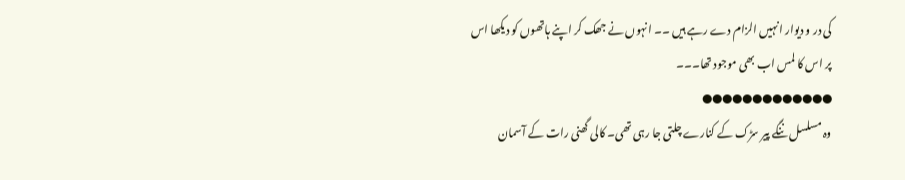کی در و دیوار انہیں الزام دے رہے ہیں ۔۔ انہوں نے جھک کر اپنے ہاتھوں کو دیکھا اس پر اس کا لمس اب بھی موجود تھا۔۔۔
●●●●●●●●●●●●●
وہ مسلسل ننگے پیر سڑک کے کنارے چلتی جا رہی تھی۔ کالی گھنی رات کے آسمان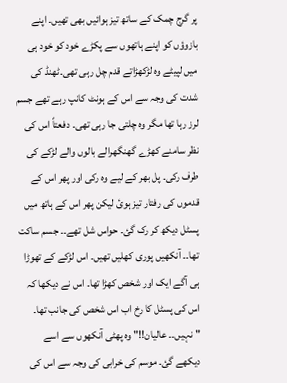پر گرج چمک کے ساتھ تیز ہوائیں بھی تھیں۔ اپنے بازوؤں کو اپنے ہاتھوں سے پکڑے خود کو خود ہی میں لپیٹے وہ لڑکھڑاتے قدم چل رہی تھی۔ٹھنڈ کی شدت کی وجہ سے اس کے ہونٹ کانپ رہے تھے جسم لرز رہا تھا مگر وہ چلتی جا رہی تھی۔ دفعتاً اس کی نظر سامنے کھڑے گھنگھرالے بالوں والے لڑکے کی طرف رکی۔ پل بھر کے لیے وہ رکی اور پھر اس کے قدموں کی رفتار تیز ہوئ لیکن پھر اس کے ہاتھ میں پسٹل دیکھ کر رک گئ۔ حواس شل تھے۔۔ جسم ساکت تھا۔۔ آنکھیں پوری کھلیں تھیں۔ اس لڑکے کے تھوڑا ہی آگے ایک اور شخص کھڑا تھا۔ اس نے دیکھا کہ اس کی پسٹل کا رخ اب اس شخص کی جانب تھا۔
"نہیں۔۔ عالیان!!" وہ پھٹی آنکھوں سے اسے دیکھے گئ۔ موسم کی خرابی کی وجہ سے اس کی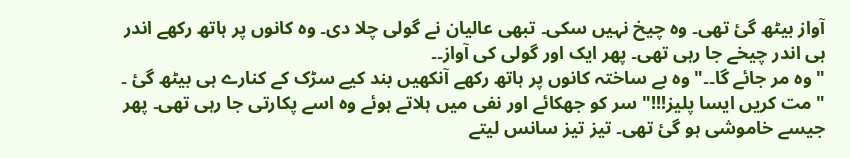آواز بیٹھ گئ تھی۔ وہ چیخ نہیں سکی۔ تبھی عالیان نے گولی چلا دی۔ وہ کانوں پر ہاتھ رکھے اندر ہی اندر چیخے جا رہی تھی۔ پھر ایک اور گولی کی آواز۔۔
" وہ مر جائے گا۔۔" وہ بے ساختہ کانوں پر ہاتھ رکھے آنکھیں بند کیے سڑک کے کنارے ہی بیٹھ گئ ۔
"مت کریں ایسا پلیز!!!" سر کو جھکائے اور نفی میں ہلاتے ہوئے وہ اسے پکارتی جا رہی تھی۔ پھر جیسے خاموشی ہو گئ تھی۔ تیز تیز سانس لیتے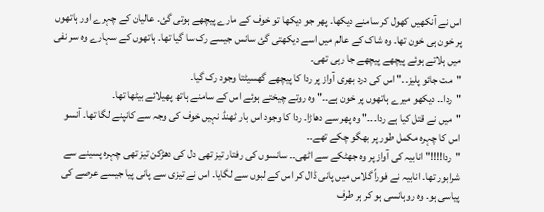اس نے آنکھیں کھول کر سامنے دیکھا۔ پھر جو دیکھا تو خوف کے مارے پیچھے ہوتی گئ۔ عالیان کے چہرے اور ہاتھوں پر خون ہی خون تھا۔ وہ شاک کے عالم میں اسے دیکھتی گئ سانس جیسے رک سا گیا تھا۔ ہاتھوں کے سہارے وہ سر نفی میں ہلاتے ہوئے پیچھے پیچھے جا رہی تھی۔
"مت جائو پلیز۔۔" اس کی درد بھری آواز پر ردا کا پیچھے گھسیٹتا وجود رک گیا۔
"ردا۔۔ دیکھو میرے ہاتھوں پر خون ہے۔۔" وہ روتے چیختے ہوئے اس کے سامنے ہاتھ پھیلائے بیٹھا تھا۔
"میں نے قتل کیا ہے ردا۔۔۔" وہ پھر سے دھاڑا۔ ردا کا وجود اس بار ٹھنڈ نہیں خوف کی وجہ سے کانپنے لگا تھا۔ آنسو اس کا چہرہ مکمل طور پر بھگو چکے تھے۔۔
"ردا!!!!" انابیہ کی آواز پر وہ جھٹکے سے اٹھی۔۔ سانسوں کی رفتار تیز تھی دل کی دھڑکن تیز تھی چہرہ پسینے سے شرابور تھا۔ انابیہ نے فوراً گلاس میں پانی ڈال کر اس کے لبوں سے لگایا۔ اس نے تیزی سے پانی پیا جیسے عرصے کی پیاسی ہو۔ وہ روہانسی ہو کر ہر طرف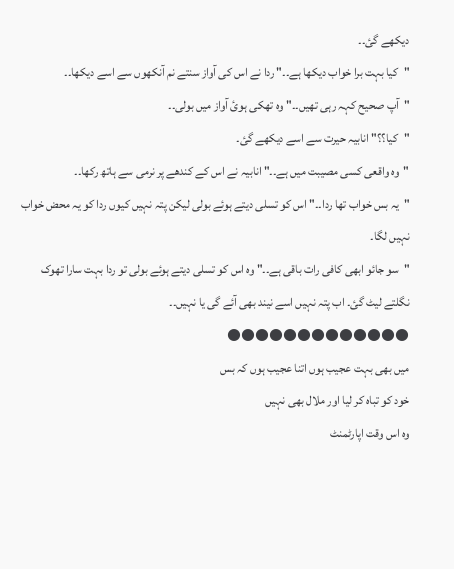دیکھے گئ۔۔
"کیا بہت برا خواب دیکھا ہے۔۔" ردا نے اس کی آواز سنتے نم آنکھوں سے اسے دیکھا۔۔
"آپ صحیح کہہ رہی تھیں۔۔" وہ تھکی ہوئ آواز میں بولی۔۔
"کیا؟؟" انابیہ حیرت سے اسے دیکھے گئ۔
"وہ واقعی کسی مصیبت میں ہے۔۔" انابیہ نے اس کے کندھے پر نرمی سے ہاتھ رکھا۔۔
"یہ بس خواب تھا ردا۔۔" اس کو تسلی دیتے ہوئے بولی لیکن پتہ نہیں کیوں ردا کو یہ محض خواب نہیں لگا۔
"سو جائو ابھی کافی رات باقی ہے۔۔" وہ اس کو تسلی دیتے ہوئے بولی تو ردا بہت سارا تھوک نگلتے لیٹ گئ۔ اب پتہ نہیں اسے نیند بھی آئے گی یا نہیں۔۔
●●●●●●●●●●●●●
میں بھی بہت عجیب ہوں اتنا عجیب ہوں کہ بس
خود کو تباہ کر لیا اور ملال بھی نہیں
وہ اس وقت اپارٹمنٹ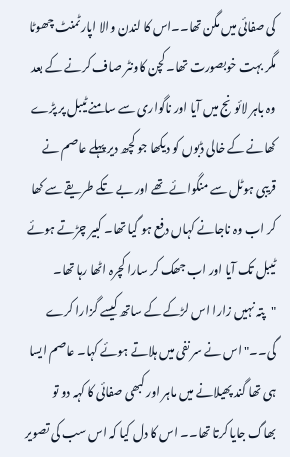کی صفائی میں مگن تھا۔۔اس کا لندن والا اپارٹمنٹ چھوٹا مگر بہت خوبصورت تھا۔ کچن کاونٹر صاف کرنے کے بعد وہ باہر لائونج میں آیا اور ناگواری سے سامنے ٹیبل پر پڑے کھانے کے خالی ڈبوں کو دیکھا جو کچھ دیر پہلے عاصم نے قریبی ہوٹل سے منگوائے تھے اور بے تکے طریقے سے کھا کر اب وہ ناجانے کہاں دفع ہو گیا تھا۔ کبیر چڑتے ہوئے ٹیبل تک آیا اور اب جھک کر سارا کچرہ اٹھا رہا تھا۔
"پتہ نہیں زارا اس لڑکے کے ساتھ کیسے گزارا کرے گی۔۔" اس نے سر نفی میں ہلاتے ہوئے کہا۔ عاصم ایسا ہی تھا گند پھیلانے میں ماہر اور کبھی صفائی کا کہہ دو تو بھاگ جایا کرتا تھا۔۔ اس کا دل کیا کہ اس سب کی تصویر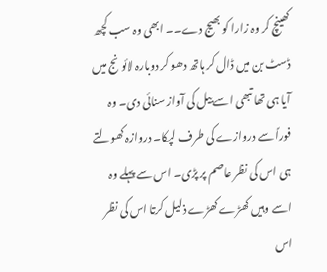کھینچ کر وہ زارا کو بھیج دے۔۔ ابھی وہ سب کچھ ڈسٹ بن میں ڈال کر ہاتھ دھو کر دوبارہ لائونج میں آیا ہی تھا تبھی اسے بیل کی آواز سنائی دی۔ وہ فوراً سے دروازے کی طرف لپکا۔ دروازہ کھولتے ہی اس کی نظر عاصم پر پڑی۔ اس سے پہلے وہ اسے وہیں کھڑے کھڑے ذلیل کرتا اس کی نظر اس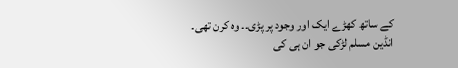کے ساتھ کھڑے ایک اور وجود پر پڑی۔۔ وہ کرن تھی۔ انڈین مسلم لڑکی جو ان ہی کی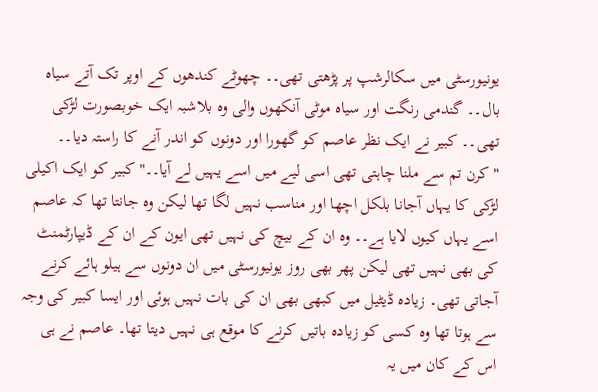یونیورسٹی میں سکالرشپ پر پڑھتی تھی۔۔ چھوٹے کندھوں کے اوپر تک آتے سیاہ بال۔۔ گندمی رنگت اور سیاہ موٹی آنکھوں والی وہ بلاشبہ ایک خوبصورت لڑکی تھی۔۔ کبیر نے ایک نظر عاصم کو گھورا اور دونوں کو اندر آنے کا راستہ دیا۔۔
"کرن تم سے ملنا چاہتی تھی اسی لیے میں اسے یہیں لے آیا۔۔" کبیر کو ایک اکیلی لڑکی کا یہاں آجانا بلکل اچھا اور مناسب نہیں لگا تھا لیکن وہ جانتا تھا کہ عاصم اسے یہاں کیوں لایا ہے۔۔ وہ ان کے بیچ کی نہیں تھی ایون کے ان کے ڈیپارٹمنٹ کی بھی نہیں تھی لیکن پھر بھی روز یونیورسٹی میں ان دونوں سے ہیلو ہائے کرنے آجاتی تھی۔ زیادہ ڈیٹیل میں کبھی بھی ان کی بات نہیں ہوئی اور ایسا کبیر کی وجہ سے ہوتا تھا وہ کسی کو زیادہ باتیں کرنے کا موقع ہی نہیں دیتا تھا۔ عاصم نے ہی اس کے کان میں یہ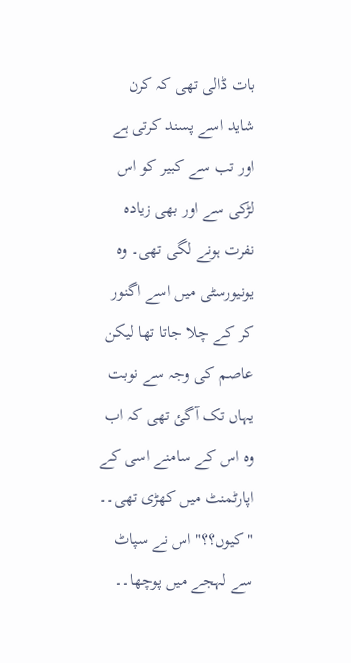بات ڈالی تھی کہ کرن شاید اسے پسند کرتی ہے اور تب سے کبیر کو اس لڑکی سے اور بھی زیادہ نفرت ہونے لگی تھی۔ وہ یونیورسٹی میں اسے اگنور کر کے چلا جاتا تھا لیکن عاصم کی وجہ سے نوبت یہاں تک آگئ تھی کہ اب وہ اس کے سامنے اسی کے اپارٹمنٹ میں کھڑی تھی۔۔
"کیوں؟؟" اس نے سپاٹ سے لہجے میں پوچھا۔۔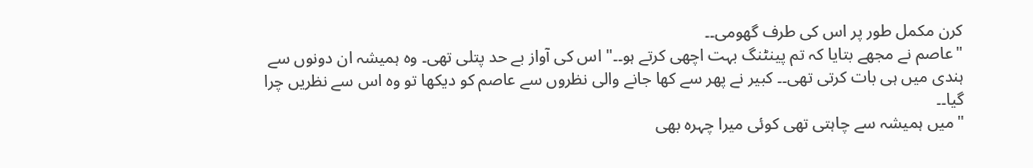کرن مکمل طور پر اس کی طرف گھومی۔۔
"عاصم نے مجھے بتایا کہ تم پینٹنگ بہت اچھی کرتے ہو۔۔" اس کی آواز بے حد پتلی تھی۔ وہ ہمیشہ ان دونوں سے ہندی میں ہی بات کرتی تھی۔۔ کبیر نے پھر سے کھا جانے والی نظروں سے عاصم کو دیکھا تو وہ اس سے نظریں چرا گیا۔۔
"میں ہمیشہ سے چاہتی تھی کوئی میرا چہرہ بھی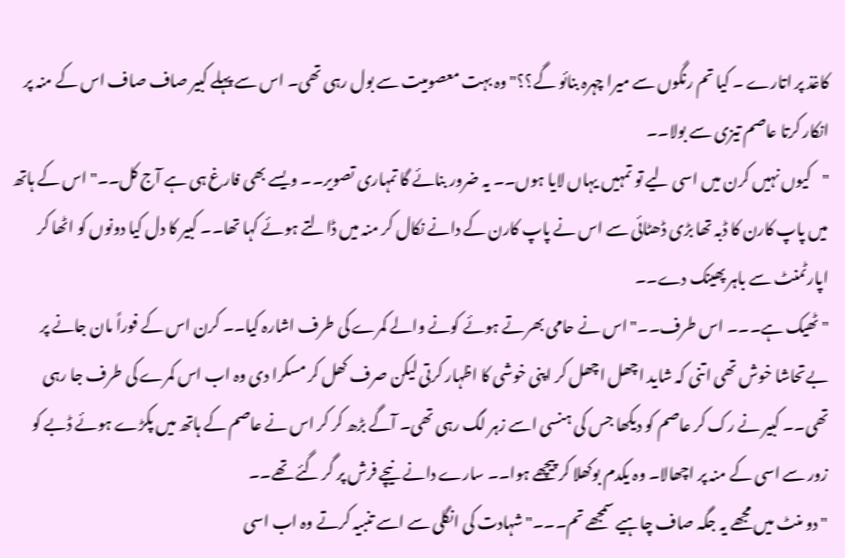کاغذ پر اتارے ۔ کیا تم رنگوں سے میرا چہرہ بنائو گے؟؟" وہ بہت معصومیت سے بول رہی تھی۔ اس سے پہلے کبیر صاف صاف اس کے منہ پر انکار کرتا عاصم تیزی سے بولا۔۔
"کیوں نہیں کرن میں اسی لیے تو تمہیں یہاں لایا ہوں۔۔ یہ ضرور بنائے گا تمہاری تصویر۔۔ ویسے بھی فارغ ہی ہے آج کل۔۔" اس کے ہاتھ میں پاپ کارن کا ڈبہ تھا بڑی ڈھٹائی سے اس نے پاپ کارن کے دانے نکال کر منہ میں ڈالتے ہوئے کہا تھا۔۔ کبیر کا دل کیا دونوں کو اٹھا کر اپارٹمنٹ سے باہر پھینک دے۔۔
"ٹھیک ہے۔۔۔ اس طرف۔۔" اس نے حامی بھرتے ہوئے کونے والے کمرے کی طرف اشارہ کیا۔۔ کرن اس کے فوراً مان جانے پر بےتحاشا خوش تھی اتنی کہ شاید اچھل اچھل کر اپنی خوشی کا اظہار کرتی لیکن صرف کھل کر مسکرا دی وہ اب اس کمرے کی طرف جا رہی تھی۔۔ کبیر نے رک کر عاصم کو دیکھا جس کی ہنسی اسے زہر لگ رہی تھی۔ آگے بڑھ کر کر اس نے عاصم کے ہاتھ میں پکڑے ہوئے ڈبے کو زور سے اسی کے منہ پر اچھالا۔ وہ یکدم بوکھلا کر پیچھے ہوا۔۔ سارے دانے نیچے فرش پر گر گئے تھے۔۔
"دو منٹ میں مجھے یہ جگہ صاف چاہیے سمجھے تم۔۔۔" شہادت کی انگلی سے اسے تنبیہ کرتے وہ اب اسی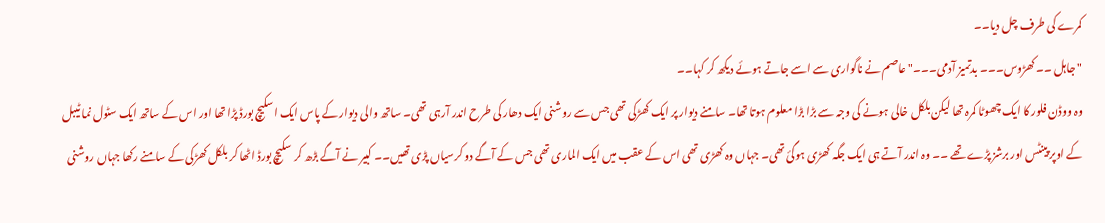کمرے کی طرف چل دیا۔۔
"جاہل ۔۔ کھڑوس۔۔۔ بدتمیز آدمی۔۔۔" عاصم نے ناگواری سے اسے جاتے ہوئے دیکھ کر کہا۔۔
وہ ووڈن فلور کا ایک چھوٹا کمرہ تھا لیکن بلکل خالی ہونے کی وجہ سے بڑا بڑا معلوم ہوتا تھا۔ سامنے دیوار پر ایک کھڑکی تھی جس سے روشنی ایک دھار کی طرح اندر آرہی تھی۔ ساتھ والی دیوار کے پاس ایک اسکیچ بورڈ پڑا تھا اور اس کے ساتھ ایک سٹول نما ٹیبل کے اوپر پینٹس اور برشز پڑے تھے ۔۔ وہ اندر آتے ہی ایک جگہ کھڑی ہوگئ تھی۔ جہاں وہ کھڑی تھی اس کے عقب میں ایک الماری تھی جس کے آگے دو کرسیاں پڑی تھیں۔۔ کبیر نے آگے بڑھ کر سکیچ بورڈ اٹھا کر بلکل کھڑکی کے سامنے رکھا جہاں روشنی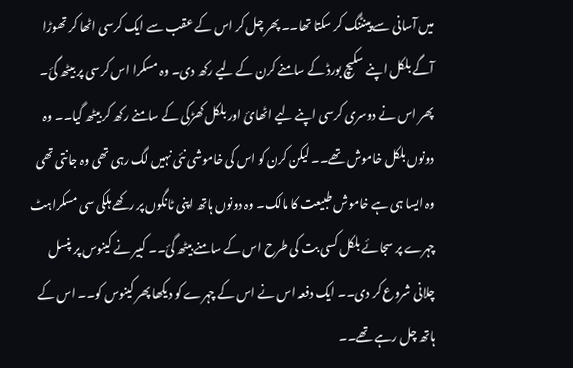میں آسانی سے پینٹنگ کر سکتا تھا۔۔ پھر چل کر اس کے عقب سے ایک کرسی اٹھا کر تھوڑا آگے بلکل اپنے سکیچ بورڈ کے سامنے کرن کے لیے رکھ دی۔ وہ مسکرا اس کرسی پر بیٹھ گئ۔ پھر اس نے دوسری کرسی اپنے لیے اٹھائ اور بلکل کھڑکی کے سامنے رکھ کر بیٹھ گیا۔۔ وہ دونوں بلکل خاموش تھے۔۔ لیکن کرن کو اس کی خاموشی نئی نہیں لگ رہی تھی وہ جانتی تھی وہ ایسا ہی ہے خاموش طبیعت کا مالک۔ وہ دونوں ہاتھ اپنی ٹانگوں پر رکھے ہلکی سی مسکراہٹ چہرے پر سجائے بلکل کسی بت کی طرح اس کے سامنے بیٹھ گئ۔۔ کبیر نے کینوس پر پنسل چلانی شروع کر دی۔۔ ایک دفعہ اس نے اس کے چہرے کو دیکھا پھر کینوس کو۔۔ اس کے ہاتھ چل رہے تھے۔۔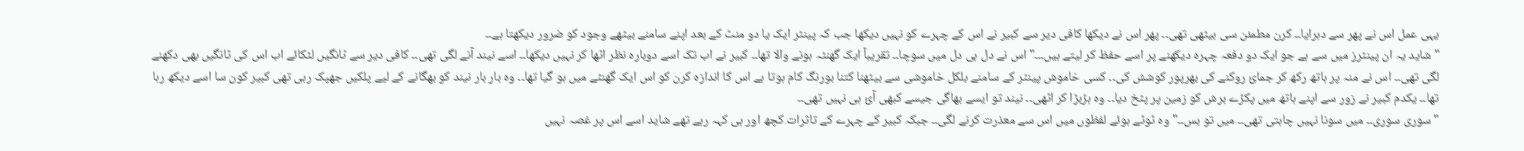یہی عمل اس نے پھر سے دہرایا۔۔ کرن مطمئن سی بیٹھی تھی۔۔ پھر اس نے دیکھا کافی دیر سے کبیر نے اس کے چہرے کو نہیں دیکھا جب کہ پینٹر ایک یا دو منٹ کے بعد اپنے سامنے بیٹھے وجود کو ضرور دیکھتا ہے۔۔
"شاید یہ ان پینٹرز میں سے ہے جو ایک دو دفعہ چہرہ دیکھنے پر اسے حفظ کر لیتے ہیں۔۔۔" اس نے دل ہی دل میں سوچا۔۔ تقریباً ایک گھنٹہ ہونے والا تھا۔۔ کبیر نے اب تک اسے دوبارہ نظر اٹھا کر نہیں دیکھا۔۔ اسے نیند آنے لگی تھی۔۔ کافی دیر سے ٹانگیں لٹکائے اب اس کی ٹانگیں بھی دکھنے لگی تھی۔۔ اس نے منہ پر ہاتھ رکھ کر جمائ روکنے کی بھرپور کوشش کی۔۔ کسی خاموش پینٹر کے سامنے بلکل خاموشی سے بیٹھنا کتنا بورنگ کام ہوتا ہے اس کا اندازہ کرن کو اس ایک گھنٹے میں ہو گیا تھا۔۔ وہ بار بار نیند کو بھگانے کے لیے پلکیں جھپک رہی تھی کبیر کون سا اسے دیکھ رہا تھا۔۔ یکدم کبیر نے زور سے اپنے ہاتھ میں پکڑے برش کو زمین پر پٹخ دیا۔۔ وہ ہڑبڑا کر اٹھی۔۔ نیند تو ایسے بھاگی جیسے کبھی آئ ہی نہیں تھی۔۔
"سوری سوری۔۔ میں سونا نہیں چاہتی تھی۔۔ میں تو بس۔۔" وہ ٹوٹے ہوئے لفظوں میں اس سے معذرت کرنے لگی۔۔ جبکہ کبیر کے چہرے کے تاثرات کچھ اور ہی کہہ رہے تھے شاید اسے اس پر غصہ نہیں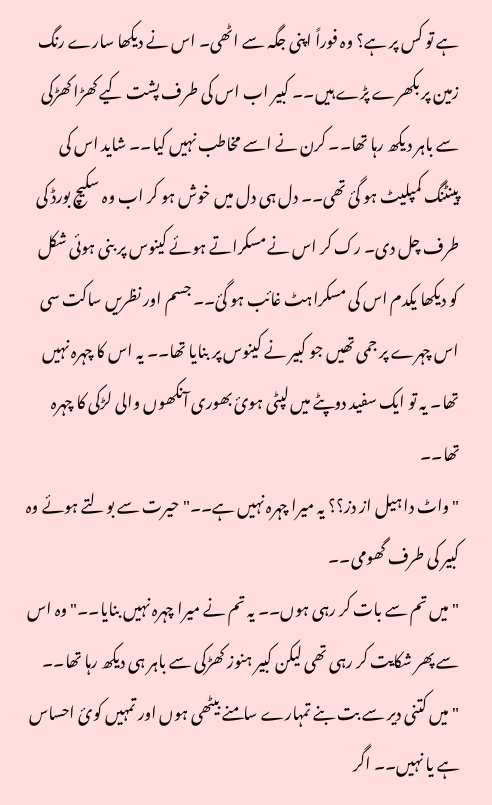ہے تو کس پر ہے؟ وہ فوراً اپنی جگہ سے اٹھی۔ اس نے دیکھا سارے رنگ زمین پر بکھرے پڑے ہیں۔۔ کبیر اب اس کی طرف پشت کیے کھڑا کھڑکی سے باہر دیکھ رہا تھا۔۔ کرن نے اسے مخاطب نہیں کیا۔۔ شاید اس کی پینٹنگ کمپلیٹ ہو گئ تھی۔۔ دل ہی دل میں خوش ہو کر اب وہ سکیچ بورڈ کی طرف چل دی۔ رک کر اس نے مسکراتے ہوئے کینوس پر بنی ہوئی شکل کو دیکھا یکدم اس کی مسکراہٹ غائب ہو گئ۔۔ جسم اور نظریں ساکت سی اس چہرے پر جمی تھیں جو کبیر نے کینوس پر بنایا تھا۔۔ یہ اس کا چہرہ نہیں تھا۔ یہ تو ایک سفید دوپٹے میں لپٹی ہوئ بھوری آنکھوں والی لڑکی کا چہرہ تھا۔۔
"واٹ دا ہیل از دز؟؟ یہ میرا چہرہ نہیں ہے۔۔" حیرت سے بولتے ہوئے وہ کبیر کی طرف گھومی۔۔
"میں تم سے بات کر رہی ہوں۔۔ یہ تم نے میرا چہرہ نہیں بنایا۔۔" وہ اس سے پھر شکایت کر رہی تھی لیکن کبیر ہنوز کھڑکی سے باہر ہی دیکھ رہا تھا۔۔
"میں کتنی دیر سے بت بنے تمہارے سامنے بیٹھی ہوں اور تمہیں کوئ احساس ہے یا نہیں۔۔ اگر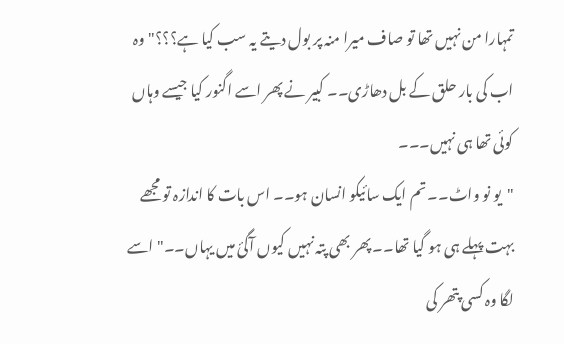تمہارا من نہیں تھا تو صاف میرا منہ پر بول دیتے یہ سب کیا ہے؟؟؟" وہ اب کی بار حلق کے بل دھاڑی۔۔ کبیر نے پھر اسے اگنور کیا جیسے وہاں کوئی تھا ہی نہیں۔۔۔
"یو نو واٹ۔۔ تم ایک سائیکو انسان ہو۔۔ اس بات کا اندازہ تو مجھے بہت پہلے ہی ہو گیا تھا۔۔ پھر بھی پتہ نہیں کیوں آگئ میں یہاں۔۔" اسے لگا وہ کسی پتھر کی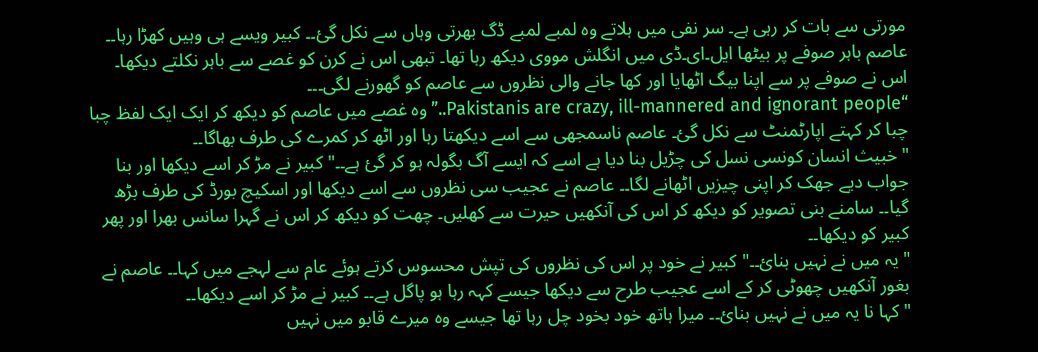مورتی سے بات کر رہی ہے۔ سر نفی میں ہلاتے وہ لمبے لمبے ڈگ بھرتی وہاں سے نکل گئ۔۔ کبیر ویسے ہی وہیں کھڑا رہا۔۔
عاصم باہر صوفے پر بیٹھا ایل۔ای۔ڈی میں انگلش مووی دیکھ رہا تھا۔ تبھی اس نے کرن کو غصے سے باہر نکلتے دیکھا۔ اس نے صوفے پر سے اپنا بیگ اٹھایا اور کھا جانے والی نظروں سے عاصم کو گھورنے لگی۔۔۔
“Pakistanis are crazy, ill-mannered and ignorant people..”وہ غصے میں عاصم کو دیکھ کر ایک ایک لفظ چبا چبا کر کہتے اپارٹمنٹ سے نکل گئ۔ عاصم ناسمجھی سے اسے دیکھتا رہا اور اٹھ کر کمرے کی طرف بھاگا۔۔
"خبیث انسان کونسی نسل کی چڑیل بنا دیا ہے اسے کہ ایسے آگ بگولہ ہو کر گئ ہے۔۔" کبیر نے مڑ کر اسے دیکھا اور بنا جواب دیے جھک کر اپنی چیزیں اٹھانے لگا۔۔ عاصم نے عجیب سی نظروں سے اسے دیکھا اور اسکیچ بورڈ کی طرف بڑھ گیا۔۔ سامنے بنی تصویر کو دیکھ کر اس کی آنکھیں حیرت سے کھلیں۔ چھت کو دیکھ کر اس نے گہرا سانس بھرا اور پھر کبیر کو دیکھا۔۔
"یہ میں نے نہیں بنائ۔۔" کبیر نے خود پر اس کی نظروں کی تپش محسوس کرتے ہوئے عام سے لہجے میں کہا۔۔ عاصم نے بغور آنکھیں چھوٹی کر کے اسے عجیب طرح سے دیکھا جیسے کہہ رہا ہو پاگل ہے۔۔ کبیر نے مڑ کر اسے دیکھا۔۔
"کہا نا یہ میں نے نہیں بنائ۔۔ میرا ہاتھ خود بخود چل رہا تھا جیسے وہ میرے قابو میں نہیں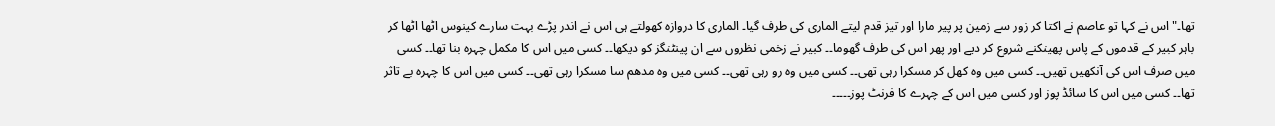تھا۔" اس نے کہا تو عاصم نے اکتا کر زور سے زمین پر پیر مارا اور تیز قدم لیتے الماری کی طرف گیا۔ الماری کا دروازہ کھولتے ہی اس نے اندر پڑے بہت سارے کینوس اٹھا اٹھا کر باہر کبیر کے قدموں کے پاس پھینکنے شروع کر دیے اور پھر اس کی طرف گھوما۔۔ کبیر نے زخمی نظروں سے ان پینٹنگز کو دیکھا۔۔ کسی میں اس کا مکمل چہرہ بنا تھا۔۔ کسی میں صرف اس کی آنکھیں تھیں۔۔ کسی میں وہ کھل کر مسکرا رہی تھی۔۔ کسی میں وہ رو رہی تھی۔۔ کسی میں وہ مدھم سا مسکرا رہی تھی۔۔ کسی میں اس کا چہرہ بے تاثر تھا۔۔ کسی میں اس کا سائڈ پوز اور کسی میں اس کے چہرے کا فرنٹ پوز۔۔۔۔۔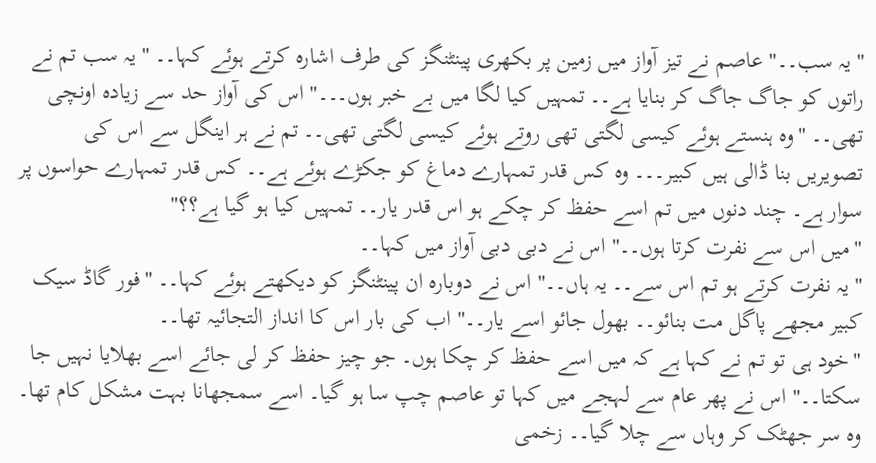"یہ سب۔۔" عاصم نے تیز آواز میں زمین پر بکھری پینٹنگز کی طرف اشارہ کرتے ہوئے کہا۔۔ "یہ سب تم نے راتوں کو جاگ جاگ کر بنایا ہے۔۔ تمہیں کیا لگا میں بے خبر ہوں۔۔۔" اس کی آواز حد سے زیادہ اونچی تھی۔۔ "وہ ہنستے ہوئے کیسی لگتی تھی روتے ہوئے کیسی لگتی تھی۔۔ تم نے ہر اینگل سے اس کی تصویریں بنا ڈالی ہیں کبیر۔۔۔ وہ کس قدر تمہارے دماغ کو جکڑے ہوئے ہے۔۔ کس قدر تمہارے حواسوں پر سوار ہے۔ چند دنوں میں تم اسے حفظ کر چکے ہو اس قدر یار۔۔ تمہیں کیا ہو گیا ہے؟؟"
"میں اس سے نفرت کرتا ہوں۔۔" اس نے دبی دبی آواز میں کہا۔۔
"یہ نفرت کرتے ہو تم اس سے۔۔ یہ ہاں۔۔" اس نے دوبارہ ان پینٹنگز کو دیکھتے ہوئے کہا۔۔ "فور گاڈ سیک کبیر مجھے پاگل مت بنائو۔۔ بھول جائو اسے یار۔۔" اب کی بار اس کا انداز التجائیہ تھا۔۔
"خود ہی تو تم نے کہا ہے کہ میں اسے حفظ کر چکا ہوں۔ جو چیز حفظ کر لی جائے اسے بھلایا نہیں جا سکتا۔۔" اس نے پھر عام سے لہجے میں کہا تو عاصم چپ سا ہو گیا۔ اسے سمجھانا بہت مشکل کام تھا۔ وہ سر جھٹک کر وہاں سے چلا گیا۔۔ زخمی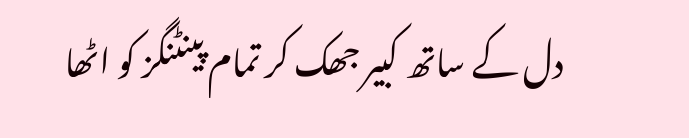دل کے ساتھ کبیر جھک کر تمام پینٹنگز کو اٹھا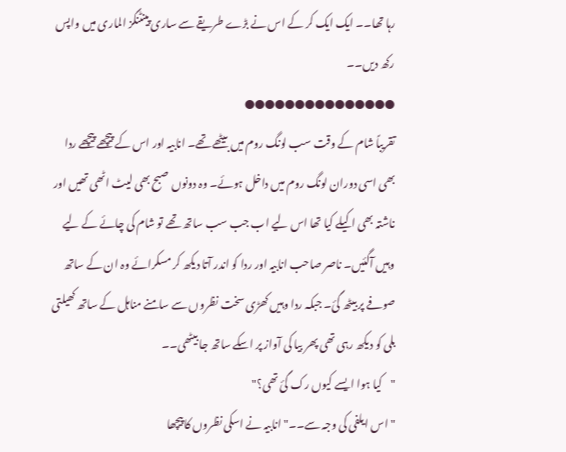رہا تھا۔۔ ایک ایک کر کے اس نے بڑے طریقے سے ساری پینٹنگز الماری میں واپس رکھ دیں۔۔
●●●●●●●●●●●●●●●
تقریباً شام کے وقت سب لونگ روم میں بیٹھے تھے۔ انابیہ اور اس کے پیچھے پیچھے ردا بھی اسی دوران لونگ روم میں داخل ہوئے۔ وہ دونوں صبح بھی لیٹ اٹھی تھیں اور ناشتہ بھی اکیلے کیا تھا اس لیے اب جب سب ساتھ تھے تو شام کی چائے کے لیے وہیں آگئیں۔ ناصر صاحب انابیہ اور ردا کو اندر آتا دیکھ کر مسکرائے وہ ان کے ساتھ صوفے پر بیٹھ گئ۔ جبکہ ردا وہیں کھڑی سخت نظروں سے سامنے مناہل کے ساتھ کھیلتی بلی کو دیکھ رہی تھی پھر بیا کی آواز پر اسکے ساتھ جا بیٹھی۔۔
"کیا ہوا ایسے کیوں رک گئ تھی؟"
"اس ایلفی کی وجہ سے۔۔" انابیہ نے اسکی نظروں کا پیچھا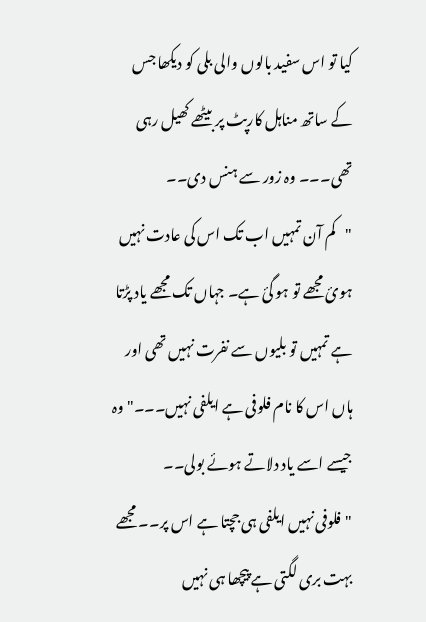کیا تو اس سفید بالوں والی بلی کو دیکھا جس کے ساتھ مناہل کارپٹ پر بیٹھے کھیل رہی تھی۔۔۔ وہ زور سے ہنس دی۔۔
"کم آن تمہیں اب تک اس کی عادت نہیں ہوئ مجھے تو ہو گئ ہے۔ جہاں تک مجھے یاد پڑتا ہے تمہیں تو بلیوں سے نفرت نہیں تھی اور ہاں اس کا نام فلوفی ہے ایلفی نہیں۔۔۔" وہ جیسے اسے یاد دلاتے ہوئے بولی۔۔
"فلوفی نہیں ایلفی ہی جچتا ہے اس پر۔۔ مجھے بہت بری لگتی ہے پیچھا ہی نہیں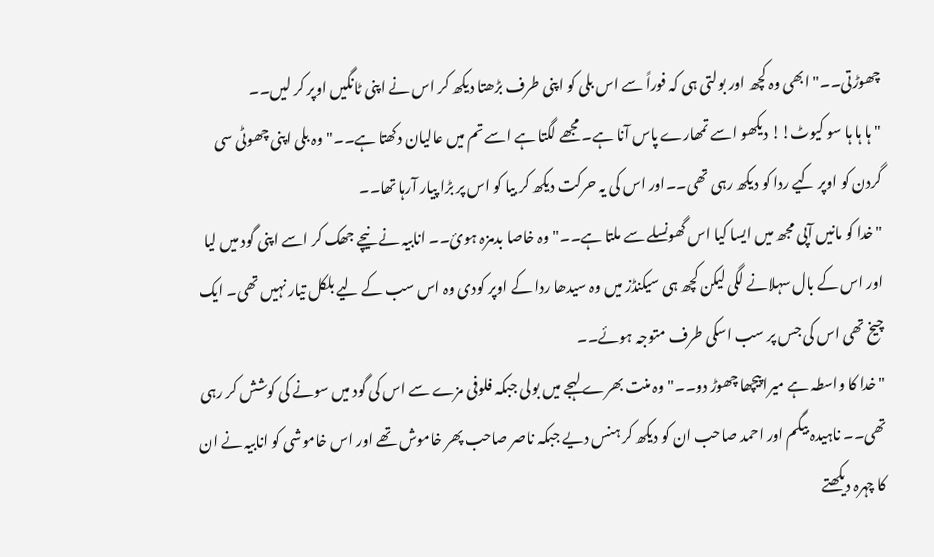چھوڑتی۔۔" ابھی وہ کچھ اور بولتی ہی کہ فوراً سے اس بلی کو اپنی طرف بڑھتا دیکھ کر اس نے اپنی ٹانگیں اوپر کر لیں۔۔
"ہا ہا ہا سو کیوٹ!! دیکھو اسے تمھارے پاس آنا ہے۔ مجھے لگتا ہے اسے تم میں عالیان دکھتا ہے۔۔" وہ بلی اپنی چھوٹی سی گردن کو اوپر کیے ردا کو دیکھ رہی تھی۔۔اور اس کی یہ حرکت دیکھ کر بیا کو اس پر بڑا پیار آرہا تھا۔۔
"خدا کو مانیں آپی مجھ میں ایسا کیا اس گھونسلے سے ملتا ہے۔۔" وہ خاصا بدمزہ ہوئ۔۔ انابیہ نے نیچے جھک کر اسے اپنی گود میں لیا اور اس کے بال سہلانے لگی لیکن کچھ ہی سیکنڈز میں وہ سیدھا ردا کے اوپر کودی وہ اس سب کے لیے بلکل تیار نہیں تھی۔ ایک چیخ تھی اس کی جس پر سب اسکی طرف متوجہ ہوئے۔۔
"خدا کا واسطہ ہے میرا پیچھا چھوڑ دو۔۔" وہ منت بھرے لہجے میں بولی جبکہ فلوفی مزے سے اس کی گود میں سونے کی کوشش کر رہی تھی۔۔ ناہیدہ بیگم اور احمد صاحب ان کو دیکھ کر ہنس دیے جبکہ ناصر صاحب پھر خاموش تھے اور اس خاموشی کو انابیہ نے ان کا چہرہ دیکھتے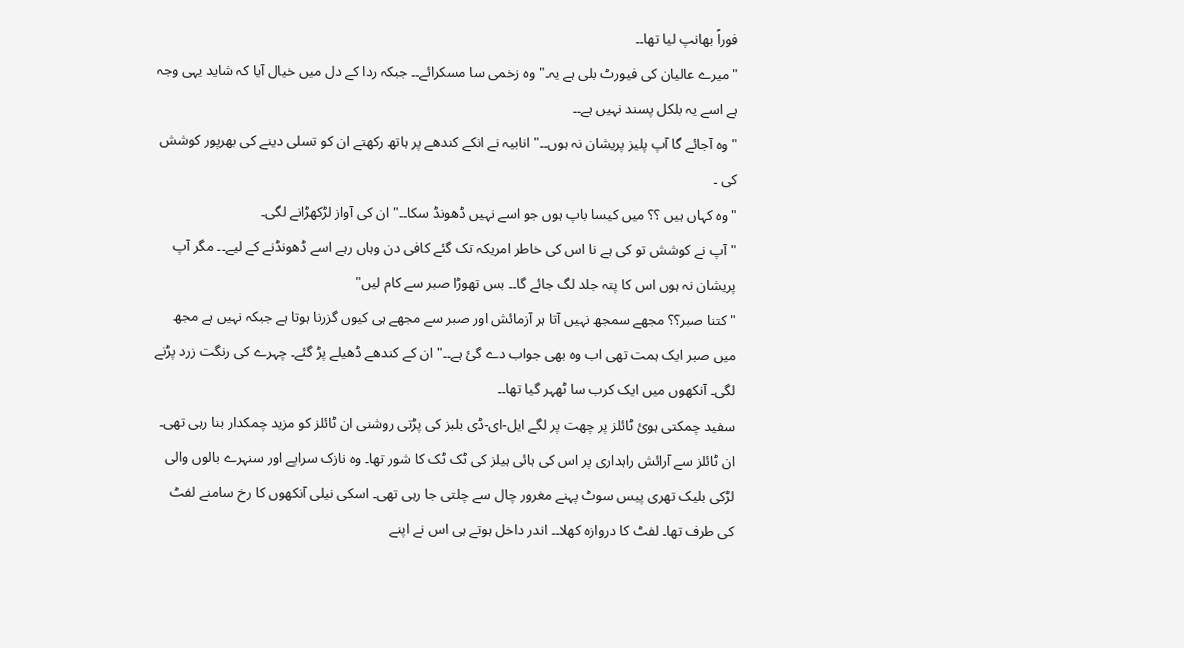فوراً بھانپ لیا تھا۔۔
"میرے عالیان کی فیورٹ بلی ہے یہ۔" وہ زخمی سا مسکرائے۔۔ جبکہ ردا کے دل میں خیال آیا کہ شاید یہی وجہ ہے اسے یہ بلکل پسند نہیں ہے۔۔
"وہ آجائے گا آپ پلیز پریشان نہ ہوں۔۔" انابیہ نے انکے کندھے پر ہاتھ رکھتے ان کو تسلی دینے کی بھرپور کوشش کی ۔
"وہ کہاں ہیں ؟؟ میں کیسا باپ ہوں جو اسے نہیں ڈھونڈ سکا۔۔" ان کی آواز لڑکھڑانے لگی۔
"آپ نے کوشش تو کی ہے نا اس کی خاطر امریکہ تک گئے کافی دن وہاں رہے اسے ڈھونڈنے کے لیے۔۔ مگر آپ پریشان نہ ہوں اس کا پتہ جلد لگ جائے گا۔۔ بس تھوڑا صبر سے کام لیں"
"کتنا صبر؟؟ مجھے سمجھ نہیں آتا ہر آزمائش اور صبر سے مجھے ہی کیوں گزرنا ہوتا ہے جبکہ نہیں ہے مجھ میں صبر ایک ہمت تھی اب وہ بھی جواب دے گئ ہے۔۔" ان کے کندھے ڈھیلے پڑ گئے۔ چہرے کی رنگت زرد پڑنے لگی۔ آنکھوں میں ایک کرب سا ٹھہر گیا تھا۔۔
سفید چمکتی ہوئ ٹائلز پر چھت پر لگے ایل-ای-ڈی بلبز کی پڑتی روشنی ان ٹائلز کو مزید چمکدار بنا رہی تھی۔ ان ٹائلز سے آرائش راہداری پر اس کی ہائی ہیلز کی ٹک ٹک کا شور تھا۔ وہ نازک سراپے اور سنہرے بالوں والی لڑکی بلیک تھری پیس سوٹ پہنے مغرور چال سے چلتی جا رہی تھی۔ اسکی نیلی آنکھوں کا رخ سامنے لفٹ کی طرف تھا۔ لفٹ کا دروازہ کھلا۔۔ اندر داخل ہوتے ہی اس نے اپنے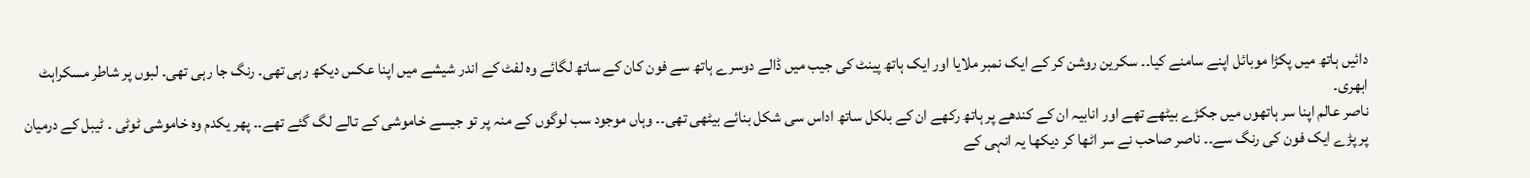دائیں ہاتھ میں پکڑا موبائل اپنے سامنے کیا۔۔ سکرین روشن کر کے ایک نمبر ملایا اور ایک ہاتھ پینٹ کی جیب میں ڈالے دوسرے ہاتھ سے فون کان کے ساتھ لگائے وہ لفٹ کے اندر شیشے میں اپنا عکس دیکھ رہی تھی۔ رنگ جا رہی تھی۔ لبوں پر شاطر مسکراہٹ ابھری۔
ناصر عالم اپنا سر ہاتھوں میں جکڑے بیٹھے تھے اور انابیہ ان کے کندھے پر ہاتھ رکھے ان کے بلکل ساتھ اداس سی شکل بنائے بیٹھی تھی۔۔ وہاں موجود سب لوگوں کے منہ پر تو جیسے خاموشی کے تالے لگ گئے تھے۔۔ پھر یکدم وہ خاموشی ٹوٹی ۔ ٹیبل کے درمیان پر پڑے ایک فون کی رنگ سے۔۔ ناصر صاحب نے سر اٹھا کر دیکھا یہ انہی کے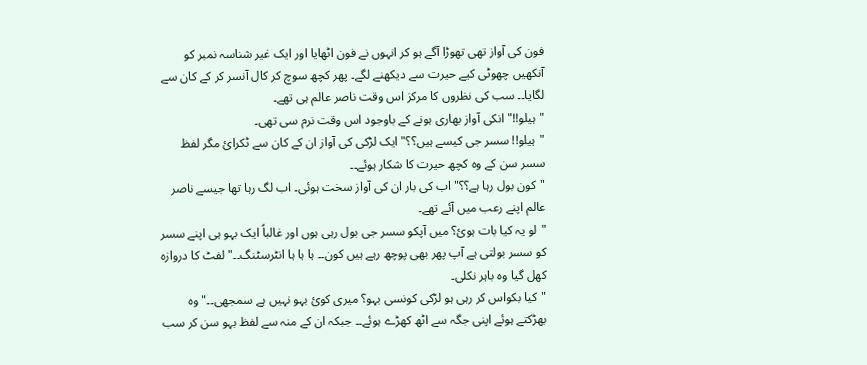فون کی آواز تھی تھوڑا آگے ہو کر انہوں نے فون اٹھایا اور ایک غیر شناسہ نمبر کو آنکھیں چھوٹی کیے حیرت سے دیکھنے لگے۔ پھر کچھ سوچ کر کال آنسر کر کے کان سے لگایا۔۔ سب کی نظروں کا مرکز اس وقت ناصر عالم ہی تھے۔
"ہیلو!!" انکی آواز بھاری ہونے کے باوجود اس وقت نرم سی تھی۔
"ہیلو!! سسر جی کیسے ہیں؟؟" ایک لڑکی کی آواز ان کے کان سے ٹکرائ مگر لفظ سسر سن کے وہ کچھ حیرت کا شکار ہوئے۔۔
"کون بول رہا ہے؟؟" اب کی بار ان کی آواز سخت ہوئی۔ اب لگ رہا تھا جیسے ناصر عالم اپنے رعب میں آئے تھے۔
"لو یہ کیا بات ہوئ؟ میں آپکو سسر جی بول رہی ہوں اور غالباً ایک بہو ہی اپنے سسر کو سسر بولتی ہے آپ پھر بھی پوچھ رہے ہیں کون۔۔ ہا ہا ہا انٹرسٹنگ۔۔" لفٹ کا دروازہ کھل گیا وہ باہر نکلی۔
"کیا بکواس کر رہی ہو لڑکی کونسی بہو؟ میری کوئ بہو نہیں ہے سمجھی۔۔" وہ بھڑکتے ہوئے اپنی جگہ سے اٹھ کھڑے ہوئے۔۔ جبکہ ان کے منہ سے لفظ بہو سن کر سب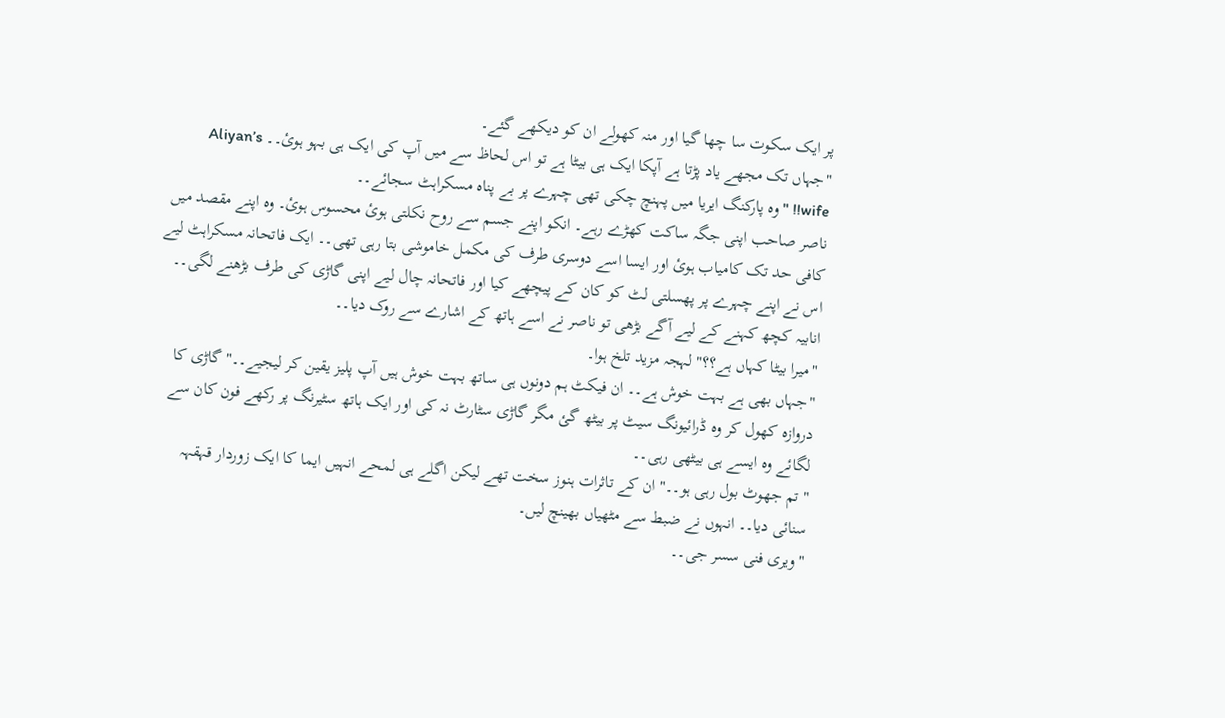پر ایک سکوت سا چھا گیا اور منہ کھولے ان کو دیکھے گئے۔
"جہاں تک مجھے یاد پڑتا ہے آپکا ایک ہی بیٹا ہے تو اس لحاظ سے میں آپ کی ایک ہی بہو ہوئ۔۔ Aliyan’s wife!! " وہ پارکنگ ایریا میں پہنچ چکی تھی چہرے پر بے پناہ مسکراہٹ سجائے۔۔
ناصر صاحب اپنی جگہ ساکت کھڑے رہے۔ انکو اپنے جسم سے روح نکلتی ہوئ محسوس ہوئ۔ وہ اپنے مقصد میں کافی حد تک کامیاب ہوئ اور ایسا اسے دوسری طرف کی مکمل خاموشی بتا رہی تھی۔۔ ایک فاتحانہ مسکراہٹ لیے اس نے اپنے چہرے پر پھسلتی لٹ کو کان کے پیچھے کیا اور فاتحانہ چال لیے اپنی گاڑی کی طرف بڑھنے لگی۔۔
انابیہ کچھ کہنے کے لیے آگے بڑھی تو ناصر نے اسے ہاتھ کے اشارے سے روک دیا۔۔
"میرا بیٹا کہاں ہے؟؟" لہجہ مزید تلخ ہوا۔
"جہاں بھی ہے بہت خوش ہے۔۔ ان فیکٹ ہم دونوں ہی ساتھ بہت خوش ہیں آپ پلیز یقین کر لیجیے۔۔" گاڑی کا دروازہ کھول کر وہ ڈرائیونگ سیٹ پر بیٹھ گئ مگر گاڑی سٹارٹ نہ کی اور ایک ہاتھ سٹیرنگ پر رکھے فون کان سے لگائے وہ ایسے ہی بیٹھی رہی۔۔
"تم جھوٹ بول رہی ہو۔۔" ان کے تاثرات ہنوز سخت تھے لیکن اگلے ہی لمحے انہیں ایما کا ایک زوردار قہقہہ سنائی دیا۔۔ انہوں نے ضبط سے مٹھیاں بھینچ لیں۔
"ویری فنی سسر جی۔۔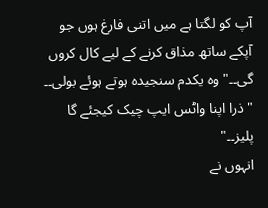آپ کو لگتا ہے میں اتنی فارغ ہوں جو آپکے ساتھ مذاق کرنے کے لیے کال کروں گی۔۔" وہ یکدم سنجیدہ ہوتے ہوئے بولی۔۔ " ذرا اپنا واٹس ایپ چیک کیجئے گا پلیز۔۔"
انہوں نے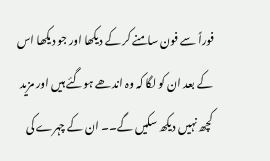فوراً سے فون سامنے کر کے دیکھا اور جو دیکھا اس کے بعد ان کو لگا کہ وہ اندھے ہوگئے ہیں اور مزید کچھ نہیں دیکھ سکیں گے۔۔ ان کے چہرے کی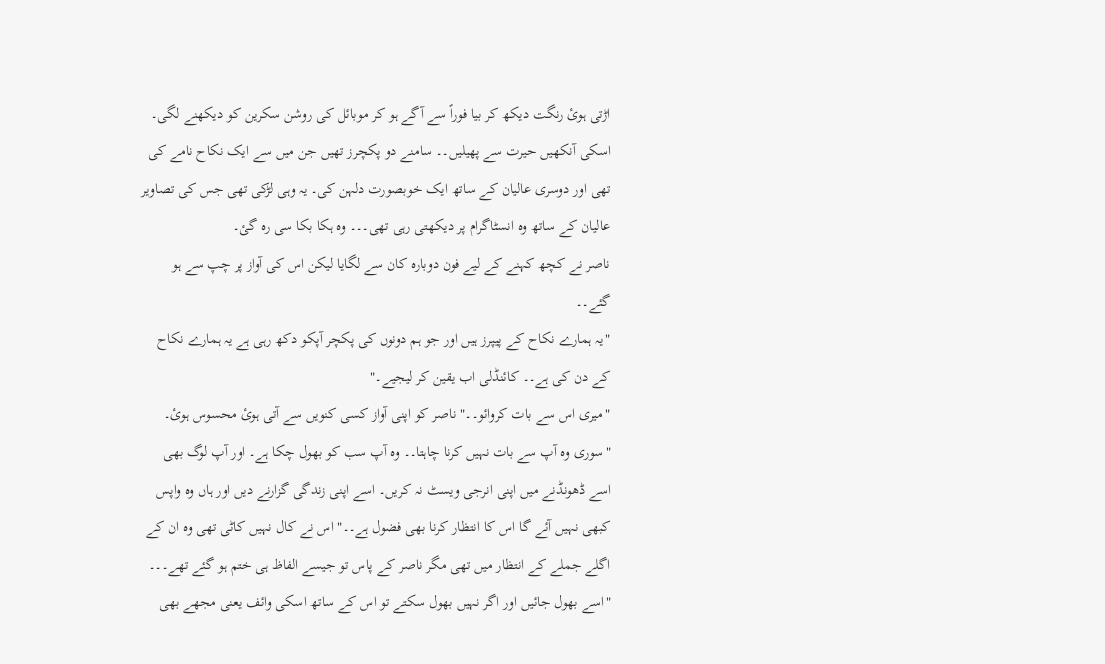اڑتی ہوئ رنگت دیکھ کر بیا فوراً سے آگے ہو کر موبائل کی روشن سکرین کو دیکھنے لگی۔ اسکی آنکھیں حیرت سے پھیلیں۔۔ سامنے دو پکچرز تھیں جن میں سے ایک نکاح نامے کی تھی اور دوسری عالیان کے ساتھ ایک خوبصورت دلہن کی۔ یہ وہی لڑکی تھی جس کی تصاویر عالیان کے ساتھ وہ انسٹاگرام پر دیکھتی رہی تھی۔۔۔ وہ ہکا بکا سی رہ گئ۔
ناصر نے کچھ کہنے کے لیے فون دوبارہ کان سے لگایا لیکن اس کی آواز پر چپ سے ہو گئے۔۔
"یہ ہمارے نکاح کے پیپرز ہیں اور جو ہم دونوں کی پکچر آپکو دکھ رہی ہے یہ ہمارے نکاح کے دن کی ہے۔۔ کائنڈلی اب یقین کر لیجیے۔"
"میری اس سے بات کروائو۔۔" ناصر کو اپنی آواز کسی کنویں سے آتی ہوئ محسوس ہوئ۔
"سوری وہ آپ سے بات نہیں کرنا چاہتا۔۔ وہ آپ سب کو بھول چکا ہے۔ اور آپ لوگ بھی اسے ڈھونڈنے میں اپنی انرجی ویسٹ نہ کریں۔ اسے اپنی زندگی گزارنے دیں اور ہاں وہ واپس کبھی نہیں آئے گا اس کا انتظار کرنا بھی فضول ہے۔۔" اس نے کال نہیں کاٹی تھی وہ ان کے اگلے جملے کے انتظار میں تھی مگر ناصر کے پاس تو جیسے الفاظ ہی ختم ہو گئے تھے۔۔۔
"اسے بھول جائیں اور اگر نہیں بھول سکتے تو اس کے ساتھ اسکی وائف یعنی مجھے بھی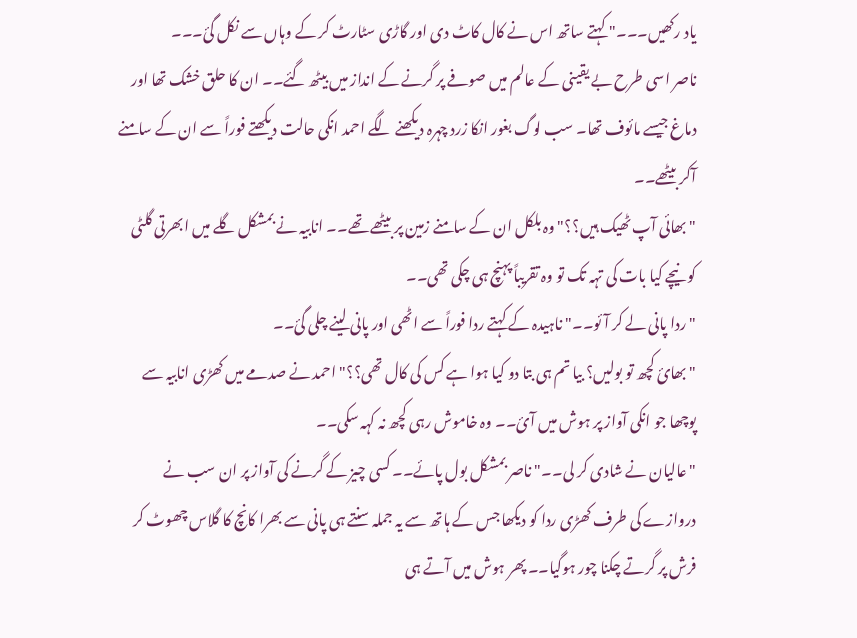یاد رکھیں۔۔۔" کہتے ساتھ اس نے کال کاٹ دی اور گاڑی سٹارٹ کر کے وہاں سے نکل گئ۔۔۔
ناصر اسی طرح بے یقینی کے عالم میں صوفے پر گرنے کے انداز میں بیٹھ گئے۔۔ ان کا حلق خشک تھا اور دماغ جیسے مائوف تھا۔ سب لوگ بغور انکا زرد چہرہ دیکھنے لگے احمد انکی حالت دیکھتے فوراً سے ان کے سامنے آکر بیٹھے۔۔
"بھائی آپ ٹھیک ہیں؟؟" وہ بلکل ان کے سامنے زمین پر بیٹھے تھے۔۔ انابیہ نے بمشکل گلے میں ابھرتی گلٹی کو نیچے کیا بات کی تہہ تک تو وہ تقریباً پہنچ ہی چکی تھی۔۔
"ردا پانی لے کر آئو۔۔" ناہیدہ کے کہتے ردا فوراً سے اٹھی اور پانی لینے چلی گئ۔۔
"بھائ کچھ تو بولیں؟ بیا تم ہی بتا دو کیا ہوا ہے کس کی کال تھی؟؟" احمد نے صدمے میں کھڑی انابیہ سے پوچھا جو انکی آواز پر ہوش میں آئ۔۔ وہ خاموش رہی کچھ نہ کہہ سکی۔۔
"عالیان نے شادی کر لی۔۔" ناصر بمشکل بول پائے۔۔ کسی چیز کے گرنے کی آواز پر ان سب نے دروازے کی طرف کھڑی ردا کو دیکھا جس کے ہاتھ سے یہ جملہ سنتے ہی پانی سے بھرا کانچ کا گلاس چھوٹ کر فرش پر گرتے چکنا چور ہوگیا۔۔ پھر ہوش میں آتے ہی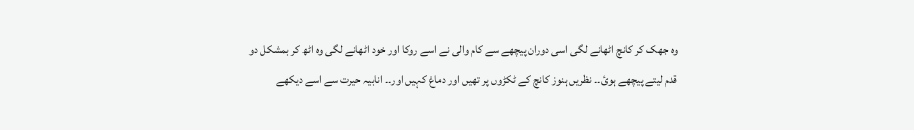وہ جھک کر کانچ اٹھانے لگی اسی دوران پیچھے سے کام والی نے اسے روکا اور خود اٹھانے لگی وہ اٹھ کر بمشکل دو قدم لیتے پیچھے ہوئ۔۔ نظریں ہنوز کانچ کے ٹکڑوں پر تھیں اور دماغ کہیں اور۔۔ انابیہ حیرت سے اسے دیکھے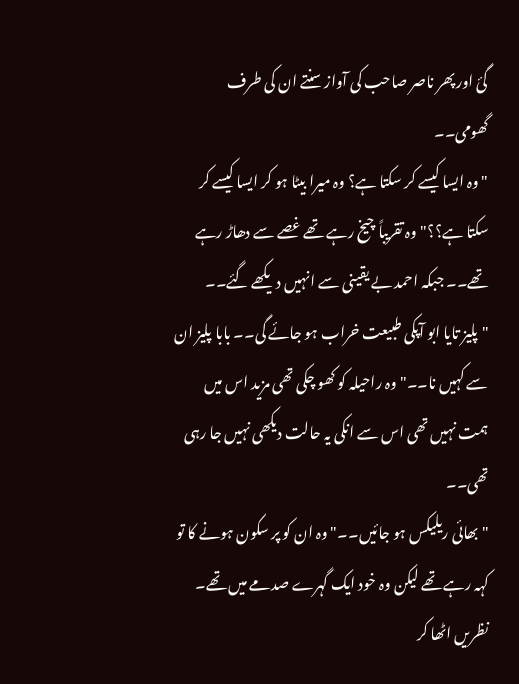گئ اور پھر ناصر صاحب کی آواز سنتے ان کی طرف گھومی۔۔
"وہ ایسا کیسے کر سکتا ہے؟ وہ میرا بیٹا ہو کر ایسا کیسے کر سکتا ہے؟؟" وہ تقریباً چیخ رہے تھے غصے سے دھاڑ رہے تھے۔۔ جبکہ احمد بے یقینی سے انہیں دیکھے گئے۔۔
"پلیز تایا ابو آپکی طبیعت خراب ہو جائے گی۔۔ بابا پلیز ان سے کہیں نا۔۔" وہ راحیلہ کو کھو چکی تھی مزید اس میں ہمت نہیں تھی اس سے انکی یہ حالت دیکھی نہیں جا رہی تھی۔۔
"بھائی ریلیکس ہو جائیں۔۔" وہ ان کو پر سکون ہونے کا تو کہہ رہے تھے لیکن وہ خود ایک گہرے صدمے میں تھے۔ نظریں اٹھا کر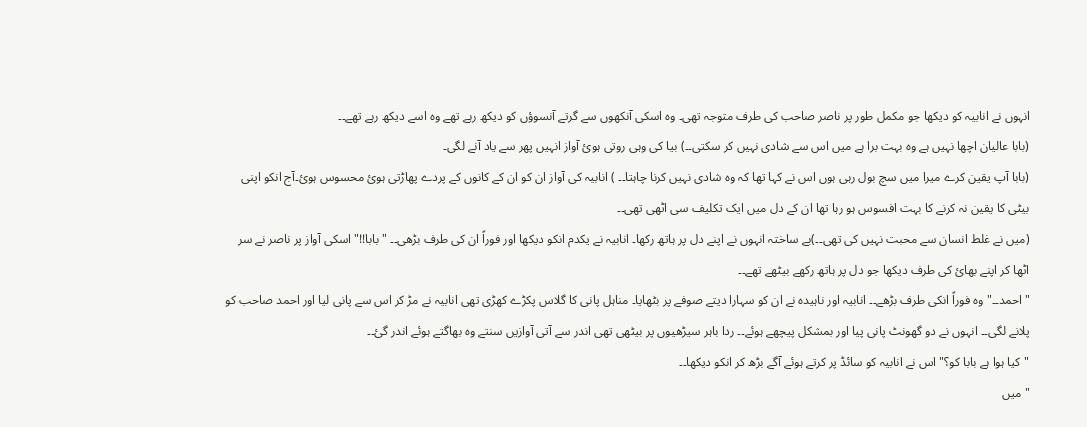انہوں نے انابیہ کو دیکھا جو مکمل طور پر ناصر صاحب کی طرف متوجہ تھی۔ وہ اسکی آنکھوں سے گرتے آنسوؤں کو دیکھ رہے تھے وہ اسے دیکھ رہے تھے۔۔
(بابا عالیان اچھا نہیں ہے وہ بہت برا ہے میں اس سے شادی نہیں کر سکتی۔۔) بیا کی وہی روتی ہوئ آواز انہیں پھر سے یاد آنے لگی۔
(بابا آپ یقین کرے میرا میں سچ بول رہی ہوں اس نے کہا تھا کہ وہ شادی نہیں کرنا چاہتا۔۔ ) انابیہ کی آواز ان کو ان کے کانوں کے پردے پھاڑتی ہوئ محسوس ہوئ۔آج انکو اپنی بیٹی کا یقین نہ کرنے کا بہت افسوس ہو رہا تھا ان کے دل میں ایک تکلیف سی اٹھی تھی۔۔
(میں نے غلط انسان سے محبت نہیں کی تھی۔۔)بے ساختہ انہوں نے اپنے دل پر ہاتھ رکھا۔ انابیہ نے یکدم انکو دیکھا اور فوراً ان کی طرف بڑھی۔۔ "بابا!!" اسکی آواز پر ناصر نے سر اٹھا کر اپنے بھائ کی طرف دیکھا جو دل پر ہاتھ رکھے بیٹھے تھے۔۔
"احمد۔۔" وہ فوراً انکی طرف بڑھے۔۔ انابیہ اور ناہیدہ نے ان کو سہارا دیتے صوفے پر بٹھایا۔ مناہل پانی کا گلاس پکڑے کھڑی تھی انابیہ نے مڑ کر اس سے پانی لیا اور احمد صاحب کو پلانے لگی۔۔ انہوں نے دو گھونٹ پانی پیا اور بمشکل پیچھے ہوئے۔۔ ردا باہر سیڑھیوں پر بیٹھی تھی اندر سے آتی آوازیں سنتے وہ بھاگتے ہوئے اندر گئ۔۔
"کیا ہوا ہے بابا کو؟" اس نے انابیہ کو سائڈ پر کرتے ہوئے آگے بڑھ کر انکو دیکھا۔۔
"میں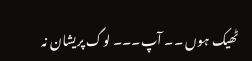ٹھیک ہوں ۔۔ آپ۔۔۔ لوگ پریشان نہ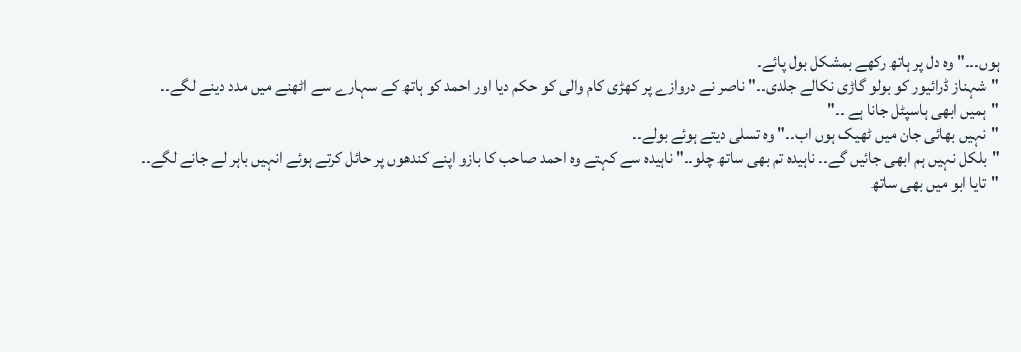ہوں۔۔۔" وہ دل پر ہاتھ رکھے بمشکل بول پائے۔
"شہناز ڈرائیور کو بولو گاڑی نکالے جلدی۔۔" ناصر نے دروازے پر کھڑی کام والی کو حکم دیا اور احمد کو ہاتھ کے سہارے سے اٹھنے میں مدد دینے لگے۔۔
"ہمیں ابھی ہاسپٹل جانا ہے ۔۔"
"نہیں بھائی جان میں ٹھیک ہوں اب۔۔" وہ تسلی دیتے ہوئے بولے۔۔
"بلکل نہیں ہم ابھی جائیں گے۔۔ ناہیدہ تم بھی ساتھ چلو۔۔" ناہیدہ سے کہتے وہ احمد صاحب کا بازو اپنے کندھوں پر حائل کرتے ہوئے انہیں باہر لے جانے لگے۔۔
"تایا ابو میں بھی ساتھ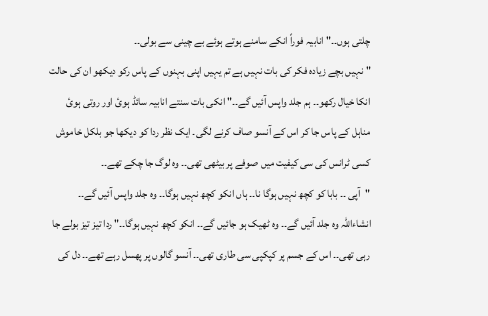چلتی ہوں۔۔" انابیہ فوراً انکے سامنے ہوتے ہوئے بے چینی سے بولی۔۔
"نہیں بچے زیادہ فکر کی بات نہیں ہے تم یہیں اپنی بہنوں کے پاس رکو دیکھو ان کی حالت انکا خیال رکھو۔۔ ہم جلد واپس آئیں گے۔۔" انکی بات سنتے انابیہ سائڈ ہوئ اور روتی ہوئ مناہل کے پاس جا کر اس کے آنسو صاف کرنے لگی۔ ایک نظر ردا کو دیکھا جو بلکل خاموش کسی ٹرانس کی سی کیفیت میں صوفے پر بیٹھی تھی۔۔ وہ لوگ جا چکے تھے۔۔
"آپی ۔۔ بابا کو کچھ نہیں ہوگا نا۔۔ ہاں انکو کچھ نہیں ہوگا۔۔ وہ جلد واپس آئیں گے۔۔ انشاءاللہ وہ جلد آئیں گے۔۔ وہ ٹھیک ہو جائیں گے۔۔ انکو کچھ نہیں ہوگا۔۔" ردا تیز تیز بولے جا رہی تھی۔۔ اس کے جسم پر کپکپی سی طاری تھی۔۔ آنسو گالوں پر پھسل رہے تھے۔۔ دل کی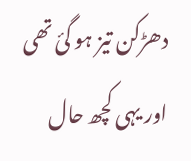دھڑکن تیز ہو گئ تھی اور یہی کچھ حال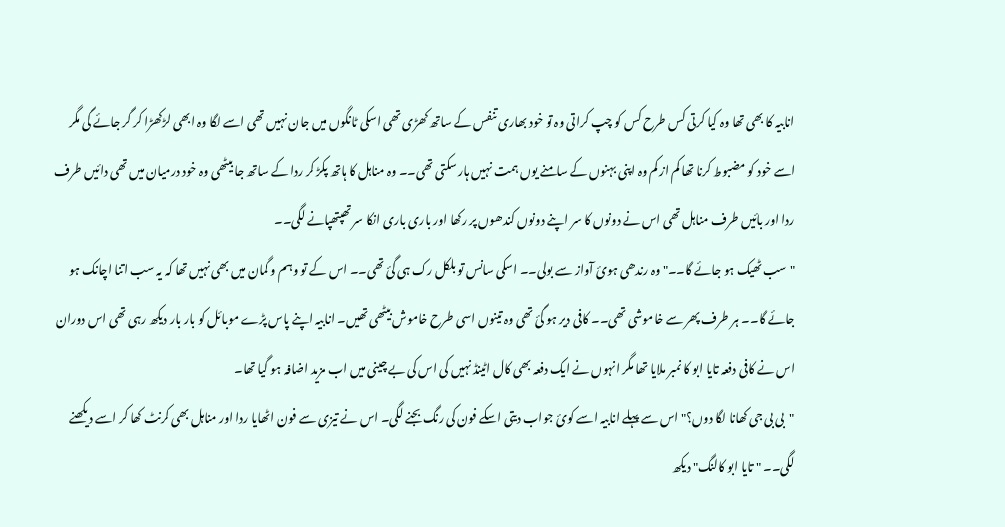انابیہ کا بھی تھا وہ کیا کرتی کس طرح کس کو چپ کراتی وہ تو خود بھاری تنفس کے ساتھ کھڑی تھی اسکی ٹانگوں میں جان نہیں تھی اسے لگا وہ ابھی لڑکھڑا کر گر جائے گی مگر اسے خود کو مضبوط کرنا تھا کم از کم وہ اپنی بہنوں کے سامنے یوں ہمت نہیں ہار سکتی تھی۔۔ وہ مناہل کا ہاتھ پکڑ کر ردا کے ساتھ جا بیٹھی وہ خود درمیان میں تھی دائیں طرف ردا اور بائیں طرف مناہل تھی اس نے دونوں کا سر اپنے دونوں کندھوں پر رکھا اور باری باری انکا سر تھپتھپانے لگی۔۔
"سب ٹھیک ہو جائے گا۔۔" وہ رندھی ہوئ آواز سے بولی۔۔ اسکی سانس تو بلکل رک ہی گئ تھی۔۔ اس کے تو وہم و گمان میں بھی نہیں تھا کہ یہ سب اتنا اچانک ہو جائے گا۔۔ ہر طرف پھر سے خاموشی تھی۔۔ کافی دیر ہو گئ تھی وہ تینوں اسی طرح خاموش بیٹھی تھیں۔ انابیہ اپنے پاس پڑے موبائل کو بار بار دیکھ رہی تھی اس دوران اس نے کافی دفعہ تایا ابو کا نمبر ملایا تھا مگر انہوں نے ایک دفعہ بھی کال اٹینڈ نہیں کی اس کی بے چینی میں اب مزید اضافہ ہو گیا تھا۔
"بی بی جی کھانا لگا دوں؟" اس سے پہلے انابیہ اسے کوئ جواب دیتی اسکے فون کی رنگ بجنے لگی۔ اس نے تیزی سے فون اٹھایا ردا اور مناہل بھی کرنٹ کھا کر اسے دیکھنے لگی۔۔ " تایا ابو کالنگ" دیکھ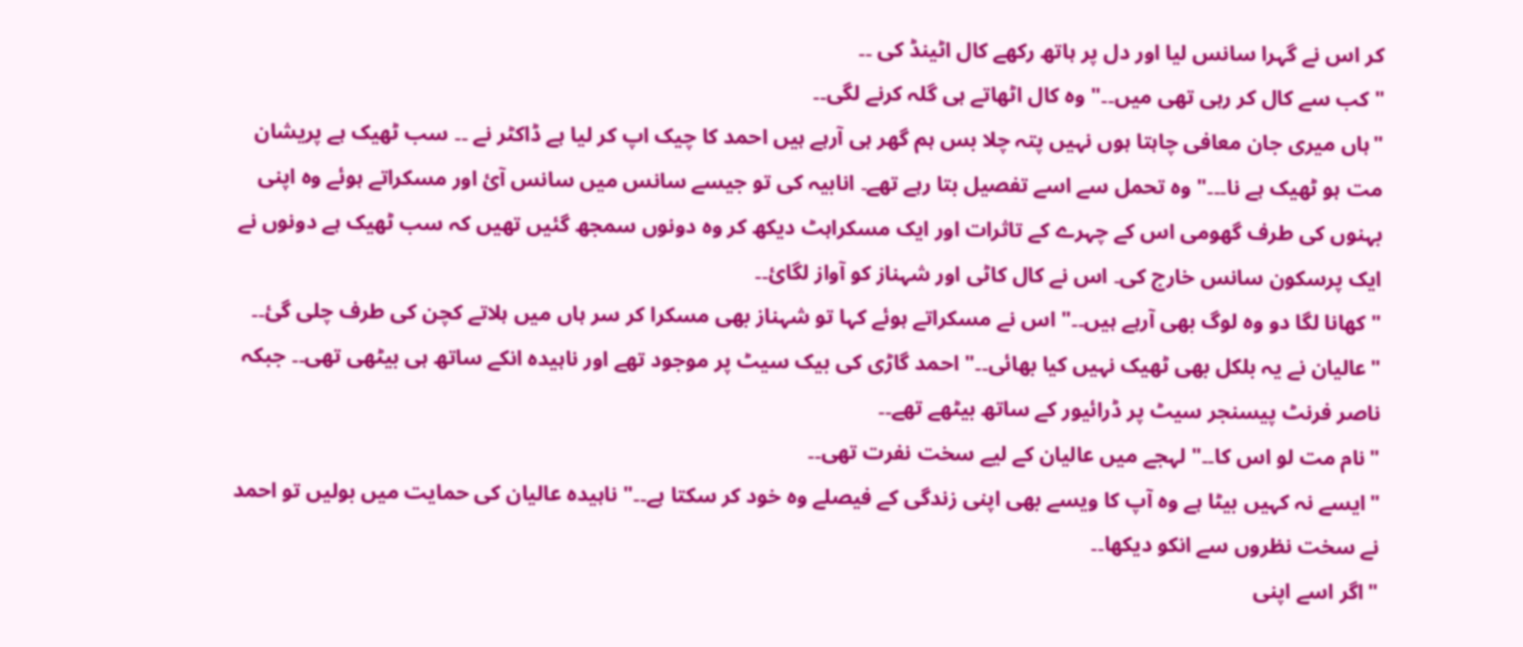کر اس نے گہرا سانس لیا اور دل پر ہاتھ رکھے کال اٹینڈ کی ۔۔
"کب سے کال کر رہی تھی میں۔۔" وہ کال اٹھاتے ہی گلہ کرنے لگی۔۔
"ہاں میری جان معافی چاہتا ہوں نہیں پتہ چلا بس ہم گھر ہی آرہے ہیں احمد کا چیک اپ کر لیا ہے ڈاکٹر نے ۔۔ سب ٹھیک ہے پریشان مت ہو ٹھیک ہے نا۔۔۔" وہ تحمل سے اسے تفصیل بتا رہے تھے۔ انابیہ کی تو جیسے سانس میں سانس آئ اور مسکراتے ہوئے وہ اپنی بہنوں کی طرف گھومی اس کے چہرے کے تاثرات اور ایک مسکراہٹ دیکھ کر وہ دونوں سمجھ گئیں تھیں کہ سب ٹھیک ہے دونوں نے ایک پرسکون سانس خارج کی۔ اس نے کال کاٹی اور شہناز کو آواز لگائ۔۔
"کھانا لگا دو وہ لوگ بھی آرہے ہیں۔۔" اس نے مسکراتے ہوئے کہا تو شہناز بھی مسکرا کر سر ہاں میں ہلاتے کچن کی طرف چلی گئ۔۔
"عالیان نے یہ بلکل بھی ٹھیک نہیں کیا بھائی۔۔" احمد گاڑی کی بیک سیٹ پر موجود تھے اور ناہیدہ انکے ساتھ ہی بیٹھی تھی۔۔ جبکہ ناصر فرنٹ پیسنجر سیٹ پر ڈرائیور کے ساتھ بیٹھے تھے۔۔
"نام مت لو اس کا۔۔" لہجے میں عالیان کے لیے سخت نفرت تھی۔۔
"ایسے نہ کہیں بیٹا ہے وہ آپ کا ویسے بھی اپنی زندگی کے فیصلے وہ خود کر سکتا ہے۔۔" ناہیدہ عالیان کی حمایت میں بولیں تو احمد نے سخت نظروں سے انکو دیکھا۔۔
"اگر اسے اپنی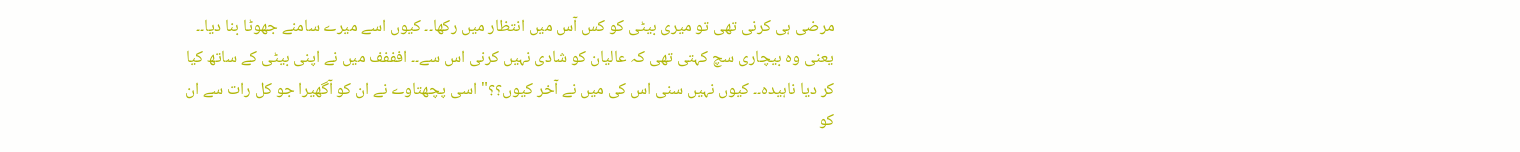مرضی ہی کرنی تھی تو میری بیٹی کو کس آس میں انتظار میں رکھا۔۔ کیوں اسے میرے سامنے جھوٹا بنا دیا۔۔ یعنی وہ بیچاری سچ کہتی تھی کہ عالیان کو شادی نہیں کرنی اس سے۔۔ افففف میں نے اپنی بیٹی کے ساتھ کیا کر دیا ناہیدہ۔۔ کیوں نہیں سنی اس کی میں نے آخر کیوں؟؟" اسی پچھتاوے نے ان کو آگھیرا جو کل رات سے ان کو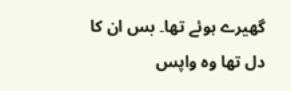گھیرے ہوئے تھا۔ بس ان کا دل تھا وہ واپس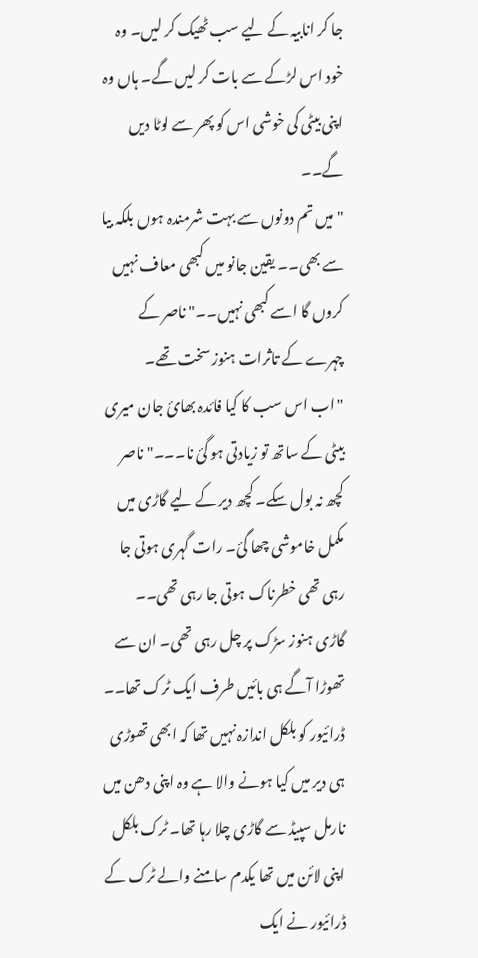جا کر انابیہ کے لیے سب ٹھیک کر لیں۔ وہ خود اس لڑکے سے بات کر لیں گے۔ ہاں وہ اپنی بیٹی کی خوشی اس کو پھر سے لوٹا دیں گے۔۔
"میں تم دونوں سے بہت شرمندہ ہوں بلکہ بیا سے بھی۔۔ یقین جانو میں کبھی معاف نہیں کروں گا اسے کبھی نہیں۔۔" ناصر کے چہرے کے تاثرات ہنوز سخت تھے۔
"اب اس سب کا کیا فائدہ بھائ جان میری بیٹی کے ساتھ تو زیادتی ہو گئ نا۔۔۔" ناصر کچھ نہ بول سکے۔ کچھ دیر کے لیے گاڑی میں مکمل خاموشی چھا گئ۔ رات گہری ہوتی جا رہی تھی خطرناک ہوتی جا رہی تھی۔۔
گاڑی ہنوز سڑک پر چل رہی تھی۔ ان سے تھوڑا آگے ہی بائیں طرف ایک ٹرک تھا۔۔ ڈرائیور کو بلکل اندازہ نہیں تھا کہ ابھی تھوڑی ہی دیر میں کیا ہونے والا ہے وہ اپنی دھن میں نارمل سپیڈ سے گاڑی چلا رہا تھا۔ ٹرک بلکل اپنی لائن میں تھا یکدم سامنے والے ٹرک کے ڈرائیور نے ایک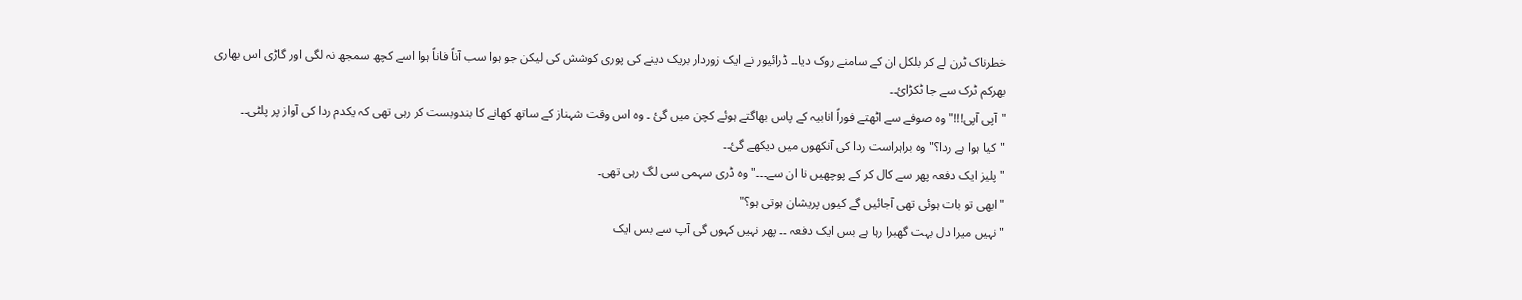خطرناک ٹرن لے کر بلکل ان کے سامنے روک دیا۔۔ ڈرائیور نے ایک زوردار بریک دینے کی پوری کوشش کی لیکن جو ہوا سب آناً فاناً ہوا اسے کچھ سمجھ نہ لگی اور گاڑی اس بھاری بھرکم ٹرک سے جا ٹکڑائ۔۔
"آپی آپی!!!" وہ صوفے سے اٹھتے فوراً انابیہ کے پاس بھاگتے ہوئے کچن میں گئ ۔ وہ اس وقت شہناز کے ساتھ کھانے کا بندوبست کر رہی تھی کہ یکدم ردا کی آواز پر پلٹی۔۔
"کیا ہوا ہے ردا؟" وہ براہراست ردا کی آنکھوں میں دیکھے گئ۔۔
"پلیز ایک دفعہ پھر سے کال کر کے پوچھیں نا ان سے۔۔۔" وہ ڈری سہمی سی لگ رہی تھی۔
"ابھی تو بات ہوئی تھی آجائیں گے کیوں پریشان ہوتی ہو؟"
"نہیں میرا دل بہت گھبرا رہا ہے بس ایک دفعہ ۔۔ پھر نہیں کہوں گی آپ سے بس ایک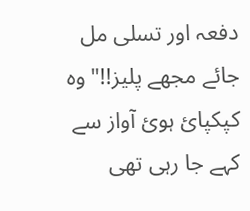دفعہ اور تسلی مل جائے مجھے پلیز!!" وہ کپکپائ ہوئ آواز سے کہے جا رہی تھی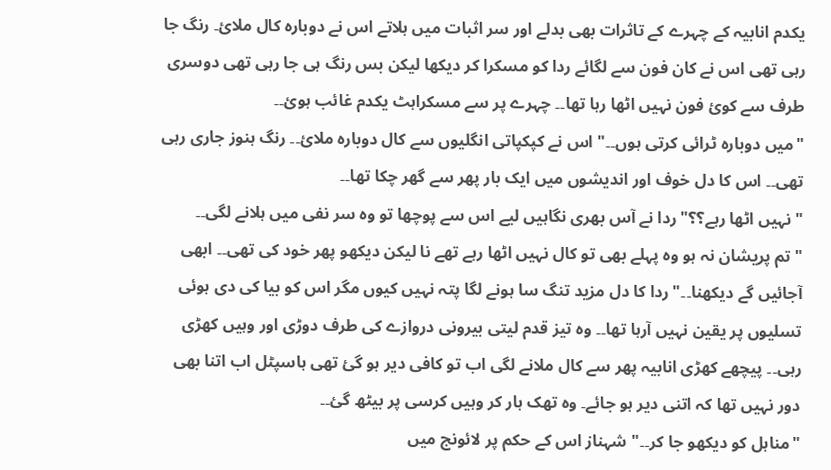یکدم انابیہ کے چہرے کے تاثرات بھی بدلے اور سر اثبات میں ہلاتے اس نے دوبارہ کال ملائ۔ رنگ جا رہی تھی اس نے کان فون سے لگائے ردا کو مسکرا کر دیکھا لیکن بس رنگ ہی جا رہی تھی دوسری طرف سے کوئ فون نہیں اٹھا رہا تھا۔۔ چہرے پر سے مسکراہٹ یکدم غائب ہوئ۔۔
"میں دوبارہ ٹرائی کرتی ہوں۔۔" اس نے کپکپاتی انگلیوں سے کال دوبارہ ملائ۔۔ رنگ ہنوز جاری رہی تھی۔۔ اس کا دل خوف اور اندیشوں میں ایک بار پھر سے گھر چکا تھا۔۔
"نہیں اٹھا رہے؟؟" ردا نے آس بھری نگاہیں لیے اس سے پوچھا تو وہ سر نفی میں ہلانے لگی۔۔
"تم پریشان نہ ہو وہ پہلے بھی تو کال نہیں اٹھا رہے تھے نا لیکن دیکھو پھر خود کی تھی۔۔ ابھی آجائیں گے دیکھنا۔۔" ردا کا دل مزید تنگ سا ہونے لگا پتہ نہیں کیوں مگر اس کو بیا کی دی ہوئی تسلیوں پر یقین نہیں آرہا تھا۔۔ وہ تیز قدم لیتی بیرونی دروازے کی طرف دوڑی اور وہیں کھڑی رہی۔۔ پیچھے کھڑی انابیہ پھر سے کال ملانے لگی اب تو کافی دیر ہو گئ تھی ہاسپٹل اب اتنا بھی دور نہیں تھا کہ اتنی دیر ہو جائے۔ وہ تھک ہار کر وہیں کرسی پر بیٹھ گئ۔۔
"مناہل کو دیکھو جا کر۔۔" شہناز اس کے حکم پر لائونج میں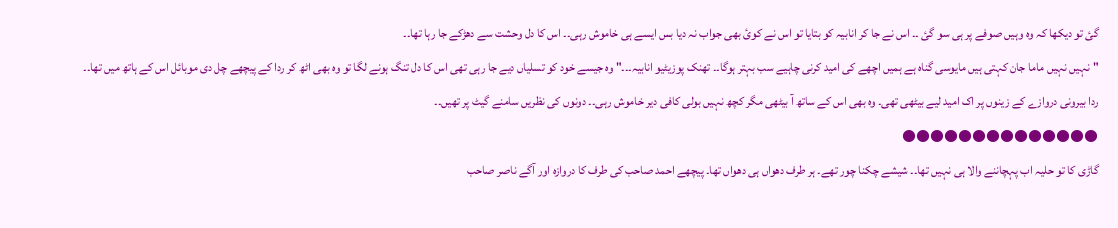گئ تو دیکھا کہ وہ وہیں صوفے پر ہی سو گئ ۔۔ اس نے جا کر انابیہ کو بتایا تو اس نے کوئ بھی جواب نہ دیا بس ایسے ہی خاموش رہی۔۔ اس کا دل وحشت سے دھڑکے جا رہا تھا۔۔
"نہیں نہیں ماما جان کہتی ہیں مایوسی گناہ ہے ہمیں اچھے کی امید کرنی چاہیے سب بہتر ہوگا۔۔ تھنک پوزیٹیو انابیہ۔۔۔" وہ جیسے خود کو تسلیاں دیے جا رہی تھی اس کا دل تنگ ہونے لگا تو وہ بھی اٹھ کر ردا کے پیچھے چل دی موبائل اس کے ہاتھ میں تھا۔۔ ردا بیرونی دروازے کے زینوں پر اک امید لیے بیٹھی تھی۔ وہ بھی اس کے ساتھ آ بیٹھی مگر کچھ نہیں بولی کافی دیر خاموش رہی۔۔ دونوں کی نظریں سامنے گیٹ پر تھیں۔۔
●●●●●●●●●●●●●●
گاڑی کا تو حلیہ اب پہچاننے والا ہی نہیں تھا۔۔ شیشے چکنا چور تھے۔ ہر طرف دھواں ہی دھواں تھا۔ پیچھے احمد صاحب کی طرف کا دروازہ اور آگے ناصر صاحب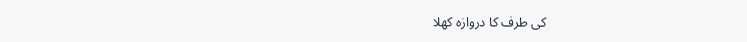کی طرف کا دروازہ کھلا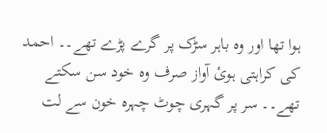ہوا تھا اور وہ باہر سڑک پر گرے پڑے تھے۔۔ احمد کی کراہتی ہوئ آواز صرف وہ خود سن سکتے تھے۔۔ سر پر گہری چوٹ چہرہ خون سے لت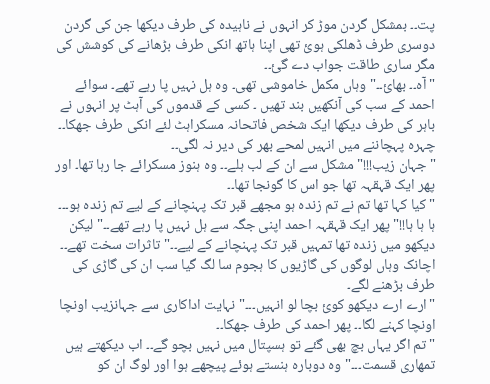پت۔۔ بمشکل گردن موڑ کر انہوں نے ناہیدہ کی طرف دیکھا جن کی گردن دوسری طرف ڈھلکی ہوئ تھی اپنا ہاتھ انکی طرف بڑھانے کی کوشش کی مگر ساری طاقت جواب دے گئ۔۔
"آہ۔۔ بھائ۔۔" وہاں مکمل خاموشی تھی۔ وہ ہل نہیں پا رہے تھے۔ سوائے احمد کے سب کی آنکھیں بند تھیں ۔ کسی کے قدموں کی آہٹ پر انہوں نے باہر کی طرف دیکھا ایک شخص فاتحانہ مسکراہٹ لئے انکی طرف جھکا۔۔ چہرہ پہچاننے میں انہیں لمحے بھر کی دیر نہ لگی۔۔
"جہان زیب!!!" مشکل سے ان کے لب ہلے۔۔ وہ ہنوز مسکرائے جا رہا تھا۔ اور پھر ایک قہقہہ تھا جو اس کا گونجا تھا۔۔
"کیا کہا تھا تم نے تم زندہ ہو مجھے قبر تک پہنچانے کے لیے تم زندہ ہو۔۔۔ ہا ہا ہا!!" پھر ایک قہقہہ احمد اپنی جگہ سے ہل نہیں پا رہے تھے۔۔" لیکن دیکھو میں زندہ تھا تمہیں قبر تک پہنچانے کے لیے۔۔" تاثرات سخت تھے۔۔ اچانک وہاں لوگوں کی گاڑیوں کا ہجوم سا لگ گیا سب ان کی گاڑی کی طرف بڑھنے لگے۔
"ارے ارے دیکھو کوئ بچا لو انہیں۔۔۔" نہایت اداکاری سے جہانزیب اونچا اونچا کہنے لگا۔۔ پھر احمد کی طرف جھکا۔۔
"تم اگر یہاں بچ بھی گئے تو ہسپتال میں نہیں بچو گے۔۔ اب دیکھتے ہیں تمھاری قسمت۔۔۔" وہ دوبارہ ہنستے ہوئے پیچھے ہوا اور لوگ ان کو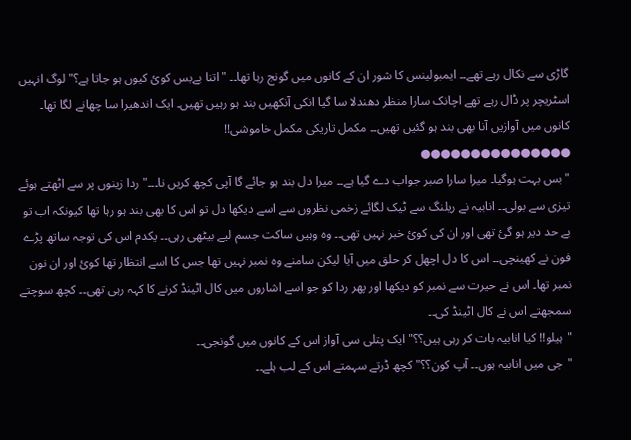گاڑی سے نکال رہے تھے۔۔ ایمبولینس کا شور ان کے کانوں میں گونج رہا تھا۔۔ "اتنا بےبس کوئ کیوں ہو جاتا ہے؟" لوگ انہیں اسٹریچر پر ڈال رہے تھے اچانک سارا منظر دھندلا سا گیا انکی آنکھیں بند ہو رہیں تھیں۔ ایک اندھیرا سا چھانے لگا تھا۔ کانوں میں آوازیں آنا بھی بند ہو گئیں تھیں۔۔ مکمل تاریکی مکمل خاموشی!!
●●●●●●●●●●●●●●●
"بس بہت ہوگیا۔ میرا سارا صبر جواب دے گیا ہے۔۔ میرا دل بند ہو جائے گا آپی کچھ کریں نا۔۔۔" ردا زینوں پر سے اٹھتے ہوئے تیزی سے بولی۔۔ انابیہ نے ریلنگ سے ٹیک لگائے زخمی نظروں سے اسے دیکھا دل تو اس کا بھی بند ہو رہا تھا کیونکہ اب تو بے حد دیر ہو گئ تھی اور ان کی کوئ خبر نہیں تھی۔۔ وہ وہیں ساکت جسم لیے بیٹھی رہی۔۔ یکدم اس کی توجہ ساتھ پڑے فون نے کھینچی۔۔ اس کا دل اچھل کر حلق میں آیا لیکن سامنے وہ نمبر نہیں تھا جس کا اسے انتظار تھا کوئ اور ان نون نمبر تھا۔ اس نے حیرت سے نمبر کو دیکھا اور پھر ردا کو جو اسے اشاروں میں کال اٹینڈ کرنے کا کہہ رہی تھی۔۔ کچھ سوچتے سمجھتے اس نے کال اٹینڈ کی۔۔
"ہیلو!! کیا انابیہ بات کر رہی ہیں؟؟" ایک پتلی سی آواز اس کے کانوں میں گونجی۔۔
"جی میں انابیہ ہوں۔۔ آپ کون؟؟" کچھ ڈرتے سہمتے اس کے لب ہلے۔۔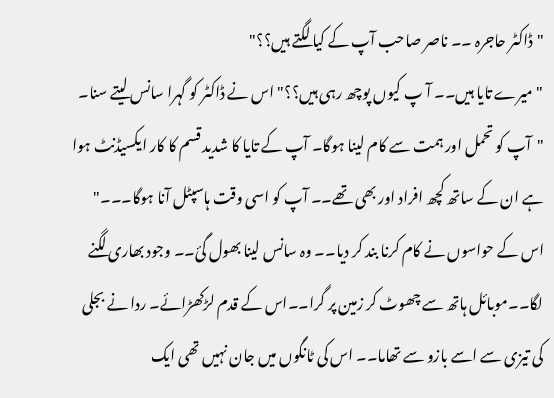"ڈاکٹر حاجرہ ۔۔ ناصر صاحب آپ کے کیا لگتے ہیں؟؟"
"میرے تایا ہیں۔۔ آ پ کیوں پوچھ رہی ہیں؟؟" اس نے ڈاکٹر کو گہرا سانس لیتے سنا۔
"آپ کو تحمل اور ہمت سے کام لینا ہوگا۔ آپ کے تایا کا شدید قسم کا کار ایکسیڈنٹ ہوا ہے ان کے ساتھ کچھ افراد اور بھی تھے۔۔ آپ کو اسی وقت ہاسپٹل آنا ہوگا۔۔۔" اس کے حواسوں نے کام کرنا بند کر دیا۔۔ وہ سانس لینا بھول گئ۔۔ وجود بھاری لگنے لگا۔۔موبائل ہاتھ سے چھوٹ کر زمین پر گرا۔۔اس کے قدم لڑکھڑائے۔ ردا نے بجلی کی تیزی سے اسے بازو سے تھاما۔۔ اس کی ٹانگوں میں جان نہیں تھی ایک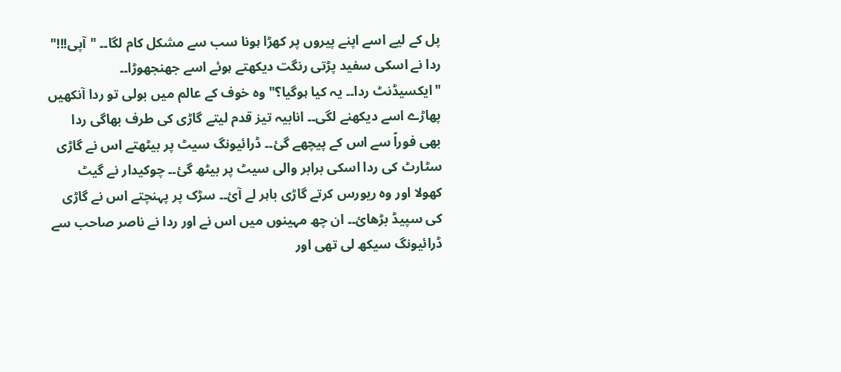پل کے لیے اسے اپنے پیروں پر کھڑا ہونا سب سے مشکل کام لگا۔۔ "آپی!!!" ردا نے اسکی سفید پڑتی رنگت دیکھتے ہوئے اسے جھنجھوڑا۔۔
"ایکسیڈنٹ ردا۔۔ یہ کیا ہوگیا؟" وہ خوف کے عالم میں بولی تو ردا آنکھیں پھاڑے اسے دیکھنے لگی۔۔ انابیہ تیز قدم لیتے گاڑی کی طرف بھاگی ردا بھی فوراً سے اس کے پیچھے گئ۔۔ ڈرائیونگ سیٹ پر بیٹھتے اس نے گاڑی سٹارٹ کی ردا اسکی برابر والی سیٹ پر بیٹھ گئ۔۔ چوکیدار نے گیٹ کھولا اور وہ ریورس کرتے گاڑی باہر لے آئ۔۔ سڑک پر پہنچتے اس نے گاڑی کی سپیڈ بڑھائ۔۔ ان چھ مہینوں میں اس نے اور ردا نے ناصر صاحب سے ڈرائیونگ سیکھ لی تھی اور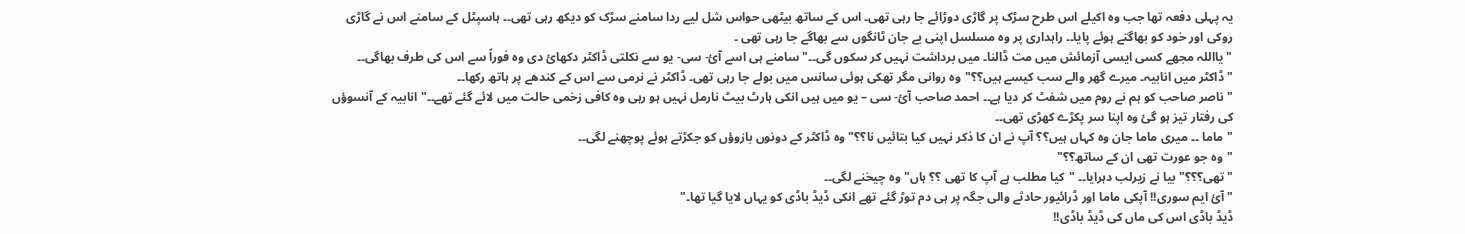یہ پہلی دفعہ تھا جب وہ اکیلے اس طرح سڑک پر گاڑی دوڑائے جا رہی تھی۔ اس کے ساتھ بیٹھی حواس شل لیے ردا سامنے سڑک کو دیکھ رہی تھی۔۔ ہاسپٹل کے سامنے اس نے گاڑی روکی اور خود کو بھاگتے ہوئے پایا۔۔ راہداری پر وہ مسلسل اپنی بے جان ٹانگوں سے بھاگے جا رہی تھی ۔
"یااللہ مجھے کسی ایسی آزمائش میں مت ڈالنا۔ میں برداشت نہیں کر سکوں گی۔۔" سامنے ہی اسے آئ- سی- یو سے نکلتی ڈاکٹر دکھائ دی وہ فوراً سے اس کی طرف بھاگی۔۔
"ڈاکٹر میں انابیہ۔ میرے گھر والے سب کیسے ہیں؟؟"وہ روانی مگر تھکی ہوئی سانس میں بولے جا رہی تھی۔ ڈاکٹر نے نرمی سے اس کے کندھے پر ہاتھ رکھا۔۔
"ناصر صاحب کو ہم نے روم میں شفٹ کر دیا ہے۔۔ احمد صاحب آئ- سی – یو میں ہیں انکی ہارٹ بیٹ نارمل نہیں ہو رہی وہ کافی زخمی حالت میں لائے گئے تھے۔۔" انابیہ کے آنسوؤں کی رفتار تیز ہو گئ وہ اپنا سر پکڑے کھڑی تھی۔۔
"ماما ۔۔ میری ماما جان وہ کہاں ہیں؟؟ آپ نے ان کا ذکر نہیں کیا بتائیں نا؟؟" وہ ڈاکٹر کے دونوں بازوؤں کو جکڑتے ہوئے پوچھنے لگی۔۔
"وہ جو عورت تھی ان کے ساتھ؟؟"
"تھی؟؟؟" بیا نے زیرلب دہرایا۔۔ "کیا مطلب ہے آپ کا تھی ؟؟ ہاں" وہ چیخنے لگی۔۔
"آئ ایم سوری!! آپکی ماما اور ڈرائیور حادثے والی جگہ پر ہی دم توڑ گئے تھے انکی ڈیڈ باڈی کو یہاں لایا گیا تھا۔"
ڈیڈ باڈی اس کی ماں کی ڈیڈ باڈی!!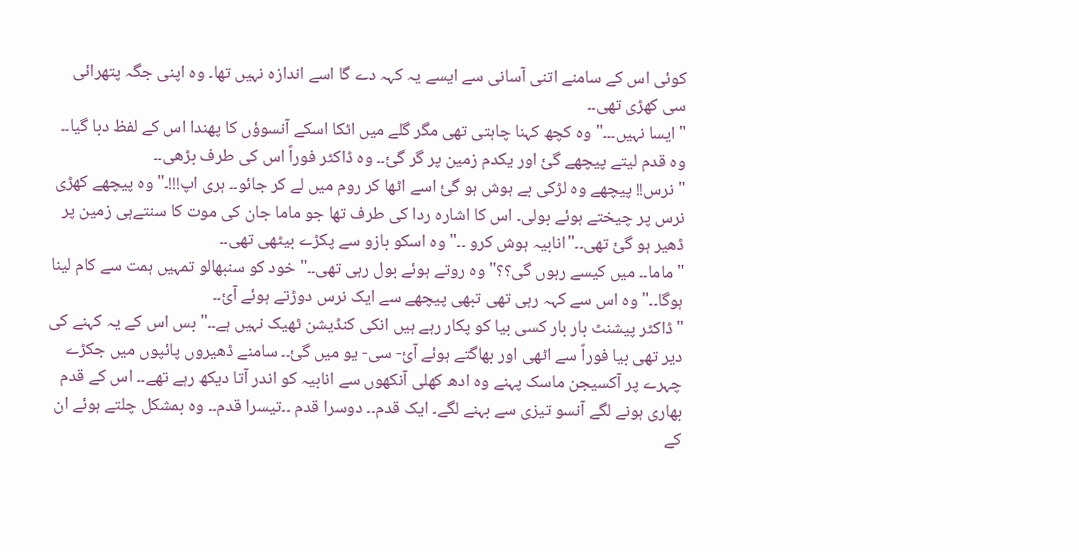کوئی اس کے سامنے اتنی آسانی سے ایسے یہ کہہ دے گا اسے اندازہ نہیں تھا۔ وہ اپنی جگہ پتھرائی سی کھڑی تھی۔۔
"ایسا نہیں۔۔۔" وہ کچھ کہنا چاہتی تھی مگر گلے میں اٹکا اسکے آنسوؤں کا پھندا اس کے لفظ دبا گیا۔۔ وہ قدم لیتے پیچھے گئ اور یکدم زمین پر گر گئ۔۔ وہ ڈاکٹر فوراً اس کی طرف بڑھی۔۔
"نرس!! پیچھے وہ لڑکی بے ہوش ہو گئ اسے اٹھا کر روم میں لے کر جائو۔۔ ہری اپ!!!۔" وہ پیچھے کھڑی نرس پر چیختے ہوئے بولی۔ اس کا اشارہ ردا کی طرف تھا جو ماما جان کی موت کا سنتےہی زمین پر ڈھیر ہو گئ تھی۔۔"انابیہ ہوش کرو ۔۔" وہ اسکو بازو سے پکڑے بیٹھی تھی۔۔
"ماما۔۔ میں کیسے رہوں گی؟؟" وہ روتے ہوئے بول رہی تھی۔۔" خود کو سنبھالو تمہیں ہمت سے کام لینا ہوگا۔۔" وہ اس سے کہہ رہی تھی تبھی پیچھے سے ایک نرس دوڑتے ہوئے آئ۔۔
"ڈاکٹر پیشنٹ بار بار کسی بیا کو پکار رہے ہیں انکی کنڈیشن ٹھیک نہیں ہے۔۔" بس اس کے یہ کہنے کی دیر تھی بیا فوراً سے اٹھی اور بھاگتے ہوئے آئ- سی- یو میں گئ۔۔ سامنے ڈھیروں پائپوں میں جکڑے چہرے پر آکسیجن ماسک پہنے وہ ادھ کھلی آنکھوں سے انابیہ کو اندر آتا دیکھ رہے تھے۔۔ اس کے قدم بھاری ہونے لگے آنسو تیزی سے بہنے لگے۔ ایک قدم۔۔ دوسرا قدم ۔۔تیسرا قدم۔۔ وہ بمشکل چلتے ہوئے ان کے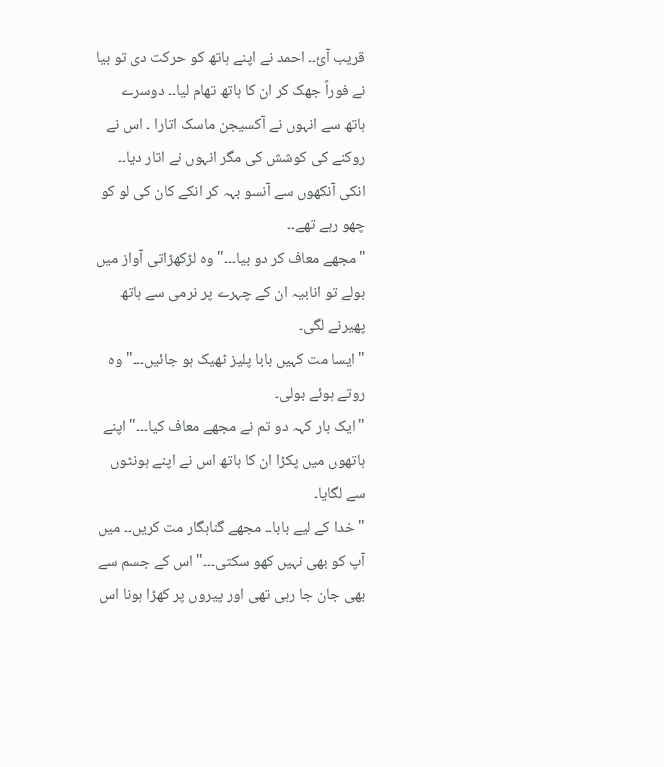قریب آئ۔۔ احمد نے اپنے ہاتھ کو حرکت دی تو بیا نے فوراً جھک کر ان کا ہاتھ تھام لیا۔۔ دوسرے ہاتھ سے انہوں نے آکسیجن ماسک اتارا ۔ اس نے روکنے کی کوشش کی مگر انہوں نے اتار دیا۔۔ انکی آنکھوں سے آنسو بہہ کر انکے کان کی لو کو چھو رہے تھے۔۔
"مجھے معاف کر دو بیا۔۔۔" وہ لڑکھڑاتی آواز میں بولے تو انابیہ ان کے چہرے پر نرمی سے ہاتھ پھیرنے لگی۔
"ایسا مت کہیں بابا پلیز ٹھیک ہو جائیں۔۔۔" وہ روتے ہوئے بولی۔
"ایک بار کہہ دو تم نے مجھے معاف کیا۔۔۔" اپنے ہاتھوں میں پکڑا ان کا ہاتھ اس نے اپنے ہونٹوں سے لگایا۔
"خدا کے لیے بابا۔۔ مجھے گناہگار مت کریں۔۔ میں آپ کو بھی نہیں کھو سکتی۔۔۔" اس کے جسم سے بھی جان جا رہی تھی اور پیروں پر کھڑا ہونا اس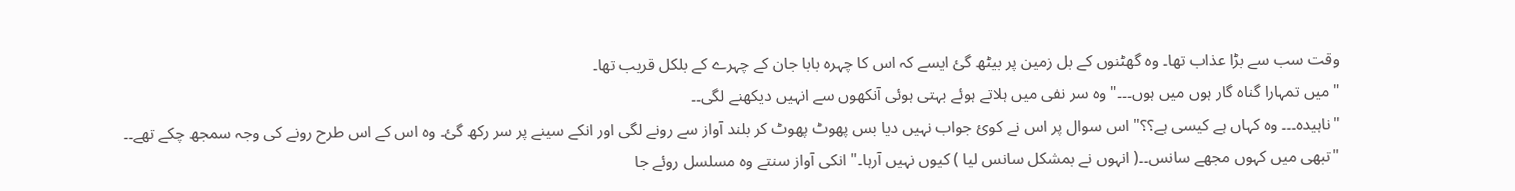وقت سب سے بڑا عذاب تھا۔ وہ گھٹنوں کے بل زمین پر بیٹھ گئ ایسے کہ اس کا چہرہ بابا جان کے چہرے کے بلکل قریب تھا۔
"میں تمہارا گناہ گار ہوں میں ہوں۔۔۔" وہ سر نفی میں ہلاتے ہوئے بہتی ہوئی آنکھوں سے انہیں دیکھنے لگی۔۔
"ناہیدہ۔۔۔ وہ کہاں ہے کیسی ہے؟؟" اس سوال پر اس نے کوئ جواب نہیں دیا بس پھوٹ پھوٹ کر بلند آواز سے رونے لگی اور انکے سینے پر سر رکھ گئ۔ وہ اس کے اس طرح رونے کی وجہ سمجھ چکے تھے۔۔
"تبھی میں کہوں مجھے سانس۔۔( انہوں نے بمشکل سانس لیا ) کیوں نہیں آرہا۔" انکی آواز سنتے وہ مسلسل روئے جا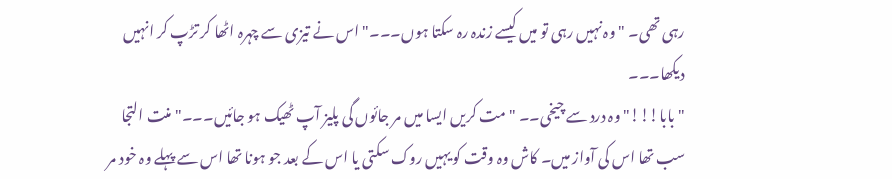رہی تھی۔ "وہ نہیں رہی تو میں کیسے زندہ رہ سکتا ہوں۔۔۔" اس نے تیزی سے چہرہ اٹھا کر تڑپ کر انہیں دیکھا۔۔۔
"بابا!!!" وہ درد سے چیخی۔۔ "مت کریں ایسا میں مر جائوں گی پلیز آپ ٹھیک ہو جائیں۔۔۔" منت التجا سب تھا اس کی آواز میں۔ کاش وہ وقت کو یہیں روک سکتی یا اس کے بعد جو ہونا تھا اس سے پہلے وہ خود مر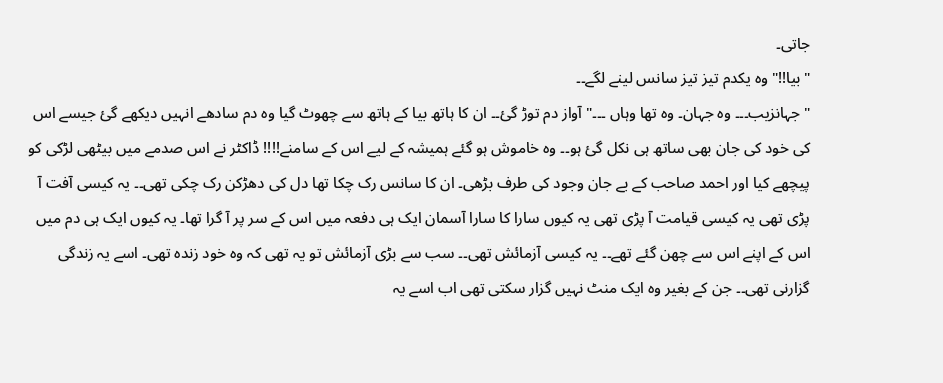جاتی۔
"بیا!!" وہ یکدم تیز تیز سانس لینے لگے۔۔
"جہانزیب۔۔۔ وہ جہان۔ وہ تھا وہاں ۔۔۔" آواز دم توڑ گئ۔۔ ان کا ہاتھ بیا کے ہاتھ سے چھوٹ گیا وہ دم سادھے انہیں دیکھے گئ جیسے اس کی خود کی جان بھی ساتھ ہی نکل گئ ہو۔۔ وہ خاموش ہو گئے ہمیشہ کے لیے اس کے سامنے!!!! ڈاکٹر نے اس صدمے میں بیٹھی لڑکی کو پیچھے کیا اور احمد صاحب کے بے جان وجود کی طرف بڑھی۔ ان کا سانس رک چکا تھا دل کی دھڑکن رک چکی تھی۔۔ یہ کیسی آفت آ پڑی تھی یہ کیسی قیامت آ پڑی تھی یہ کیوں سارا کا سارا آسمان ایک ہی دفعہ میں اس کے سر پر آ گرا تھا۔ یہ کیوں ایک ہی دم میں اس کے اپنے اس سے چھن گئے تھے۔۔ یہ کیسی آزمائش تھی۔۔ سب سے بڑی آزمائش تو یہ تھی کہ وہ خود زندہ تھی۔ اسے یہ زندگی گزارنی تھی۔۔ جن کے بغیر وہ ایک منٹ نہیں گزار سکتی تھی اب اسے یہ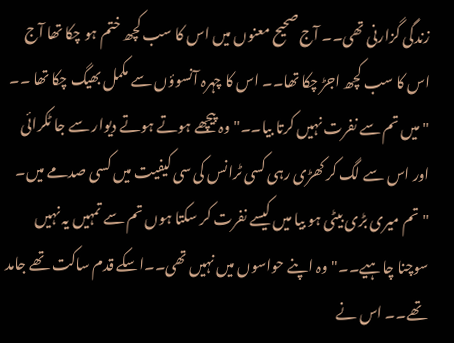زندگی گزارنی تھی۔۔ آج صحیح معنوں میں اس کا سب کچھ ختم ہو چکا تھا آج اس کا سب کچھ اجڑ چکا تھا۔۔ اس کا چہرہ آنسوؤں سے مکمل بھیگ چکا تھا ۔۔
"میں تم سے نفرت نہیں کرتا بیا۔۔" وہ پیچھے ہوتے ہوتے دیوار سے جا ٹکرائی اور اس سے لگ کر کھڑی رہی کسی ٹرانس کی سی کیفیت میں کسی صدمے میں۔
"تم میری بڑی بیٹی ہو بیا میں کیسے نفرت کر سکتا ہوں تم سے تمہیں یہ نہیں سوچنا چاہیے۔۔" وہ اپنے حواسوں میں نہیں تھی۔۔اسکے قدم ساکت تھے جامد تھے۔۔ اس نے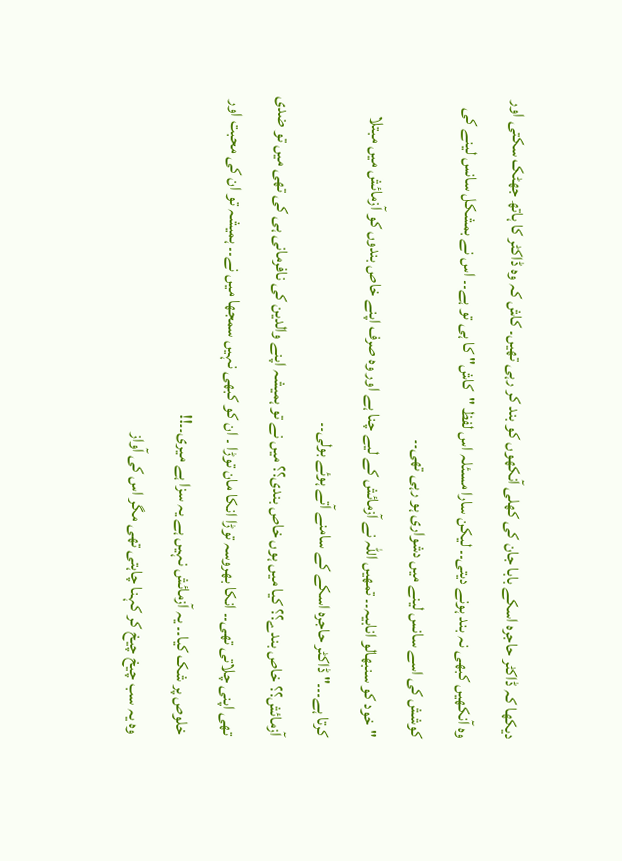دیکھا کہ ڈاکٹر حاجرہ اسکے بابا جان کی کھلی آنکھوں کو بند کر رہی تھیں۔ کاش کہ وہ ڈاکٹر کا ہاتھ جھٹک سکتی اور وہ آنکھیں کبھی نہ بند ہونے دیتی۔۔ لیکن سارا مسئلہ اس لفظ "کاش" کا ہی تو ہے۔۔ اس نے بمشکل سانس لینے کی کوشش کی اسے سانس لینے میں دشواری ہو رہی تھی۔۔
"خود کو سنبھالو انابیہ۔۔ تمھیں اللہ نے آزمائش کے لیے چنا ہے اور وہ صرف اپنے خاص بندوں کو آزمائش میں مبتلا کرتا ہے۔۔۔" ڈاکٹر حاجرہ اسکے کے سامنے آتے ہوئے بولی۔۔
آزمائش؟؟ خاص بندے؟؟ کیا میں ہوں خاص بندی؟؟ میں نے تو ہمیشہ اپنے والدین کی نافرمانی ہی کی تھی میں تو ضدی تھی اپنی چلاتی تھی۔۔ انکا بھروسہ توڑا انکا مان توڑا ۔ ان کو کبھی نہیں سمجھا میں نے۔۔ ہمیشہ تو ان کی محبت اور خلوص پر شک کیا۔۔ یہ آزمائش نہیں ہے یہ سزا ہے میری۔۔!!
وہ یہ سب چیخ چیخ کر کہنا چاہتی تھی مگر اس کی آواز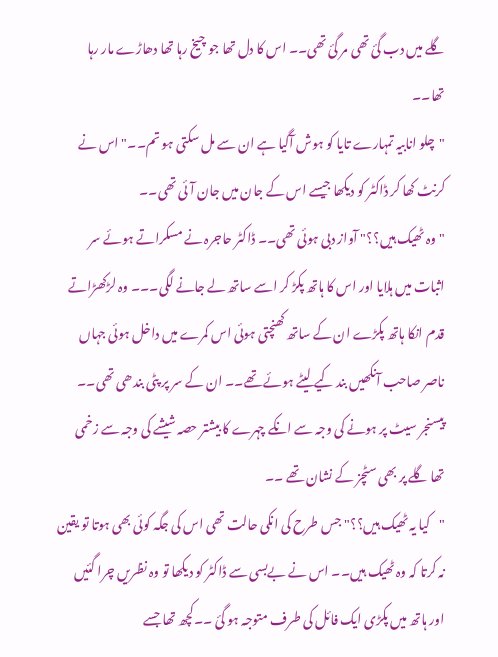گلے میں دب گئ تھی مر گئ تھی۔۔ اس کا دل تھا جو چیخ رہا تھا دھاڑے مار رہا تھا۔۔
"چلو انابیہ تمہارے تایا کو ہوش آگیا ہے ان سے مل سکتی ہو تم۔۔" اس نے کرنٹ کھا کر ڈاکٹر کو دیکھا جیسے اس کے جان میں جان آئی تھی۔۔
"وہ ٹھیک ہیں؟؟" آواز دبی ہوئی تھی۔۔ ڈاکٹر حاجرہ نے مسکراتے ہوئے سر اثبات میں ہلایا اور اس کا ہاتھ پکڑ کر اسے ساتھ لے جانے لگی۔۔۔ وہ لڑکھڑاتے قدم انکا ہاتھ پکڑے ان کے ساتھ کھنچتی ہوئی اس کمرے میں داخل ہوئی جہاں ناصر صاحب آنکھیں بند کیے لیٹے ہوئے تھے۔۔ ان کے سر پر پٹی بندھی تھی۔۔ پیسنجر سیٹ پر ہونے کی وجہ سے انکے چہرے کا بیشتر حصہ شیشے کی وجہ سے زخمی تھا گلے پر بھی سٹچز کے نشان تھے ۔۔
"کیا یہ ٹھیک ہیں؟؟" جس طرح کی انکی حالت تھی اس کی جگہ کوئی بھی ہوتا تو یقین نہ کرتا کہ وہ ٹھیک ہیں۔۔ اس نے بےبسی سے ڈاکٹر کو دیکھا تو وہ نظریں چرا گئیں اور ہاتھ میں پکڑی ایک فائل کی طرف متوجہ ہو گئ ۔۔کچھ تھا جسے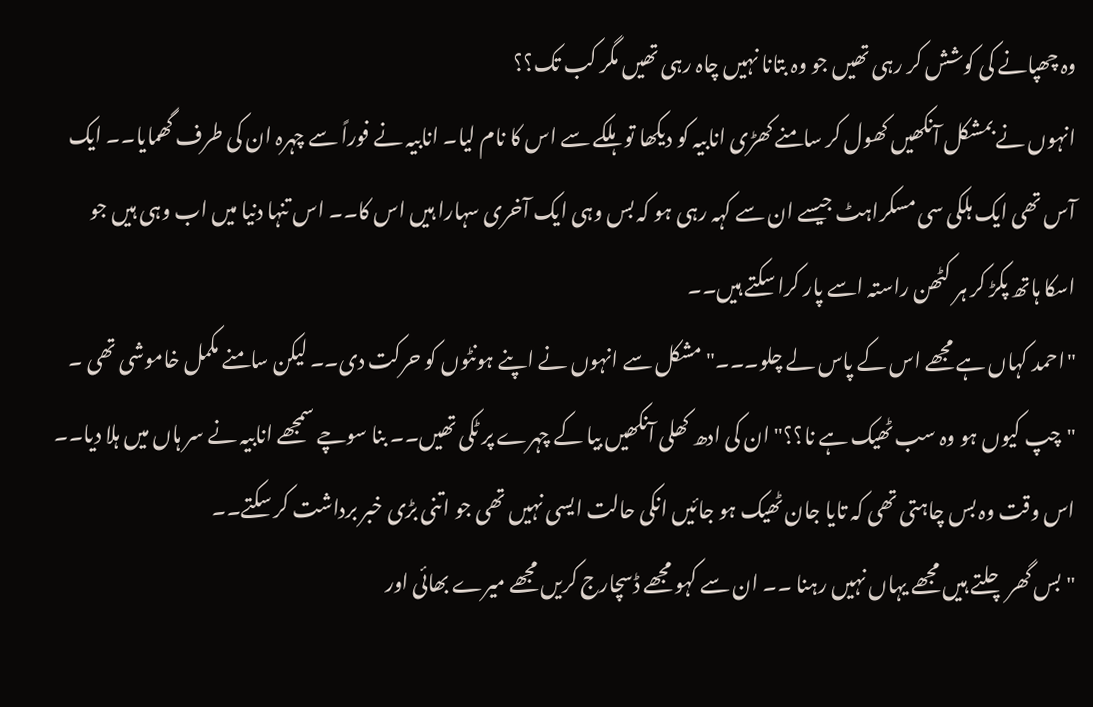وہ چھپانے کی کوشش کر رہی تھیں جو وہ بتانا نہیں چاہ رہی تھیں مگر کب تک؟؟
انہوں نے بمشکل آنکھیں کھول کر سامنے کھڑی انابیہ کو دیکھا تو ہلکے سے اس کا نام لیا۔ انابیہ نے فوراً سے چہرہ ان کی طرف گھمایا۔۔ ایک آس تھی ایک ہلکی سی مسکراہٹ جیسے ان سے کہہ رہی ہو کہ بس وہی ایک آخری سہارا ہیں اس کا۔۔ اس تنہا دنیا میں اب وہی ہیں جو اسکا ہاتھ پکڑ کر ہر کٹھن راستہ اسے پار کرا سکتے ہیں۔۔
"احمد کہاں ہے مجھے اس کے پاس لے چلو۔۔۔" مشکل سے انہوں نے اپنے ہونٹوں کو حرکت دی۔۔ لیکن سامنے مکمل خاموشی تھی ۔
"چپ کیوں ہو وہ سب ٹھیک ہے نا؟؟" ان کی ادھ کھلی آنکھیں بیا کے چہرے پر ٹکی تھیں۔۔ بنا سوچے سمجھے انابیہ نے سر ہاں میں ہلا دیا۔۔ اس وقت وہ بس چاہتی تھی کہ تایا جان ٹھیک ہو جائیں انکی حالت ایسی نہیں تھی جو اتنی بڑی خبر برداشت کر سکتے۔۔
"بس گھر چلتے ہیں مجھے یہاں نہیں رہنا ۔۔ ان سے کہو مجھے ڈسچارج کریں مجھے میرے بھائی اور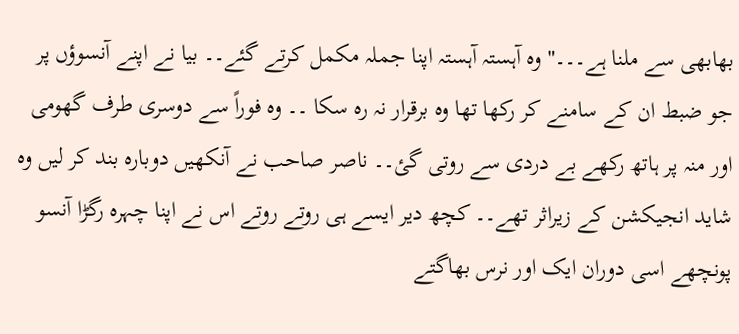بھابھی سے ملنا ہے۔۔۔" وہ آہستہ آہستہ اپنا جملہ مکمل کرتے گئے۔۔ بیا نے اپنے آنسوؤں پر جو ضبط ان کے سامنے کر رکھا تھا وہ برقرار نہ رہ سکا ۔۔ وہ فوراً سے دوسری طرف گھومی اور منہ پر ہاتھ رکھے بے دردی سے روتی گئ۔۔ ناصر صاحب نے آنکھیں دوبارہ بند کر لیں وہ شاید انجیکشن کے زیراثر تھے۔۔ کچھ دیر ایسے ہی روتے روتے اس نے اپنا چہرہ رگڑا آنسو پونچھے اسی دوران ایک اور نرس بھاگتے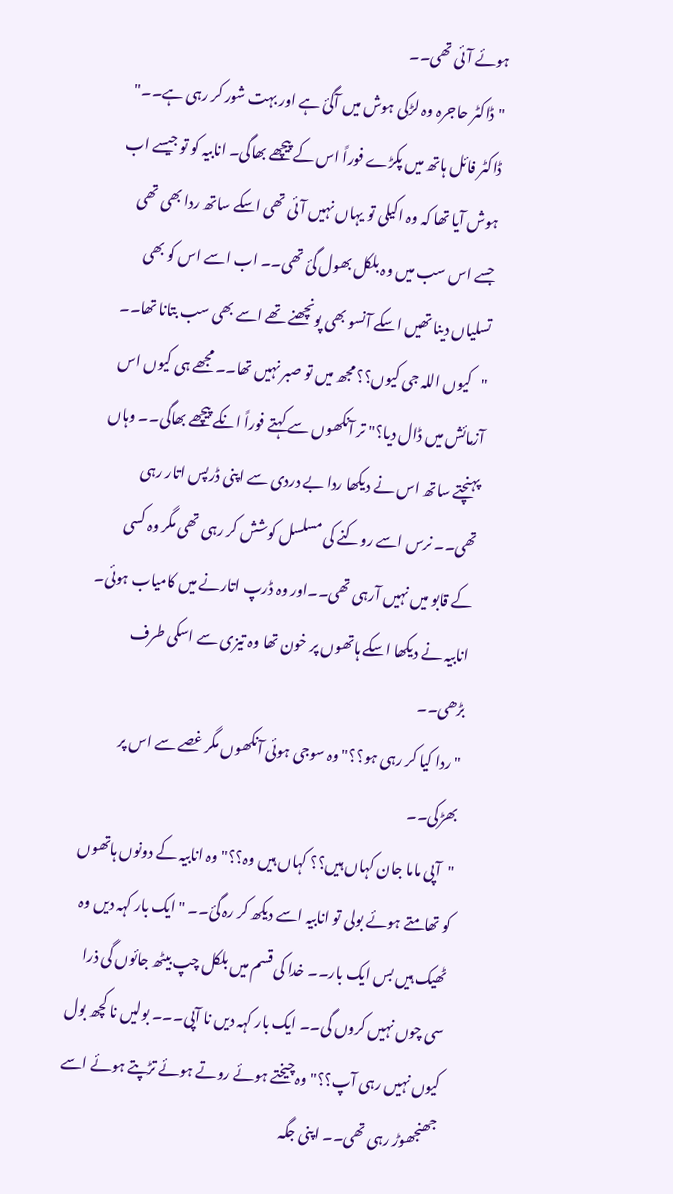ہوئے آئی تھی۔۔
"ڈاکٹر حاجرہ وہ لڑکی ہوش میں آگئ ہے اور بہت شور کر رہی ہے۔۔" ڈاکٹر فائل ہاتھ میں پکڑے فوراً اس کے پیچھے بھاگی۔ انابیہ کو تو جیسے اب ہوش آیا تھا کہ وہ اکیلی تو یہاں نہیں آئی تھی اسکے ساتھ ردا بھی تھی جسے اس سب میں وہ بلکل بھول گئ تھی۔۔ اب اسے اس کو بھی تسلیاں دینا تھیں اسکے آنسو بھی پونچھنے تھے اسے بھی سب بتانا تھا۔۔
"کیوں اللہ جی کیوں؟؟ مجھ میں تو صبر نہیں تھا۔۔ مجھے ہی کیوں اس آزمائش میں ڈال دیا؟" تر آنکھوں سے کہتے فوراً انکے پیچھے بھاگی۔۔ وہاں پہنچتے ساتھ اس نے دیکھا ردا بے دردی سے اپنی ڈرپس اتار رہی تھی۔۔ نرس اسے روکنے کی مسلسل کوشش کر رہی تھی مگر وہ کسی کے قابو میں نہیں آرہی تھی۔۔اور وہ ڈرپ اتارنے میں کامیاب ہوئی۔ انابیہ نے دیکھا اسکے ہاتھوں پر خون تھا وہ تیزی سے اسکی طرف بڑھی۔۔
"ردا کیا کر رہی ہو؟؟" وہ سوجی ہوئی آنکھوں مگر غصے سے اس پر بھڑکی۔۔
"آپی ماما جان کہاں ہیں؟؟ کہاں ہیں وہ؟؟" وہ انابیہ کے دونوں ہاتھوں کو تھامتے ہوئے بولی تو انابیہ اسے دیکھ کر رہ گئ۔۔ "ایک بار کہہ دیں وہ ٹھیک ہیں بس ایک بار۔۔ خدا کی قسم میں بلکل چپ بیٹھ جائوں گی ذرا سی چوں نہیں کروں گی۔۔ ایک بار کہہ دیں نا آپی۔۔۔ بولیں نا کچھ بول کیوں نہیں رہی آپ؟؟" وہ چیختے ہوئے روتے ہوئے تڑپتے ہوئے اسے جھنجھوڑ رہی تھی۔۔ اپنی جگہ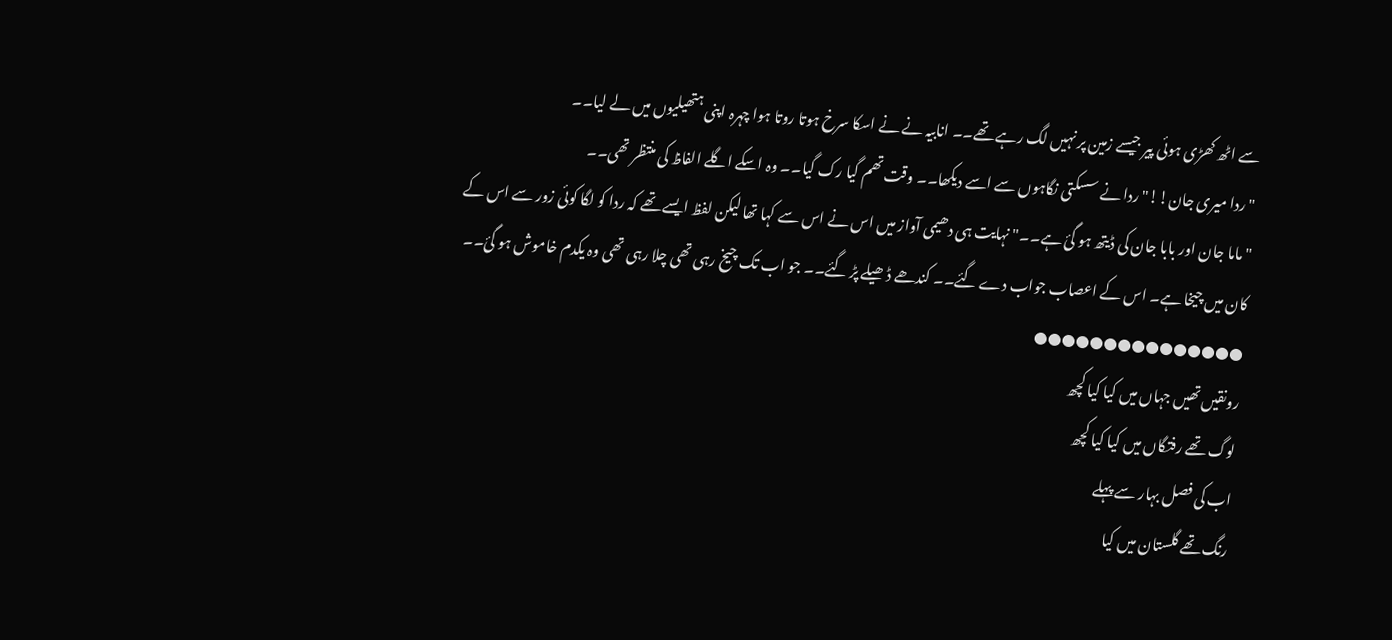سے اٹھ کھڑی ہوئی پیر جیسے زمین پر نہیں لگ رہے تھے۔۔ انابیہ نے نے اسکا سرخ ہوتا روتا ہوا چہرہ اپنی ہتھیلیوں میں لے لیا۔۔
"ردا میری جان!!" ردا نے سسکتی نگاہوں سے اسے دیکھا۔۔ وقت تھم گیا رک گیا۔۔ وہ اسکے اگلے الفاظ کی منتظر تھی۔۔
"ماما جان اور بابا جان کی ڈیتھ ہو گئ ہے۔۔" نہایت ہی دھیمی آواز میں اس نے اس سے کہا تھا لیکن لفظ ایسے تھے کہ ردا کو لگا کوئی زور سے اس کے کان میں چیخا ہے۔ اس کے اعصاب جواب دے گئے۔۔ کندھے ڈھیلے پڑ گئے۔۔ جو اب تک چیخ رہی تھی چلا رہی تھی وہ یکدم خاموش ہو گئ۔۔
●●●●●●●●●●●●●●●
رونقیں تھیں جہاں میں کیا کیا کچھ
لوگ تھے رفتگاں میں کیا کیا کچھ
اب کی فصل بہار سے پہلے
رنگ تھے گلستان میں کیا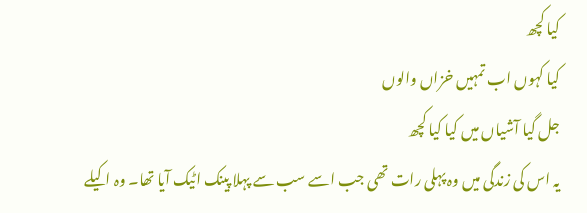کیا کچھ
کیا کہوں اب تمہیں خزاں والوں
جل گیا آشیاں میں کیا کیا کچھ
یہ اس کی زندگی میں وہ پہلی رات تھی جب اسے سب سے پہلا پینک اٹیک آیا تھا۔ وہ اکیلے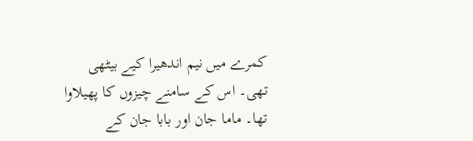کمرے میں نیم اندھیرا کیے بیٹھی تھی۔ اس کے سامنے چیزوں کا پھیلاوا تھا۔ ماما جان اور بابا جان کے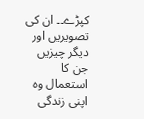کپڑے۔۔ ان کی تصویریں اور دیگر چیزیں جن کا استعمال وہ اپنی زندگی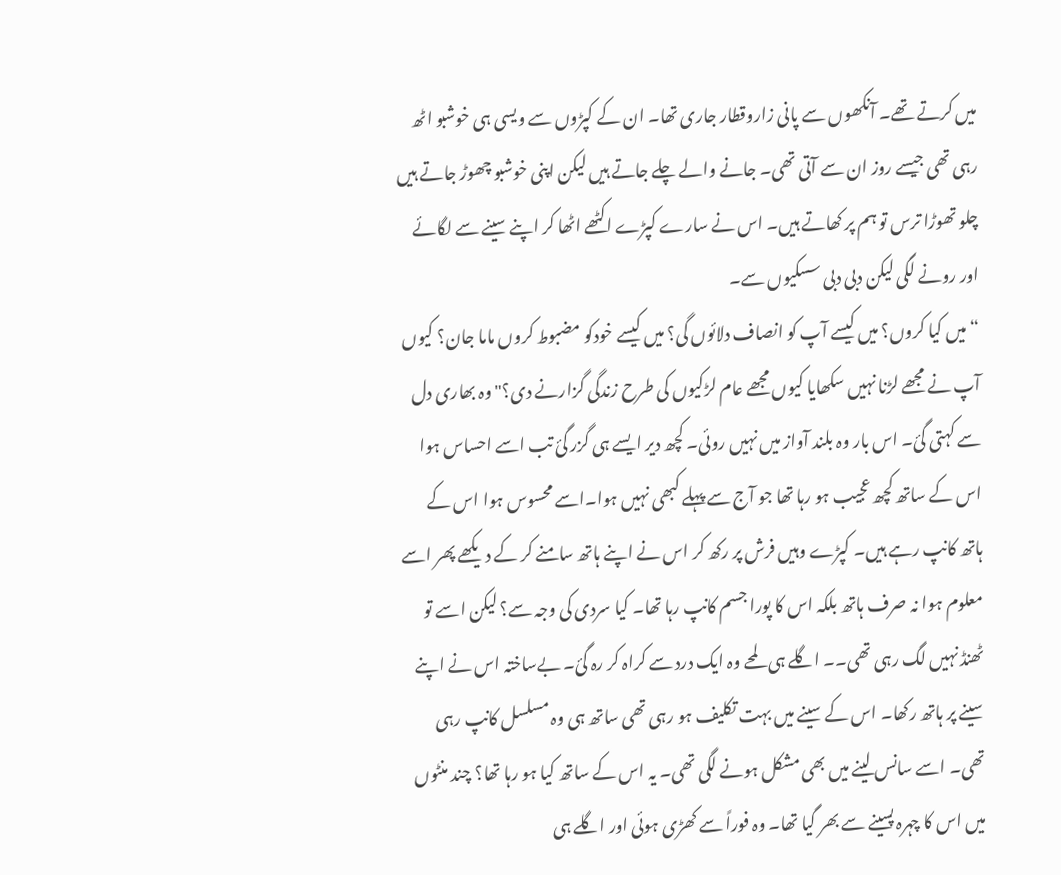میں کرتے تھے۔ آنکھوں سے پانی زاروقطار جاری تھا۔ ان کے کپڑوں سے ویسی ہی خوشبو اٹھ رہی تھی جیسے روز ان سے آتی تھی۔ جانے والے چلے جاتے ہیں لیکن اپنی خوشبو چھوڑ جاتے ہیں چلو تھوڑا ترس تو ہم پر کھاتے ہیں۔ اس نے سارے کپڑے اکٹھے اٹھا کر اپنے سینے سے لگائے اور رونے لگی لیکن دبی دبی سسکیوں سے۔
“میں کیا کروں؟ میں کیسے آپ کو انصاف دلائوں گی؟ میں کیسے خودکو مضبوط کروں ماما جان؟ کیوں آپ نے مجھے لڑنا نہیں سکھایا کیوں مجھے عام لڑکیوں کی طرح زندگی گزارنے دی؟" وہ بھاری دل سے کہتی گئ۔ اس بار وہ بلند آواز میں نہیں روئی۔ کچھ دیر ایسے ہی گزر گئ تب اسے احساس ہوا اس کے ساتھ کچھ عجیب ہو رہا تھا جو آج سے پہلے کبھی نہیں ہوا۔اسے محسوس ہوا اس کے ہاتھ کانپ رہے ہیں۔ کپڑے وہیں فرش پر رکھ کر اس نے اپنے ہاتھ سامنے کر کے دیکھے پھر اسے معلوم ہوا نہ صرف ہاتھ بلکہ اس کا پورا جسم کانپ رہا تھا۔ کیا سردی کی وجہ سے؟ لیکن اسے تو ٹھنڈ نہیں لگ رہی تھی۔۔ اگلے ہی لمحے وہ ایک درد سے کراہ کر رہ گئ۔ بےساختہ اس نے اپنے سینے پر ہاتھ رکھا۔ اس کے سینے میں بہت تکلیف ہو رہی تھی ساتھ ہی وہ مسلسل کانپ رہی تھی۔ اسے سانس لینے میں بھی مشکل ہونے لگی تھی۔ یہ اس کے ساتھ کیا ہو رہا تھا؟ چند منٹوں میں اس کا چہرہ پسینے سے بھر گیا تھا۔ وہ فوراً سے کھڑی ہوئی اور اگلے ہی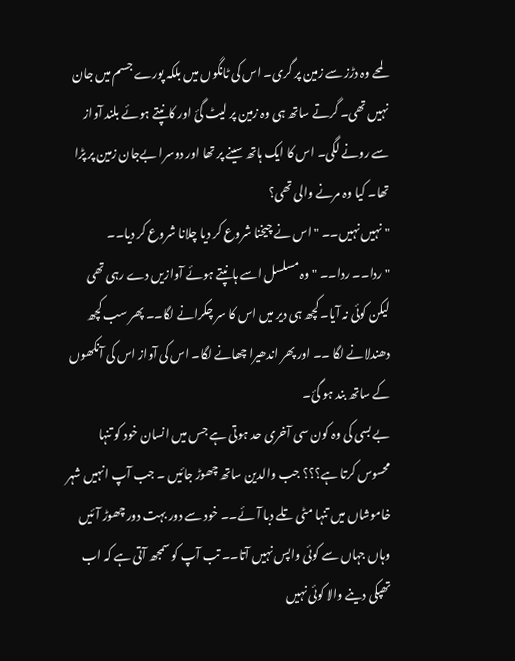لمحے وہ دڑز سے زمین پر گری۔ اس کی ٹانگوں میں بلکہ پورے جسم میں جان نہیں تھی۔ گرتے ساتھ ہی وہ زمین پر لیٹ گئ اور کانپتے ہوئے بلند آواز سے رونے لگی۔ اس کا ایک ہاتھ سینے پر تھا اور دوسرا بےجان زمین پر پڑا تھا۔ کیا وہ مرنے والی تھی؟
" نہیں نہیں۔۔ " اس نے چیخنا شروع کر دیا چلانا شروع کر دیا۔۔
" ردا۔۔ ردا۔۔ " وہ مسلسل اسے ہانپتے ہوئے آوازیں دے رہی تھی لیکن کوئی نہ آیا۔ کچھ ہی دیر میں اس کا سر چکرانے لگا۔۔ پھر سب کچھ دھندلانے لگا ۔۔ اور پھر اندھیرا چھانے لگا۔ اس کی آواز اس کی آنکھوں کے ساتھ بند ہو گئ۔
بے بسی کی وہ کون سی آخری حد ہوتی ہے جس میں انسان خود کو تنہا محسوس کرتا ہے؟؟؟ جب والدین ساتھ چھوڑ جائیں ۔ جب آپ انہیں شہر خاموشاں میں تنہا مٹی تلے دبا آئے۔۔ خود سے دور بہت دور چھوڑ آئیں وہاں جہاں سے کوئی واپس نہیں آتا۔۔ تب آپ کو سمجھ آتی ہے کہ اب تھپکی دینے والا کوئی نہیں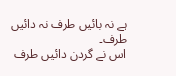ہے نہ بائیں طرف نہ دائیں طرف۔
اس نے گردن دائیں طرف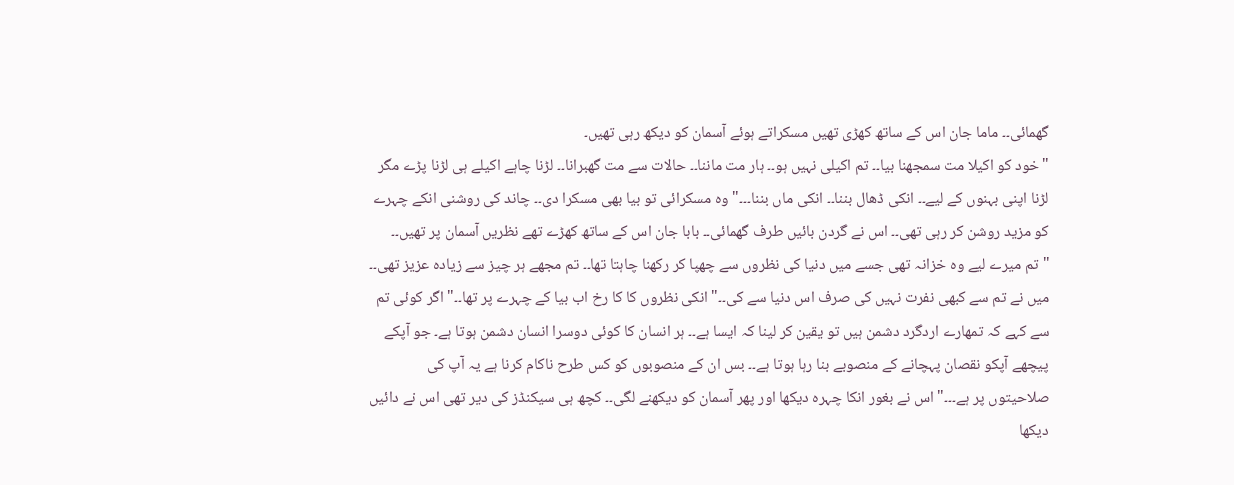گھمائی۔۔ ماما جان اس کے ساتھ کھڑی تھیں مسکراتے ہوئے آسمان کو دیکھ رہی تھیں۔
"خود کو اکیلا مت سمجھنا بیا۔۔ تم اکیلی نہیں ہو۔۔ ہار مت ماننا۔۔ حالات سے مت گھبرانا۔۔ لڑنا چاہے اکیلے ہی لڑنا پڑے مگر لڑنا اپنی بہنوں کے لیے۔۔ انکی ڈھال بننا۔۔ انکی ماں بننا۔۔۔" وہ مسکرائی تو بیا بھی مسکرا دی۔۔ چاند کی روشنی انکے چہرے کو مزید روشن کر رہی تھی۔۔ اس نے گردن بائیں طرف گھمائی۔۔ بابا جان اس کے ساتھ کھڑے تھے نظریں آسمان پر تھیں۔۔
"تم میرے لیے وہ خزانہ تھی جسے میں دنیا کی نظروں سے چھپا کر رکھنا چاہتا تھا۔۔ تم مجھے ہر چیز سے زیادہ عزیز تھی۔۔ میں نے تم سے کبھی نفرت نہیں کی صرف اس دنیا سے کی۔۔"انکی نظروں کا کا رخ اب بیا کے چہرے پر تھا۔۔" اگر کوئی تم سے کہے کہ تمھارے اردگرد دشمن ہیں تو یقین کر لینا کہ ایسا ہے۔۔ ہر انسان کا کوئی دوسرا انسان دشمن ہوتا ہے۔ جو آپکے پیچھے آپکو نقصان پہچانے کے منصوبے بنا رہا ہوتا ہے۔۔ بس ان کے منصوبوں کو کس طرح ناکام کرنا ہے یہ آپ کی صلاحیتوں پر ہے۔۔۔" اس نے بغور انکا چہرہ دیکھا اور پھر آسمان کو دیکھنے لگی۔۔ کچھ ہی سیکنڈز کی دیر تھی اس نے دائیں دیکھا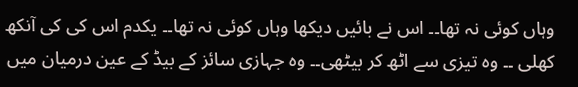وہاں کوئی نہ تھا۔۔ اس نے بائیں دیکھا وہاں کوئی نہ تھا۔۔ یکدم اس کی کی آنکھ کھلی ۔۔ وہ تیزی سے اٹھ کر بیٹھی۔۔ وہ جہازی سائز کے بیڈ کے عین درمیان میں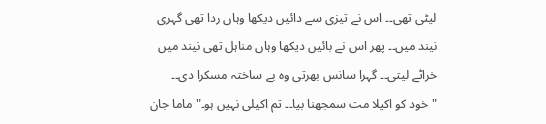لیٹی تھی۔۔ اس نے تیزی سے دائیں دیکھا وہاں ردا تھی گہری نیند میں۔۔ پھر اس نے بائیں دیکھا وہاں مناہل تھی نیند میں خراٹے لیتی۔۔ گہرا سانس بھرتی وہ بے ساختہ مسکرا دی۔۔
"خود کو اکیلا مت سمجھنا بیا۔۔ تم اکیلی نہیں ہو۔" ماما جان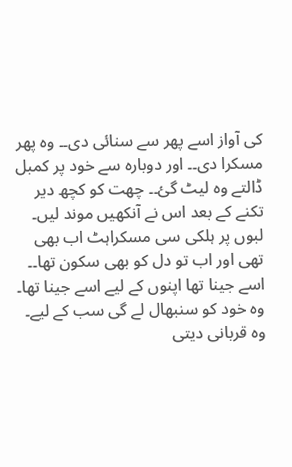کی آواز اسے پھر سے سنائی دی۔۔ وہ پھر مسکرا دی۔۔ اور دوبارہ سے خود پر کمبل ڈالتے وہ لیٹ گئ۔۔ چھت کو کچھ دیر تکنے کے بعد اس نے آنکھیں موند لیں۔ لبوں پر ہلکی سی مسکراہٹ اب بھی تھی اور اب تو دل کو بھی سکون تھا۔۔ اسے جینا تھا اپنوں کے لیے اسے جینا تھا۔ وہ خود کو سنبھال لے گی سب کے لیے۔ وہ قربانی دیتی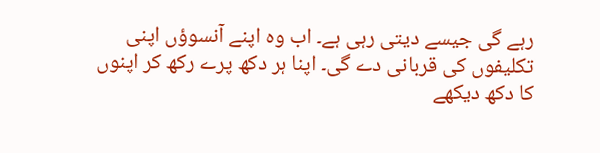رہے گی جیسے دیتی رہی ہے۔ اب وہ اپنے آنسوؤں اپنی تکلیفوں کی قربانی دے گی۔ اپنا ہر دکھ پرے رکھ کر اپنوں کا دکھ دیکھے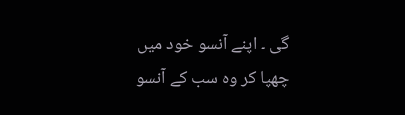گی ۔ اپنے آنسو خود میں چھپا کر وہ سب کے آنسو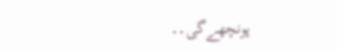پونچھےگی۔۔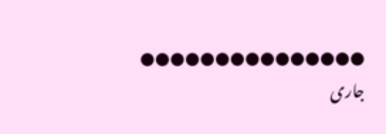●●●●●●●●●●●●●●●
جاری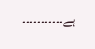ہے۔۔۔۔۔۔۔۔۔۔۔